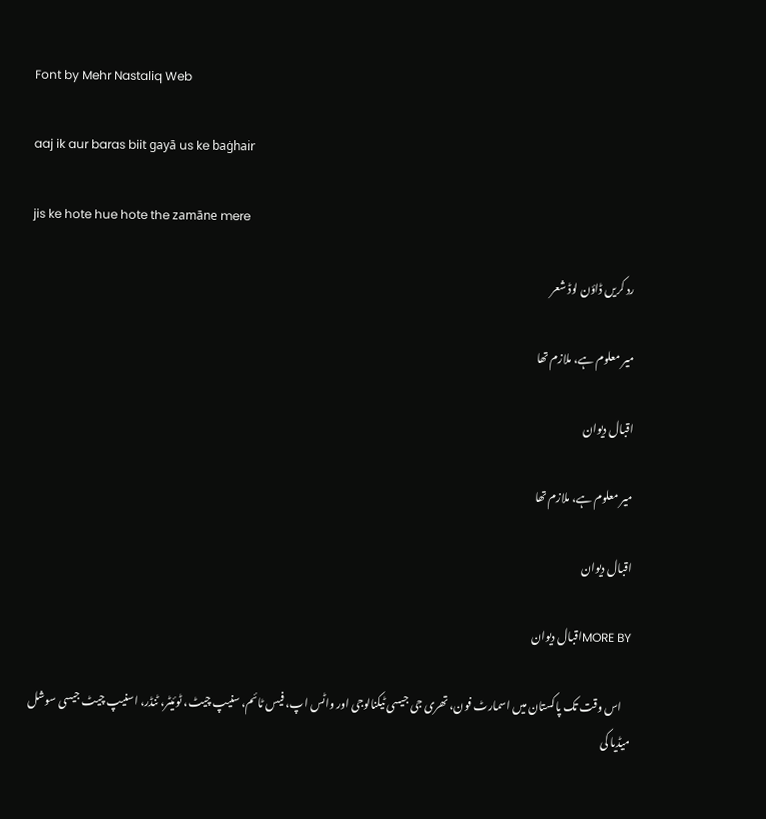Font by Mehr Nastaliq Web

aaj ik aur baras biit gayā us ke baġhair

jis ke hote hue hote the zamāne mere

رد کریں ڈاؤن لوڈ شعر

میر معلوم ہے، ملازم تھا

اقبال دیوان

میر معلوم ہے، ملازم تھا

اقبال دیوان

MORE BYاقبال دیوان

    اس وقت تک پاکستان میں اسمارٹ فون، تھری جی جیسی ٹیکنالوجی اور واٹس اپ، فیس ٹائم، سنیپ چیٹ، ٹوئیٹر، ٹنڈر، اسنیپ چیٹ جیسی سوشل میڈیا کی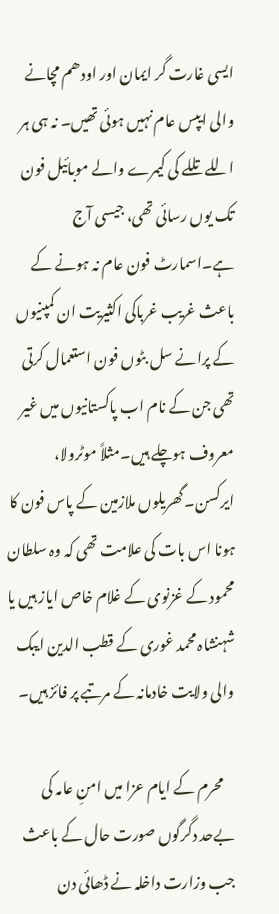ایسی غارت گر ایمان اور اودھم مچانے والی ایپس عام نہیں ہوئی تھیں۔ نہ ہی ہر اللے تللے کی کیمرے والے موبائیل فون تک یوں رسائی تھی، جیسی آج ہے۔اسمارٹ فون عام نہ ہونے کے باعث غریب غرباکی اکثیریت ان کمپنیوں کے پرانے سل بٹوں فون استعمال کرتی تھی جن کے نام اب پاکستانیوں میں غیر معروف ہوچلے ہیں۔مثلاً موٹرولا، ایرکسن۔ گھریلوں ملازمین کے پاس فون کا ہونا اس بات کی علامت تھی کہ وہ سلطان محمود کے غزنوی کے غلام خاص ایاز ہیں یا شہنشاہ محمد غوری کے قطب الدین ایبک والی ولایت خادمانہ کے مرتبے پر فائز ہیں۔

    محرم کے ایام عزا میں امنِ عامہ کی بےحد دگرگوں صورت حال کے باعث جب وزارت داخلہ نے ڈھائی دن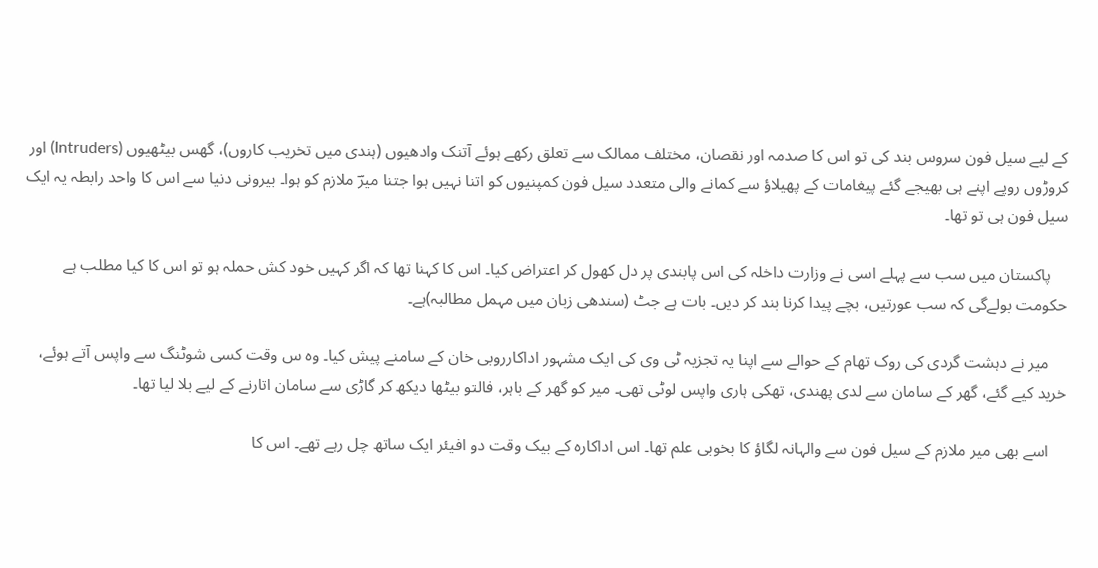کے لیے سیل فون سروس بند کی تو اس کا صدمہ اور نقصان، مختلف ممالک سے تعلق رکھے ہوئے آتنک وادھیوں (ہندی میں تخریب کاروں)، گھس بیٹھیوں (Intruders) اور کروڑوں روپے اپنے ہی بھیجے گئے پیغامات کے پھیلاؤ سے کمانے والی متعدد سیل فون کمپنیوں کو اتنا نہیں ہوا جتنا میرؔ ملازم کو ہوا۔ بیرونی دنیا سے اس کا واحد رابطہ یہ ایک سیل فون ہی تو تھا۔

    پاکستان میں سب سے پہلے اسی نے وزارت داخلہ کی اس پابندی پر دل کھول کر اعتراض کیا۔ اس کا کہنا تھا کہ اگر کہیں خود کش حملہ ہو تو اس کا کیا مطلب ہے حکومت بولےگی کہ سب عورتیں، بچے پیدا کرنا بند کر دیں۔ بات ہے جٹ (سندھی زبان میں مہمل مطالبہ)ہے۔

    میر نے دہشت گردی کی روک تھام کے حوالے سے اپنا یہ تجزیہ ٹی وی کی ایک مشہور اداکارروبی خان کے سامنے پیش کیا۔ وہ س وقت کسی شوٹنگ سے واپس آتے ہوئے، خرید کیے گئے، گھر کے سامان سے لدی پھندی، تھکی ہاری واپس لوٹی تھی۔ میر کو گھر کے باہر، فالتو بیٹھا دیکھ کر گاڑی سے سامان اتارنے کے لیے بلا لیا تھا۔

    اسے بھی میر ملازم کے سیل فون سے والہانہ لگاؤ کا بخوبی علم تھا۔ اس اداکارہ کے بیک وقت دو افیئر ایک ساتھ چل رہے تھے۔ اس کا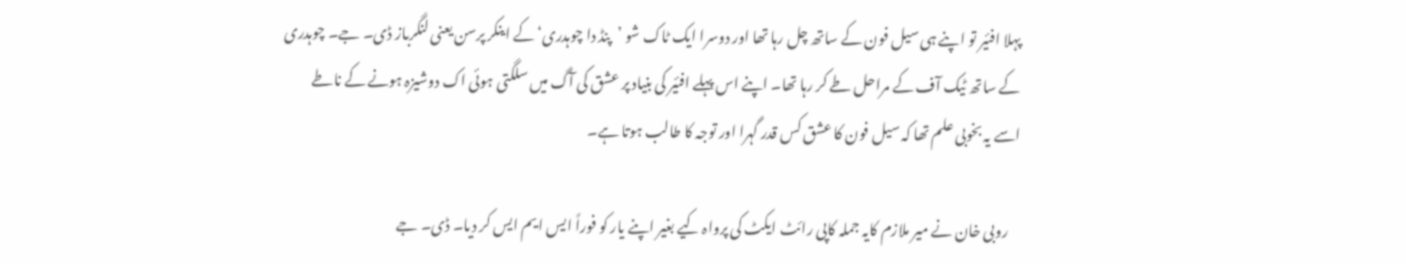پہلا افئیر تو اپنے ہی سیل فون کے ساتھ چل رہا تھا اور دوسرا ایک ٹاک شو ’پنڈ دا چوہدری‘ کے اینکر پرسن یعنی لنگرباز ڈی۔ جے۔ چوہدری کے ساتھ ٹیک آف کے مراحل طے کر رہا تھا۔ اپنے اس پہلے افئیر کی بنیاد پر عشق کی آگ میں سلگتی ہوئی اک دوشیزہ ہونے کے ناطے اسے یہ بخوبی علم تھا کہ سیل فون کا عشق کس قدر گہرا اور توجہ کا طالب ہوتا ہے۔

    روبی خان نے میر ملازم کایہ جملہ کاپی رائٹ ایکٹ کی پرواہ کیے بغیر اپنے یار کو فوراً ایس ایم ایس کر دیا۔ ڈی۔ جے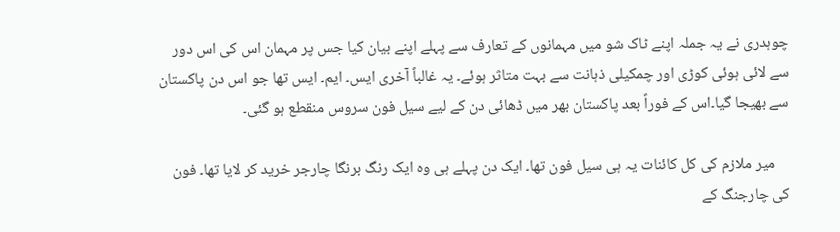چوہدری نے یہ جملہ اپنے ٹاک شو میں مہمانوں کے تعارف سے پہلے اپنے بیان کیا جس پر مہمان اس کی اس دور سے لائی ہوئی کوڑی اور چمکیلی ذہانت سے بہت متاثر ہوئے۔ یہ غالباً آخری ایس۔ ایم۔ ایس تھا جو اس دن پاکستان سے بھیجا گیا۔اس کے فوراً بعد پاکستان بھر میں ڈھائی دن کے لیے سیل فون سروس منقطع ہو گئی۔

    میر ملازم کی کل کائنات یہ ہی سیل فون تھا۔ ایک دن پہلے ہی وہ ایک رنگ برنگا چارجر خرید کر لایا تھا۔ فون کی چارجنگ کے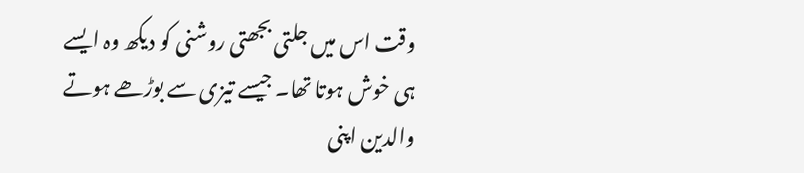وقت اس میں جلتی بجھتی روشنی کو دیکھ وہ ایسے ہی خوش ہوتا تھا۔ جیسے تیزی سے بوڑھے ہوتے والدین اپنی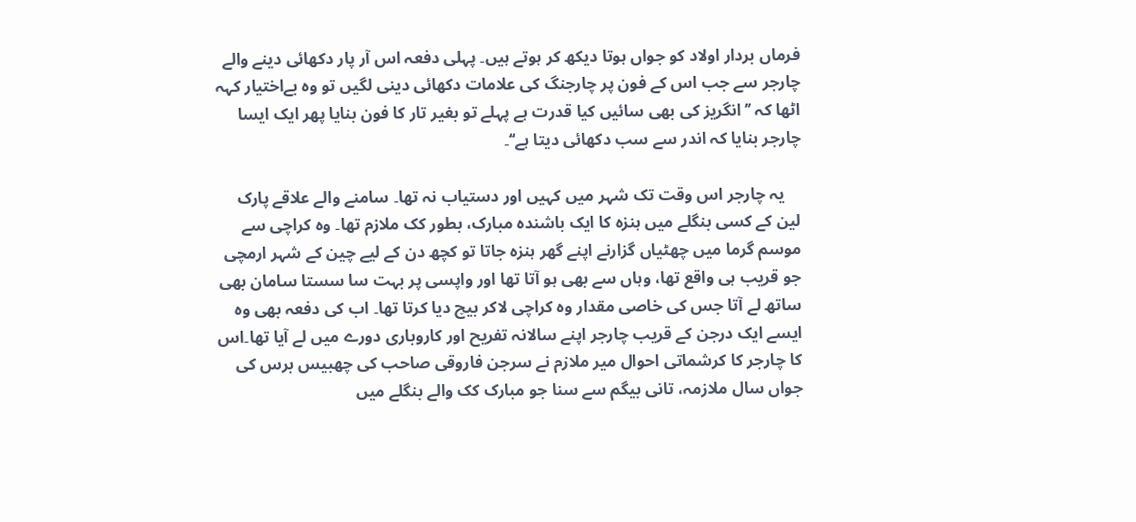فرماں بردار اولاد کو جواں ہوتا دیکھ کر ہوتے ہیں۔ پہلی دفعہ اس آر پار دکھائی دینے والے چارجر سے جب اس کے فون پر چارجنگ کی علامات دکھائی دینی لگیں تو وہ بےاختیار کہہ اٹھا کہ ’’انگریز کی بھی سائیں کیا قدرت ہے پہلے تو بغیر تار کا فون بنایا پھر ایک ایسا چارجر بنایا کہ اندر سے سب دکھائی دیتا ہے‘‘۔

    یہ چارجر اس وقت تک شہر میں کہیں اور دستیاب نہ تھا۔ سامنے والے علاقے پارک لین کے کسی بنگلے میں ہنزہ کا ایک باشندہ مبارک، بطور کک ملازم تھا۔ وہ کراچی سے موسم گرما میں چھٹیاں گزارنے اپنے گھر ہنزہ جاتا تو کچھ دن کے لیے چین کے شہر ارمچی جو قریب ہی واقع تھا، وہاں سے بھی ہو آتا تھا اور واپسی پر بہت سا سستا سامان بھی ساتھ لے آتا جس کی خاصی مقدار وہ کراچی لاکر بیچ دیا کرتا تھا۔ اب کی دفعہ بھی وہ ایسے ایک درجن کے قریب چارجر اپنے سالانہ تفریح اور کاروباری دورے میں لے آیا تھا۔اس کا چارجر کا کرشماتی احوال میر ملازم نے سرجن فاروقی صاحب کی چھبیس برس کی جواں سال ملازمہ، تانی بیگم سے سنا جو مبارک کک والے بنگلے میں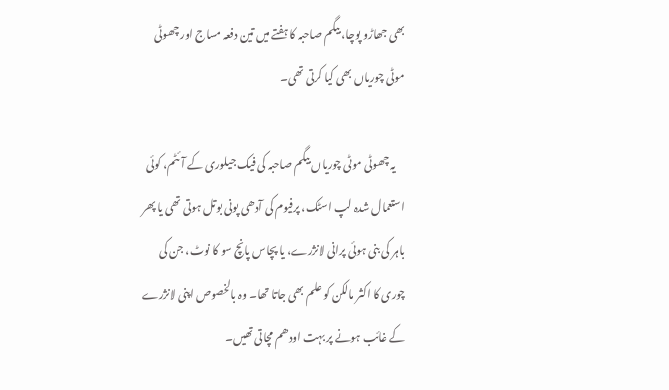بھی جھاڑو پوچا، بیگم صاحبہ کا ہفتے میں تین دفعہ مساج اور چھوٹی موٹی چوریاں بھی کیا کرتی تھی۔

    یہ چھوٹی موٹی چوریاں بیگم صاحبہ کی فیک جیلوری کے آئٹم، کوئی استعمال شدہ لپ اسٹک، پرفیوم کی آدھی پونی بوتل ہوتی تھی یا پھر باہر کی بنی ہوئی پرانی لانژرے، یا پچاس پانچ سو کا نوٹ، جن کی چوری کا اکثر مالکن کو علم بھی جاتا تھا۔ وہ بالخصوص اپنی لانژرے کے غائب ہونے پر بہت اودھم مچاتی تھیں۔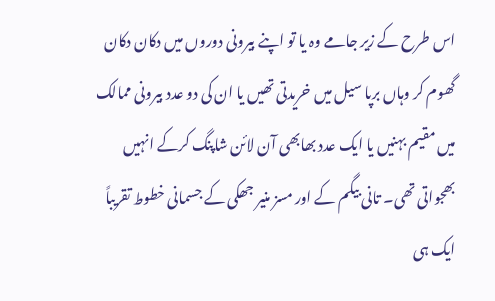اس طرح کے زیر جامے وہ یا تو اپنے بیرونی دوروں میں دکان دکان گھوم کر وہاں برپا سیل میں خریدتی تھیں یا ان کی دو عدد بیرونی ممالک میں مقیم بہنیں یا ایک عدد بھابھی آن لائن شاپنگ کرکے انہیں بھجواتی تھی۔ تانی بیگم کے اور مسز منیر جھکی کے جسمانی خطوط تقریباً ایک ہی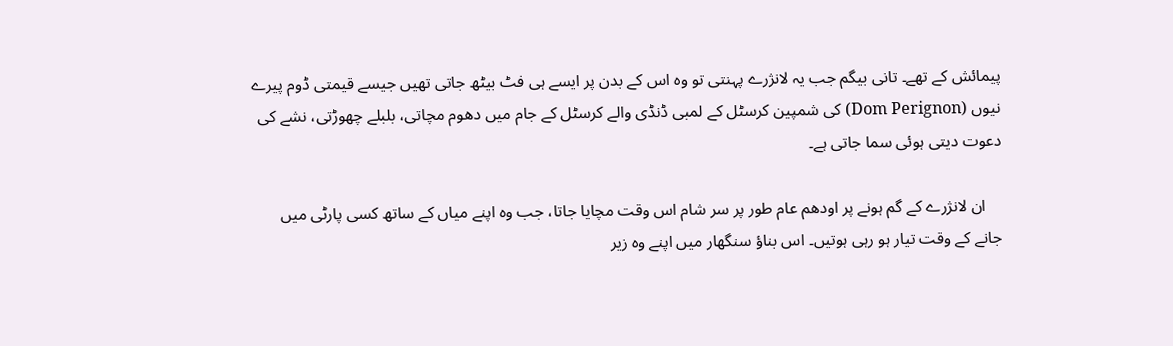پیمائش کے تھے۔ تانی بیگم جب یہ لانژرے پہنتی تو وہ اس کے بدن پر ایسے ہی فٹ بیٹھ جاتی تھیں جیسے قیمتی ڈوم پیرے نیوں (Dom Perignon) کی شمپین کرسٹل کے لمبی ڈنڈی والے کرسٹل کے جام میں دھوم مچاتی، بلبلے چھوڑتی، نشے کی دعوت دیتی ہوئی سما جاتی ہے۔

    ان لانژرے کے گم ہونے پر اودھم عام طور پر سر شام اس وقت مچایا جاتا، جب وہ اپنے میاں کے ساتھ کسی پارٹی میں جانے کے وقت تیار ہو رہی ہوتیں۔ اس بناؤ سنگھار میں اپنے وہ زیر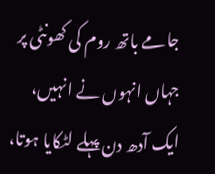جامے باتھ روم کی کھونٹی پر جہاں انہوں نے انہیں، ایک آدھ دن پہلے لٹکایا ہوتا،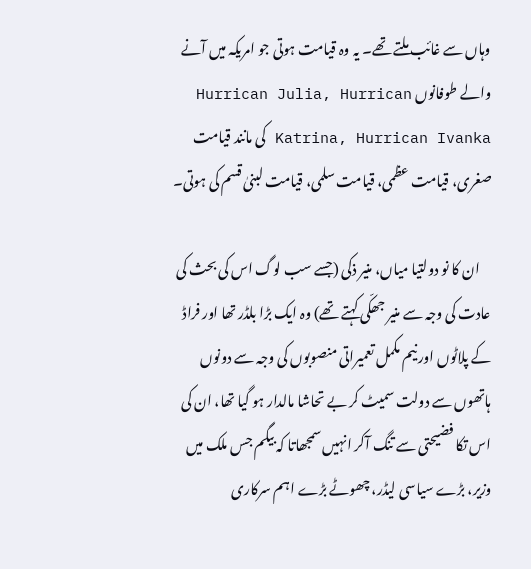وہاں سے غائب ملتے تھے۔ یہ وہ قیامت ہوتی جو امریکہ میں آنے والے طوفانوں Hurrican Julia, Hurrican Katrina, Hurrican Ivanka کی مانند قیامت صغری، قیامت عظمی، قیامت سلمی، قیامت لبنیٰ قسم کی ہوتی۔

    ان کا نو دولتیا میاں، منیر ذکی (جسے سب لوگ اس کی بحث کی عادت کی وجہ سے منیر جھکّی کہتے تھے) وہ ایک بڑا بلڈر تھا اور فراڈ کے پلاٹوں اور نیم مکمل تعمیراتی منصوبوں کی وجہ سے دونوں ہاتھوں سے دولت سمیٹ کر بے تحاشا مالدار ہو گیا تھا، ان کی اس تکا فضیحتی سے تنگ آکر انہیں سمجھاتا کہ بیگم جس ملک میں وزیر، بڑے سیاسی لیڈر، چھوٹے بڑے اہم سرکاری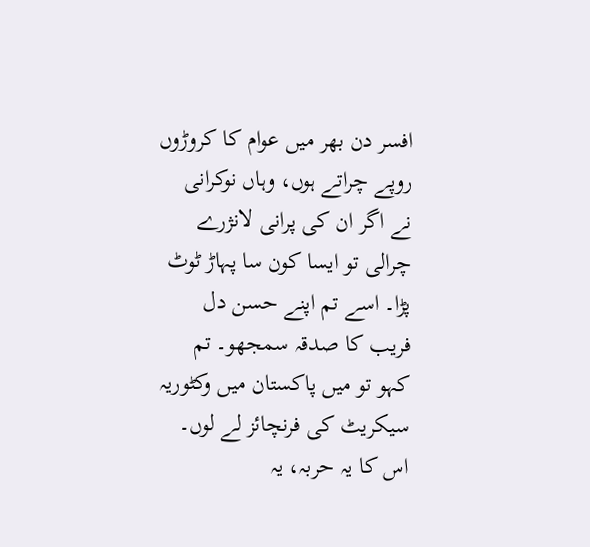افسر دن بھر میں عوام کا کروڑوں روپے چراتے ہوں، وہاں نوکرانی نے اگر ان کی پرانی لانژرے چرالی تو ایسا کون سا پہاڑ ٹوٹ پڑا۔ اسے تم اپنے حسن دل فریب کا صدقہ سمجھو۔ تم کہو تو میں پاکستان میں وکٹوریہ سیکریٹ کی فرنچائز لے لوں۔ اس کا یہ حربہ، یہ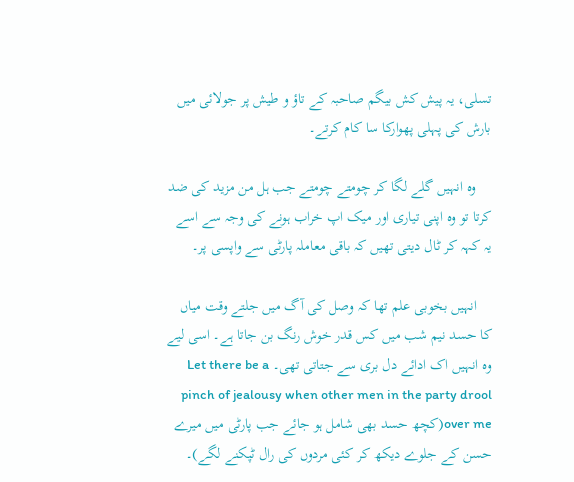تسلی، یہ پیش کش بیگم صاحبہ کے تاؤ و طیش پر جولائی میں بارش کی پہلی پھوارکا سا کام کرتے۔

    وہ انہیں گلے لگا کر چومتے چومتے جب ہل من مزید کی ضد کرتا تو وہ اپنی تیاری اور میک اپ خراب ہونے کی وجہ سے اسے یہ کہہ کر ٹال دیتی تھیں کہ باقی معاملہ پارٹی سے واپسی پر۔

    انہیں بخوبی علم تھا کہ وصل کی آگ میں جلتے وقت میاں کا حسد نیم شب میں کس قدر خوش رنگ بن جاتا ہے۔ اسی لیے وہ انہیں اک ادائے دل بری سے جتاتی تھی۔ Let there be a pinch of jealousy when other men in the party drool over me(کچھ حسد بھی شامل ہو جائے جب پارٹی میں میرے حسن کے جلوے دیکھ کر کئی مردوں کی رال ٹپکنے لگے)۔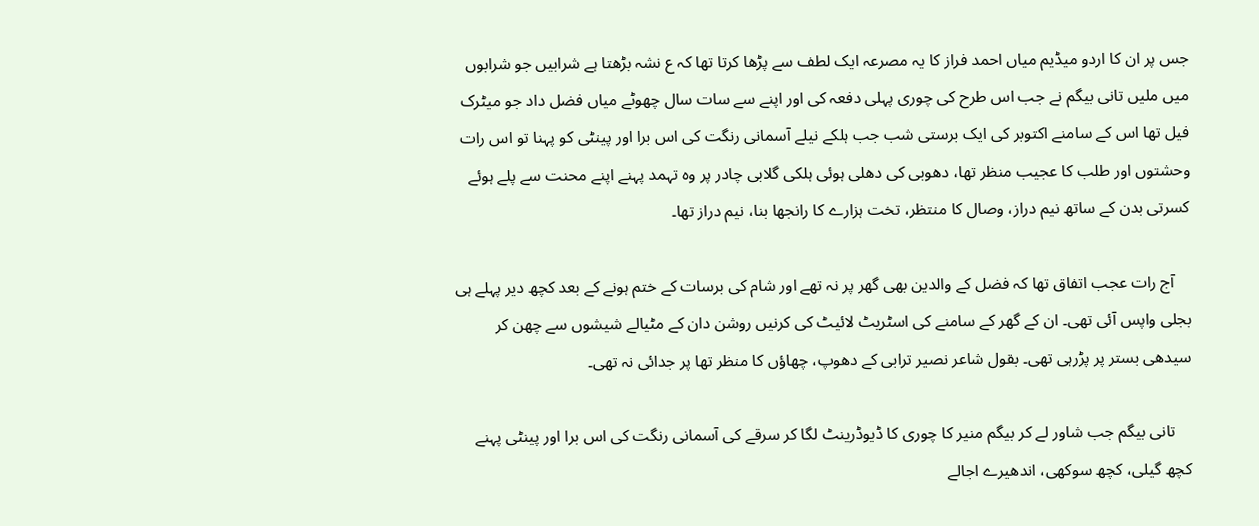جس پر ان کا اردو میڈیم میاں احمد فراز کا یہ مصرعہ ایک لطف سے پڑھا کرتا تھا کہ ع نشہ بڑھتا ہے شرابیں جو شرابوں میں ملیں تانی بیگم نے جب اس طرح کی چوری پہلی دفعہ کی اور اپنے سے سات سال چھوٹے میاں فضل داد جو میٹرک فیل تھا اس کے سامنے اکتوبر کی ایک برستی شب جب ہلکے نیلے آسمانی رنگت کی اس برا اور پینٹی کو پہنا تو اس رات وحشتوں اور طلب کا عجیب منظر تھا، دھوبی کی دھلی ہوئی ہلکی گلابی چادر پر وہ تہمد پہنے اپنے محنت سے پلے ہوئے کسرتی بدن کے ساتھ نیم دراز، وصال کا منتظر، تخت ہزارے کا رانجھا بنا، نیم دراز تھا۔

    آج رات عجب اتفاق تھا کہ فضل کے والدین بھی گھر پر نہ تھے اور شام کی برسات کے ختم ہونے کے بعد کچھ دیر پہلے ہی بجلی واپس آئی تھی۔ ان کے گھر کے سامنے کی اسٹریٹ لائیٹ کی کرنیں روشن دان کے مٹیالے شیشوں سے چھن کر سیدھی بستر پر پڑرہی تھی۔ بقول شاعر نصیر ترابی کے دھوپ، چھاؤں کا منظر تھا پر جدائی نہ تھی۔

    تانی بیگم جب شاور لے کر بیگم منیر کا چوری کا ڈیوڈرینٹ لگا کر سرقے کی آسمانی رنگت کی اس برا اور پینٹی پہنے کچھ گیلی، کچھ سوکھی، اندھیرے اجالے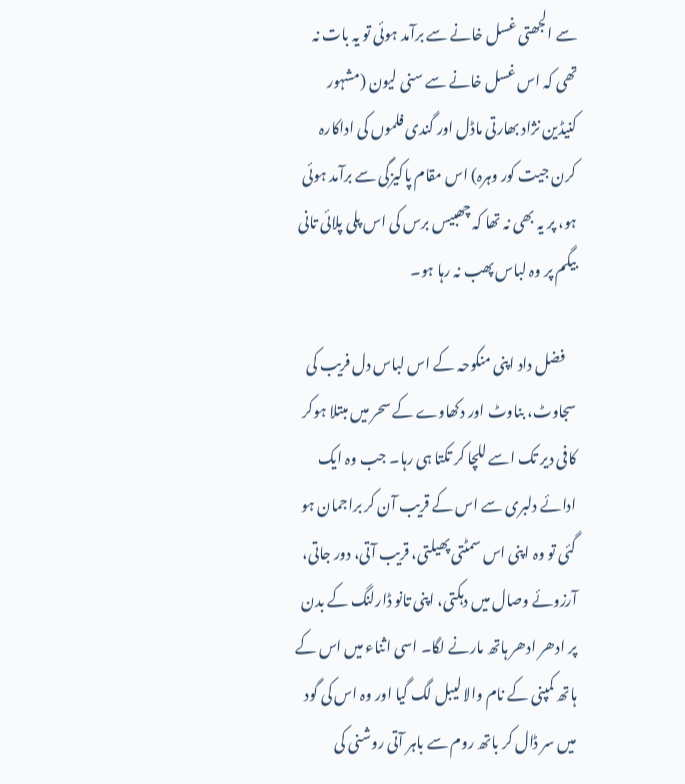سے الجھتی غسل خانے سے برآمد ہوئی تو یہ بات نہ تھی کہ اس غسل خانے سے سنی لیون (مشہور کنیڈین نژاد بھارتی ماڈل اور گندی فلموں کی اداکارہ کرن جیت کور وہرہ) اس مقام پاکیزگی سے برآمد ہوئی ہو، پر یہ بھی نہ تھا کہ چھبیس برس کی اس پلی پلائی تانی بیگم پر وہ لباس پھب نہ رہا ہو۔

    فضل داد اپنی منکوحہ کے اس لباس دل فریب کی سجاوٹ، بناوٹ اور دکھاوے کے سحر میں مبتلا ہوکر کافی دیر تک اسے للچا کر تکتا ہی رہا۔ جب وہ ایک ادائے دلبری سے اس کے قریب آن کر براجمان ہو گئی تو وہ اپنی اس سمٹتی پھیلتی، قریب آتی، دور جاتی، آرزوئے وصال میں دہکتی، اپنی تانو ڈارلنگ کے بدن پر ادھر ادھر ہاتھ مارنے لگا۔ اسی اثناء میں اس کے ہاتھ کمپنی کے نام والا لیبل لگ گیا اور وہ اس کی گود میں سر ڈال کر باتھ روم سے باہر آتی روشنی کی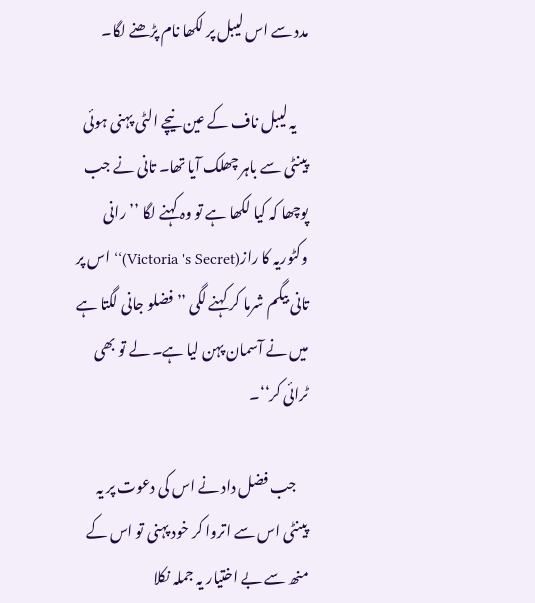مدد سے اس لیبل پر لکھا نام پڑھنے لگا۔

    یہ لیبل ناف کے عین نیچے الٹی پہنی ہوئی پینٹی سے باہر چھلک آیا تھا۔ تانی نے جب پوچھا کہ کیا لکھا ہے تو وہ کہنے لگا ’’رانی وکٹوریہ کا راز(Victoria 's Secret)‘‘ اس پر تانی بیگم شرما کر کہنے لگی ’’فضلو جانی لگتا ہے میں نے آسمان پہن لیا ہے۔ لے تو بھی ٹرائی کر‘‘۔

    جب فضل داد نے اس کی دعوت پر یہ پینٹی اس سے اتروا کر خود پہنی تو اس کے منھ سے بے اختیار یہ جملہ نکلا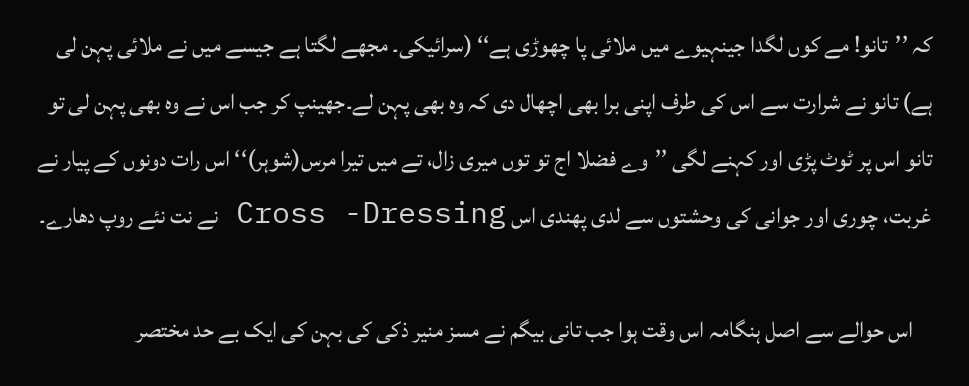کہ ’’تانو! مے کوں لگدا جینہیوے میں ملائی پا چھوڑی ہے‘‘ (سرائیکی۔ مجھے لگتا ہے جیسے میں نے ملائی پہن لی ہے) تانو نے شرارت سے اس کی طرف اپنی برا بھی اچھال دی کہ وہ بھی پہن لے۔جھینپ کر جب اس نے وہ بھی پہن لی تو تانو اس پر ٹوٹ پڑی اور کہنے لگی ’’وے فضلا اج تو توں میری زال، تے میں تیرا مرس(شوہر)‘‘ اس رات دونوں کے پیار نے غربت، چوری اور جوانی کی وحشتوں سے لدی پھندی اس Cross -Dressing نے نت نئے روپ دھارے۔

    اس حوالے سے اصل ہنگامہ اس وقت ہوا جب تانی بیگم نے مسز منیر ذکی کی بہن کی ایک بے حد مختصر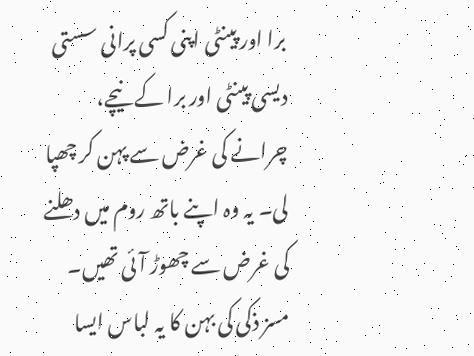برا اور پینٹی اپنی کسی پرانی سستی دیسی پینٹی اور برا کے نیچے، چرانے کی غرض سے پہن کر چھپا لی۔ یہ وہ اپنے باتھ روم میں دھلنے کی غرض سے چھوڑ آئی تھیں۔ مسز ذکی کی بہن کا یہ لباس ایسا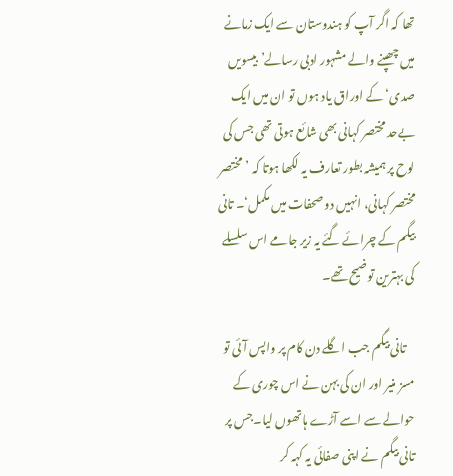تھا کہ اگر آپ کو ہندوستان سے ایک زمانے میں چھپنے والے مشہور ادبی رسالے’بیسویں صدی‘ کے اوراق یاد ہوں تو ان میں ایک بےحد مختصر کہانی بھی شائع ہوتی تھی جس کی لوح پر ہمیشہ بطور تعارف یہ لکھا ہوتا کہ ’مختصر مختصر کہانی، انہیں دو صحفات میں مکمل‘۔ تانی بیگم کے چرائے گئے یہ زیر جامے اس سلسلے کی بہترین توضیح تھے۔

    تانی بیگم جب اگلے دن کام پر واپس آئی تو مسز منیر اور ان کی بہن نے اس چوری کے حوالے سے اسے آڑے ہاتھوں لیا۔جس پر تانی بیگم نے اپنی صفائی یہ کہہ کر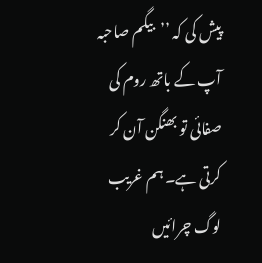پیش کی کہ ’’بیگم صاحبہ آپ کے باتھ روم کی صفائی تو بھنگن آن کر کرتی ہے۔ ہم غریب لوگ چرائیں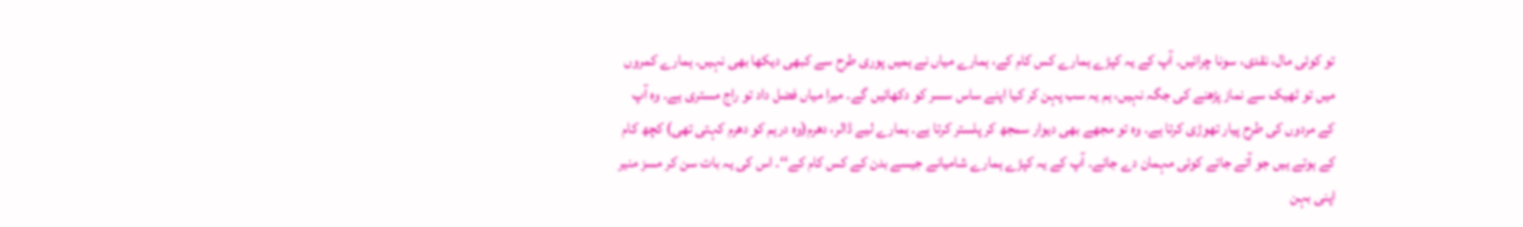تو کوئی مال، نقدی، سونا چرائیں۔ آپ کے یہ کپڑے ہمارے کس کام کے، ہمارے میاں نے ہمیں پوری طرح سے کبھی دیکھا بھی نہیں۔ ہمارے کمروں میں تو ٹھیک سے نماز پڑھنے کی جگہ نہیں، ہم یہ سب پہن کر کیا اپنے ساس سسر کو دکھائیں گے۔ میرا میاں فضل داد تو راج مستری ہے۔ وہ آپ کے مردوں کی طرح پیار تھوڑی کرتا ہے۔ وہ تو مجھے بھی دیوار سمجھ کر پلستر کرتا ہے۔ ہمارے لیے ڈالر، دھرم(وہ درہم کو دھرم کہتی تھی) کچھ کام کے ہوتے ہیں جو آتے جاتے کوئی مہمان دے جائے۔ آپ کے یہ کپڑے ہمارے شامیانے جیسے بدن کے کس کام کے‘‘۔ اس کی یہ بات سن کر مسز منیر اپنی بہن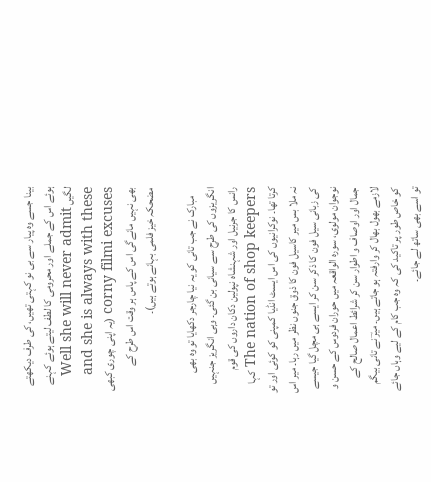بینا جسے وہ پیار سے بی نو کہتی تھیں، کی طرف دیکھتے ہوئے اس کے جملے اور محرومی کا لطف لیتے ہوئے کہنے لگیں Well she will never admit and she is always with these corny filmi excuses (یہ اپنی چوری کبھی بھی نہیں مانےگی اس کے پاس ہر وقت اس طرح کے مضحکہ خیز فلمی بہانے ہوتے ہیں)۔

    مبارک نے جب تانی کو یہ نیا چارجر دکھایا تو وہ بھی انگریزوں کی طرح سے سیانی بن گئی۔ وہی انگریز جنہیں رانس کا جرنیل اور شہنشاہ نپولین دکان داروں کی قوم The nation of shop keepers کہا کرتا تھا۔ نوکرانیوں کی اس ایسٹ انڈیا کمپنی کو کوئی اور تو نہ ملا بس میر کاسیل فون کا ذوق جنوں نظر میں رہا۔ میر اس کی زبانی سیل فون کا ذکر سن کر ایسے ہی مچل گیا جیسے نوجوان مولوی، سورہ الواقعہ میں حوران فردوس کے حسن و جمال اور اوصاف و اطوار سن کر شرائط اعمال صالح کے لازمے بھول بھال کر وارفتہ ہو جاتے ہیں۔ میرؔ نے تانی بیگم کو خاص طور پر تاکید کی کہ وہ جب کام کے لیے وہاں جائے تو اسے بھی ساتھ لے جائے۔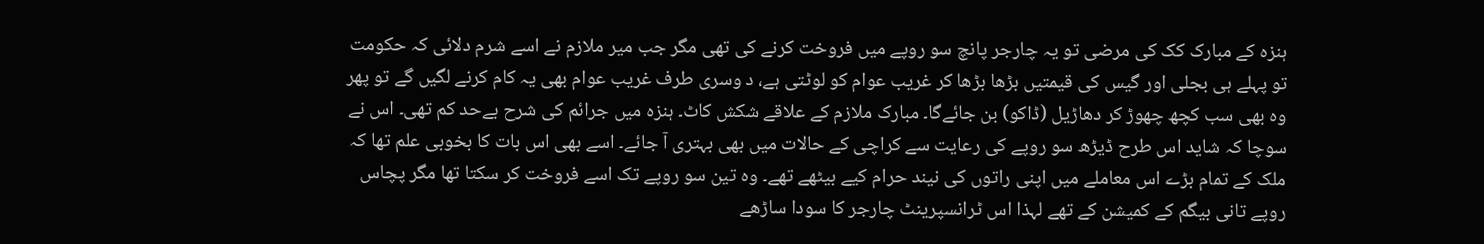ہنزہ کے مبارک کک کی مرضی تو یہ چارجر پانچ سو روپے میں فروخت کرنے کی تھی مگر جب میر ملازم نے اسے شرم دلائی کہ حکومت تو پہلے ہی بجلی اور گیس کی قیمتیں بڑھا بڑھا کر غریب عوام کو لوٹتی ہے، د وسری طرف غریب عوام بھی یہ کام کرنے لگیں گے تو پھر وہ بھی سب کچھ چھوڑ کر دھاڑیل (ڈاکو) بن جائےگا۔ مبارک ملازم کے علاقے شکش کاٹ۔ ہنزہ میں جرائم کی شرح بےحد کم تھی۔ اس نے سوچا کہ شاید اس طرح ڈیڑھ سو روپے کی رعایت سے کراچی کے حالات میں بھی بہتری آ جائے۔ اسے بھی اس بات کا بخوبی علم تھا کہ ملک کے تمام بڑے اس معاملے میں اپنی راتوں کی نیند حرام کیے بیٹھے تھے۔ وہ تین سو روپے تک اسے فروخت کر سکتا تھا مگر پچاس روپے تانی بیگم کے کمیشن کے تھے لہذا اس ٹرانسپرینٹ چارجر کا سودا ساڑھے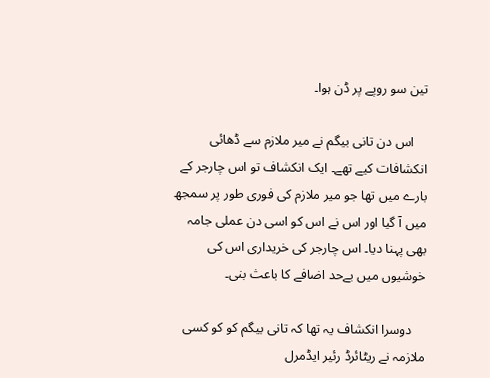تین سو روپے پر ڈن ہوا۔

    اس دن تانی بیگم نے میر ملازم سے ڈھائی انکشافات کیے تھے۔ ایک انکشاف تو اس چارجر کے بارے میں تھا جو میر ملازم کی فوری طور پر سمجھ میں آ گیا اور اس نے اس کو اسی دن عملی جامہ بھی پہنا دیا۔ اس چارجر کی خریداری اس کی خوشیوں میں بےحد اضافے کا باعث بنی۔

    دوسرا انکشاف یہ تھا کہ تانی بیگم کو کو کسی ملازمہ نے ریٹائرڈ رئیر ایڈمرل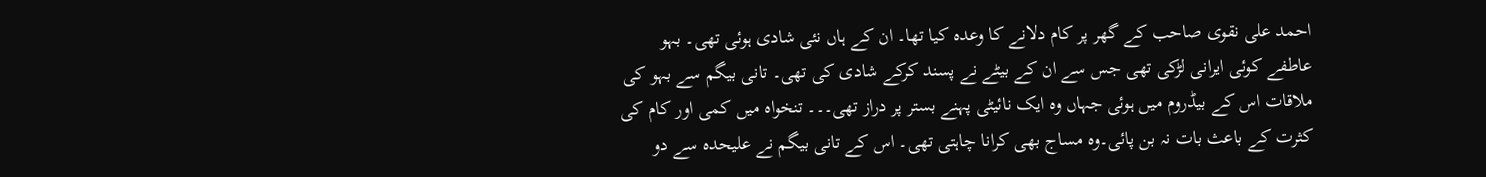احمد علی نقوی صاحب کے گھر پر کام دلانے کا وعدہ کیا تھا۔ ان کے ہاں نئی شادی ہوئی تھی۔ بہو عاطفے کوئی ایرانی لڑکی تھی جس سے ان کے بیٹے نے پسند کرکے شادی کی تھی۔ تانی بیگم سے بہو کی ملاقات اس کے بیڈروم میں ہوئی جہاں وہ ایک نائیٹی پہنے بستر پر دراز تھی۔۔۔ تنخواہ میں کمی اور کام کی کثرت کے باعث بات نہ بن پائی۔وہ مساج بھی کرانا چاہتی تھی۔ اس کے تانی بیگم نے علیحدہ سے دو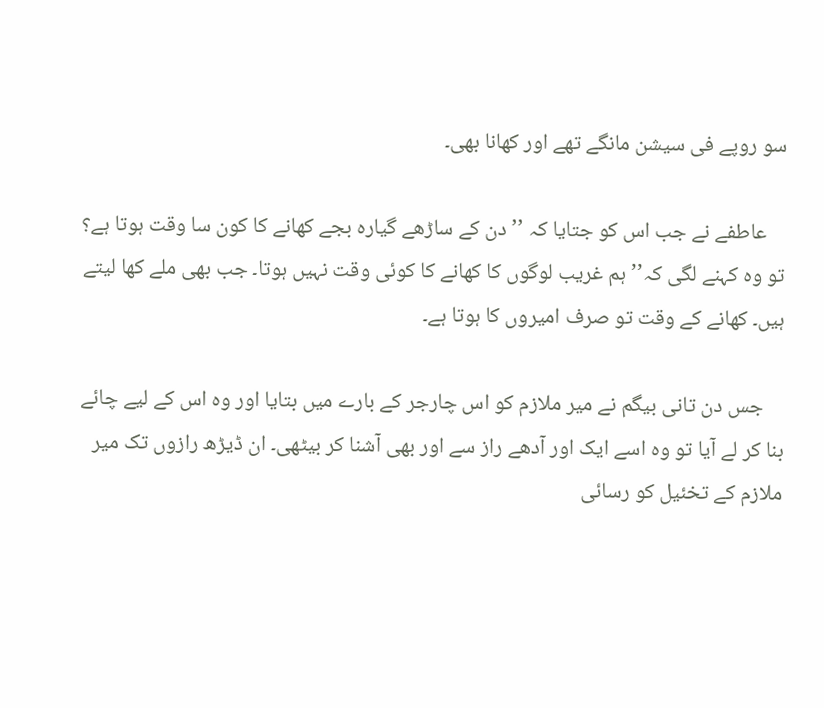سو روپے فی سیشن مانگے تھے اور کھانا بھی۔

    عاطفے نے جب اس کو جتایا کہ ’’دن کے ساڑھے گیارہ بجے کھانے کا کون سا وقت ہوتا ہے؟ تو وہ کہنے لگی کہ’’ ہم غریب لوگوں کا کھانے کا کوئی وقت نہیں ہوتا۔ جب بھی ملے کھا لیتے ہیں۔ کھانے کے وقت تو صرف امیروں کا ہوتا ہے۔

    جس دن تانی بیگم نے میر ملازم کو اس چارجر کے بارے میں بتایا اور وہ اس کے لیے چائے بنا کر لے آیا تو وہ اسے ایک اور آدھے راز سے اور بھی آشنا کر بیٹھی۔ ان ڈیڑھ رازوں تک میر ملازم کے تخئیل کو رسائی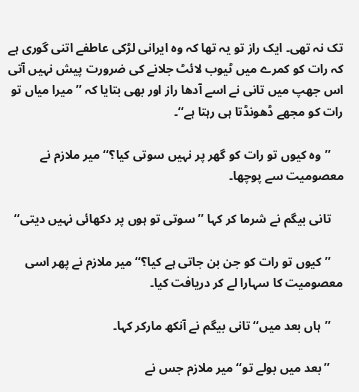تک نہ تھی۔ ایک راز تو یہ تھا کہ وہ ایرانی لڑکی عاطفے اتنی گوری ہے کہ رات کو کمرے میں ٹیوب لائٹ جلانے کی ضرورت پیش نہیں آتی اس جھپ میں تانی نے اسے آدھا راز اور بھی بتایا کہ ’’میرا میاں تو رات کو مجھے ڈھونڈتا ہی رہتا ہے‘‘۔

    ’’وہ کیوں تو رات کو گھر پر نہیں سوتی کیا؟‘‘ میر ملازم نے معصومیت سے پوچھا۔

    تانی بیگم نے شرما کر کہا ’’سوتی تو ہوں پر دکھائی نہیں دیتی‘‘

    ’’کیوں تو رات کو جن بن جاتی ہے کیا؟‘‘میر ملازم نے پھر اسی معصومیت کا سہارا لے کر دریافت کیا۔

    ’’ہاں بعد میں‘‘ تانی بیگم نے آنکھ مارکر کہا۔

    ’’بعد میں بولے تو‘‘ میر ملازم جس نے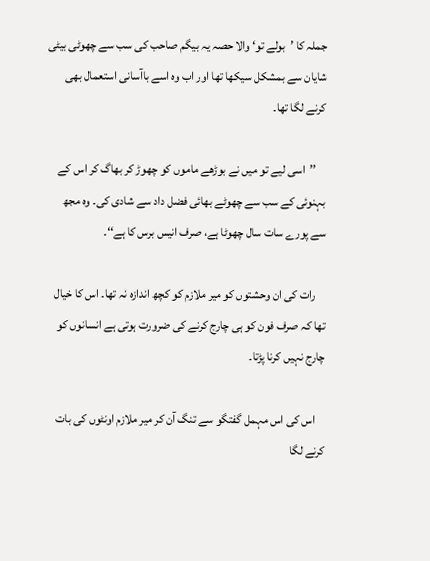جملہ کا ’بولے تو‘ والا حصہ یہ بیگم صاحب کی سب سے چھوٹی بیٹی شایان سے بمشکل سیکھا تھا اور اب وہ اسے باآسانی استعمال بھی کرنے لگا تھا۔

    ’’اسی لیے تو میں نے بوڑھے ماموں کو چھوڑ کر بھاگ کر اس کے بہنوئی کے سب سے چھوٹے بھائی فضل داد سے شادی کی۔ وہ مجھ سے پورے سات سال چھوٹا ہے، صرف انیس برس کا ہے‘‘۔

    رات کی ان وحشتوں کو میر ملازم کو کچھ اندازہ نہ تھا۔ اس کا خیال تھا کہ صرف فون کو ہی چارج کرنے کی ضرورت ہوتی ہے انسانوں کو چارج نہیں کرنا پڑتا۔

    اس کی اس مہمل گفتگو سے تنگ آن کر میر ملازم اونٹوں کی بات کرنے لگا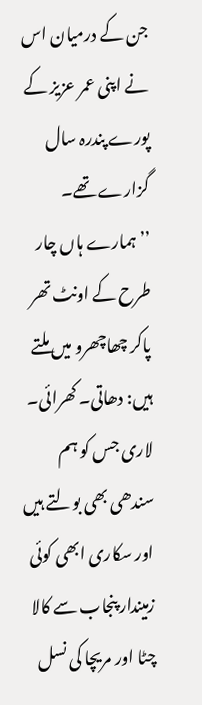جن کے درمیان اس نے اپنی عمر عزیز کے پورے پندرہ سال گزارے تھے۔ ’’ہمارے ہاں چار طرح کے اونٹ تھر پاکر چھاچھرو میں ملتے ہیں: دھاتی۔ کھرائی۔ لاری جس کو ہم سندھی بھی بولتے ہیں اور سکاری ابھی کوئی زمیندار پنجاب سے کالا چٹا اور مریچا کی نسل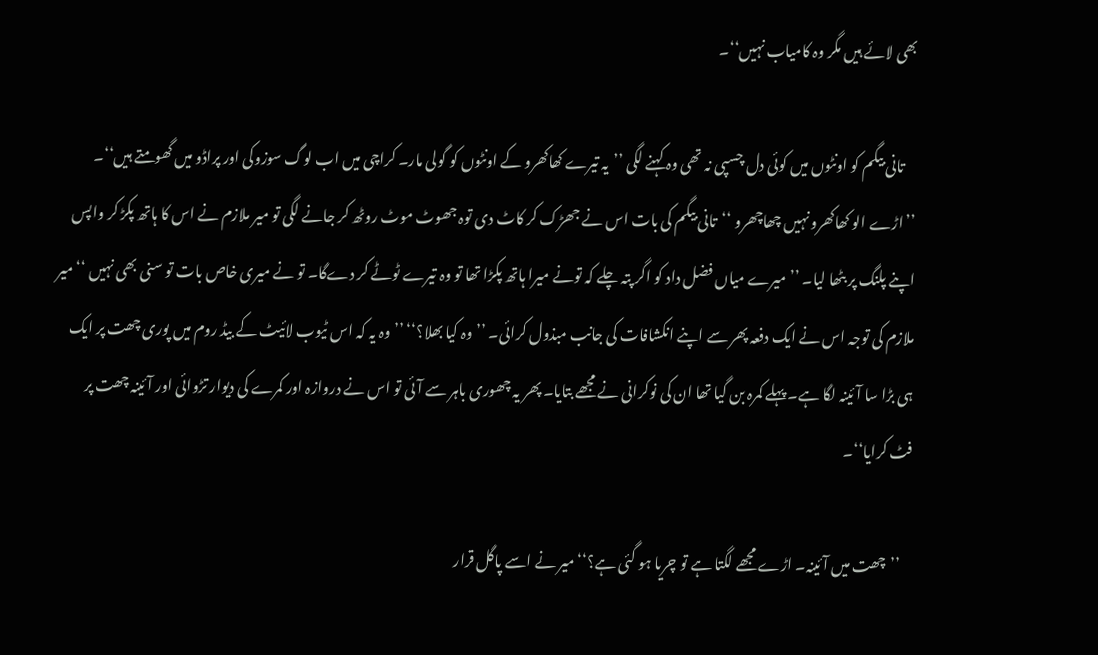بھی لائے ہیں مگر وہ کامیاب نہیں‘‘۔

    تانی بیگم کو اونٹوں میں کوئی دل چسپی نہ تھی وہ کہنے لگی ’’یہ تیرے کھاکھرو کے اونٹوں کو گولی مار۔ کراچی میں اب لوگ سوزوکی اور پراڈو میں گھومتے ہیں‘‘۔ ’’اڑے الو کھاکھرو نہیں چھاچھرو ‘‘تانی بیگم کی بات اس نے جھڑک کر کاٹ دی توہ جھوٹ موٹ روٹھ کر جانے لگی تو میر ملازم نے اس کا ہاتھ پکڑ کر واپس اپنے پلنگ پر بٹھا لیا۔ ’’میرے میاں فضل داد کو اگر پتہ چلے کہ تونے میرا ہاتھ پکڑا تھا تو وہ تیرے ٹوٹے کر دےگا۔ تو نے میری خاص بات تو سنی بھی نہیں ‘‘میر ملازم کی توجہ اس نے ایک دفعہ پھر سے اپنے انکشافات کی جانب مبذول کرائی۔ ’’وہ کیا بھلا؟‘‘ ’’وہ یہ کہ اس ٹیوب لائیٹ کے بیڈ روم میں پوری چھت پر ایک ہی بڑا سا آئینہ لگا ہے۔ پہلے کمرہ بن گیا تھا ان کی نوکرانی نے مجھے بتایا۔ پھر یہ چھوری باہر سے آئی تو اس نے دروازہ اور کمرے کی دیوار تڑوائی اور آئینہ چھت پر فٹ کرایا‘‘۔

    ’’چھت میں آئینہ۔ اڑے مجھے لگتا ہے تو چریا ہو گئی ہے؟‘‘ میر نے اسے پاگل قرار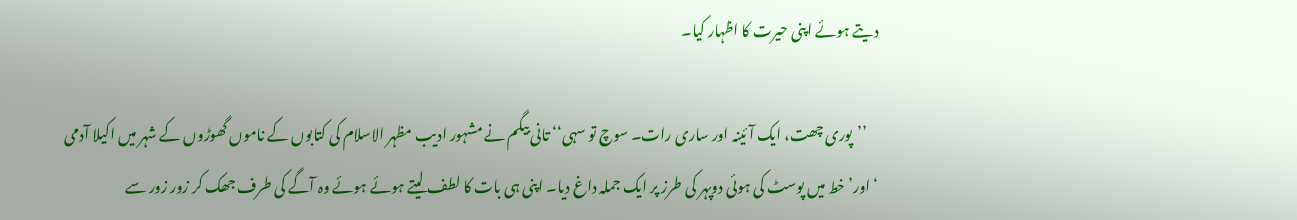دیتے ہوئے اپنی حیرت کا اظہار کیا۔

    ’’پوری چھت، ایک آئینہ اور ساری رات۔ سوچ تو سہی‘‘ تانی بیگم نے مشہور ادیب مظہر الاسلام کی کتابوں کے ناموں گھوڑوں کے شہر میں اکیلا آدمی ‘اور’ خط میں پوسٹ کی ہوئی دوپہر کی طرز پر ایک جملہ داغ دیا۔ اپنی ہی بات کا لطف لیتے ہوئے ہوئے وہ آگے کی طرف جھک کر زور زور سے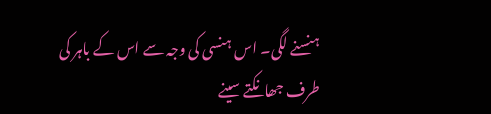ہنسنے لگی۔ اس ہنسی کی وجہ سے اس کے باہر کی طرف جھانکتے سینے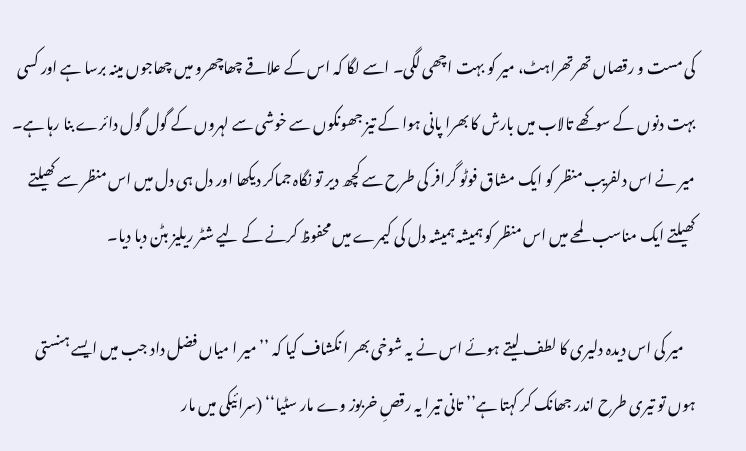کی مست و رقصاں تھرتھراہٹ، میر کو بہت اچھی لگی۔ اسے لگا کہ اس کے علاقے چھاچھرو میں چھاجوں مینہ برسا ہے اور کسی بہت دنوں کے سوکھے تالاب میں بارش کا بھرا پانی ہوا کے تیز جھونکوں سے خوشی سے لہروں کے گول گول دائرے بنا رہا ہے۔ میر نے اس دلفریب منظر کو ایک مشاق فوٹو گرافر کی طرح سے کچھ دیر تو نگاہ جماکر دیکھا اور دل ہی دل میں اس منظر سے کھیلتے کھیلتے ایک مناسب لمحے میں اس منظر کو ہمیشہ ہمیشہ دل کی کیمرے میں محفوظ کرنے کے لیے شٹر ریلیز بٹن دبا دیا۔

    میر کی اس دیدہ دلیری کا لطف لیتے ہوئے اس نے یہ شوخی بھر ا نکشاف کیا کہ ’’میر ا میاں فضل داد جب میں ایسے ہنستی ہوں تو تیری طرح اندر جھانک کر کہتا ہے’’ تانی تیرا یہ رقصِ خربوز وے مار سٹیا‘‘ (سرائیکی میں مار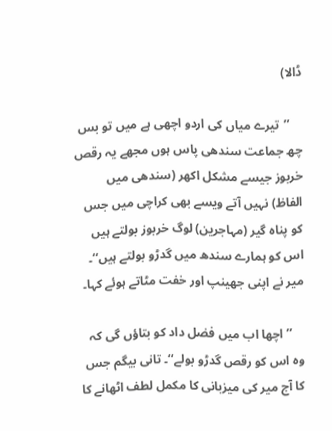ڈالا)

    ’’تیرے میاں کی اردو اچھی ہے میں تو بس چھ جماعت سندھی پاس ہوں مجھے یہ رقص خربوز جیسے مشکل اکھر (سندھی میں الفاظ) نہیں آتے ویسے بھی کراچی میں جس کو پناہ گیر (مہاجرین) لوگ خربوز بولتے ہیں اس کو ہمارے سندھ میں گدڑو بولتے ہیں‘‘۔ میر نے اپنی جھینپ اور خفت مٹاتے ہوئے کہا۔

    ’’اچھا اب میں فضل داد کو بتاؤں گی کہ وہ اس کو رقص گدڑو بولے‘‘۔ تانی بیگم جس کا آج میر کی میزبانی کا مکمل لطف اٹھانے کا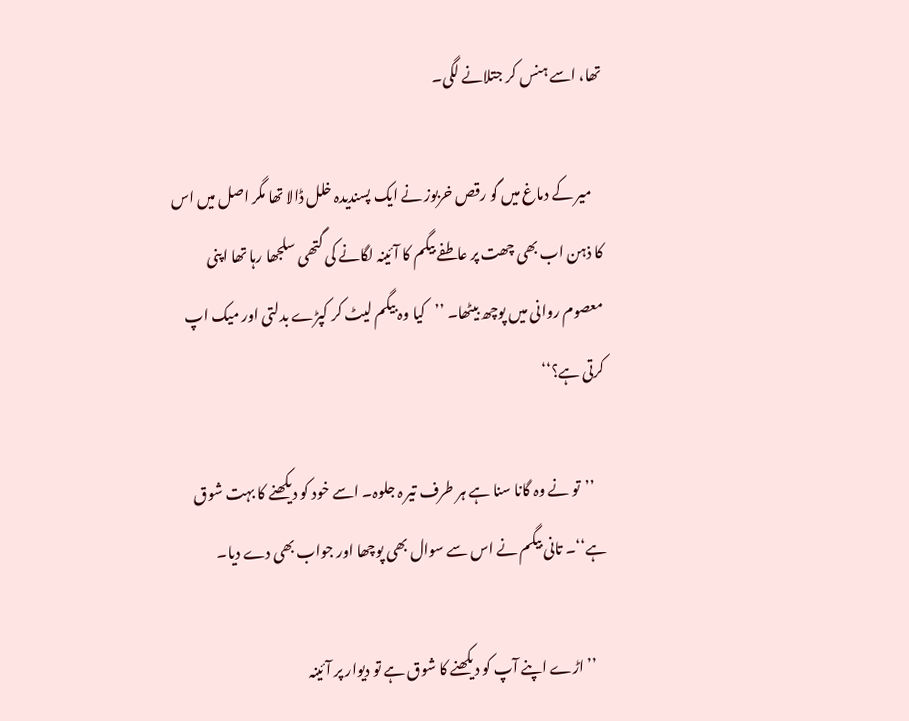تھا، اسے ہنس کر جتلانے لگی۔

    میر کے دماغ میں گو رقص خربوز نے ایک پسندیدہ خلل ڈالا تھا مگر اصل میں اس کا ذہن اب بھی چھت پر عاطفے بیگم کا آئینہ لگانے کی گتھی سلجھا رہا تھا اپنی معصوم روانی میں پوچھ بیٹھا۔ ’’کیا وہ بیگم لیٹ کر کپڑے بدلتی اور میک اپ کرتی ہے؟‘‘

    ’’تو نے وہ گانا سنا ہے ہر طرف تیر ہ جلوہ۔ اسے خود کو دیکھنے کا بہت شوق ہے‘‘۔ تانی بیگم نے اس سے سوال بھی پوچھا اور جواب بھی دے دیا۔

    ’’اڑے اپنے آپ کو دیکھنے کا شوق ہے تو دیوار پر آئینہ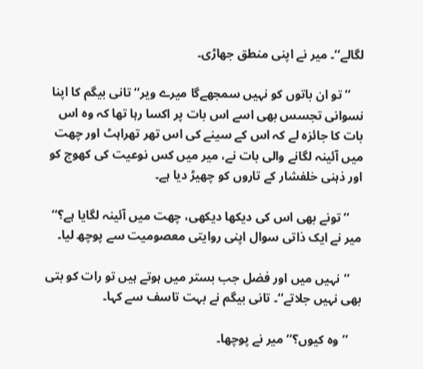لگالے‘‘۔ میر نے اپنی منطق جھاڑی۔

    ’’تو ان باتوں کو نہیں سمجھےگا میرے ویر‘‘ تانی بیگم کا اپنا نسوانی تجسس بھی اسے اس بات پر اکسا رہا تھا کہ وہ اس بات کا جائزہ لے کہ اس کے سینے کی اس تھر تھراہٹ اور چھت میں آئینہ لگانے والی بات نے، میر میں کس نوعیت کی کھوج کو اور ذہنی خلفشار کے تاروں کو چھیڑ دیا ہے۔

    ’’تونے بھی اس کی دیکھا دیکھی، چھت میں آئینہ لگایا ہے؟‘‘ میر نے ایک ذاتی سوال اپنی روایتی معصومیت سے پوچھ لیا۔

    ’’نہیں میں اور فضل جب بستر میں ہوتے ہیں تو رات کو بتی بھی نہیں جلاتے‘‘۔ تانی بیگم نے بہت تاسف سے کہا۔

    ’’وہ کیوں؟‘‘ میر نے پوچھا۔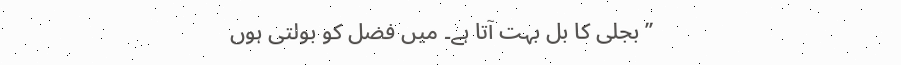’’بجلی کا بل بہت آتا ہے۔ میں فضل کو بولتی ہوں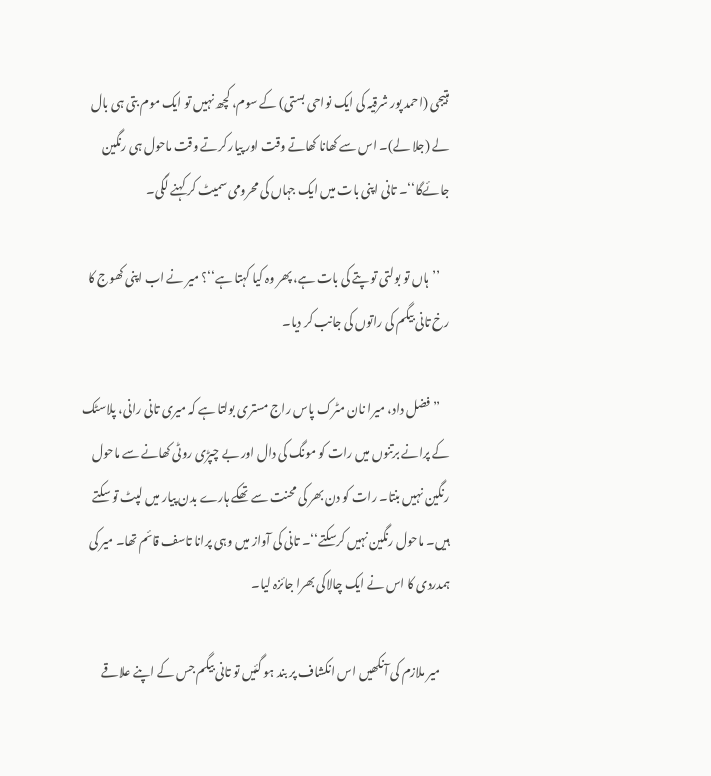ہتیجی (احمد پور شرقیہ کی ایک نواحی بستی) کے سوم، کچھ نہیں تو ایک موم بتی ہی بال لے (جلا لے)۔ اس سے کھانا کھاتے وقت اور پیار کرتے وقت ماحول ہی رنگین جائےگا‘‘۔ تانی اپنی بات میں ایک جہاں کی محرومی سمیٹ کر کہنے لگی۔

    ’’ہاں تو بولتی تو پتے کی بات ہے، پھر وہ کیا کہتا ہے‘‘؟ میر نے اب اپنی کھوج کا رخ تانی بیگم کی راتوں کی جانب کر دیا۔

    ’’فضل داد، میرا نان مٹرک پاس راج مستری بولتا ہے کہ میری تانی رانی، پلاسٹک کے پرانے برتنوں میں رات کو مونگ کی دال اور بے چپڑی روٹی کھانے سے ماحول رنگین نہیں بنتا۔ رات کو دن بھر کی محنت سے تھکے ہارے بدن پیار میں لپٹ تو سکتے ہیں۔ ماحول رنگین نہیں کرسکتے‘‘۔ تانی کی آواز میں وہی پرانا تاسف قائم تھا۔ میر کی ہمدردی کا اس نے ایک چالاکی بھرا جائزہ لیا۔

    میر ملازم کی آنکھیں اس انکشاف پر بند ہو گئیں تو تانی بیگم جس کے اپنے علاقے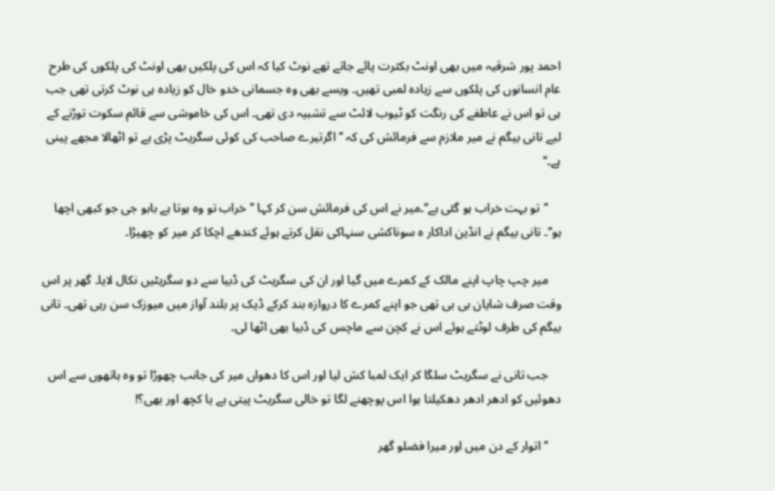احمد پور شرقیہ میں بھی اونٹ بکثرت پائے جاتے تھے نوٹ کیا کہ اس کی پلکیں بھی اونٹ کی پلکوں کی طرح عام انسانوں کی پلکوں سے زیادہ لمبی تھیں۔ ویسے بھی وہ جسمانی خدو خال کو زیادہ ہی نوٹ کرتی تھی جب ہی تو اس نے عاطفے کی رنگت کو ٹیوب لائٹ سے تشبیہ دی تھی۔ اس کی خاموشی سے قائم سکوت توڑنے کے لیے تانی بیگم نے میر ملازم سے فرمائش کی کہ ’’اگرتیرے صاحب کی کوئی سگریٹ پڑی ہے تو اٹھالا مجھے پینی ہے۔‘‘

    ’’تو بہت خراب ہو گئی ہے‘‘۔میر نے اس کی فرمائش سن کر کہا ’’خراب تو وہ ہوتا ہے بابو جی جو کبھی اچھا ہو‘‘۔ تانی بیگم نے انڈین اداکار ہ سوناکشی سنہاکی نقل کرتے ہوئے کندھے اچکا کر میر کو چھیڑا۔

    میر چپ چاپ اپنے مالک کے کمرے میں گیا اور ان کی سگریٹ کی ڈبیا سے دو سگریٹیں نکال لایا۔ گھر پر اس وقت صرف شایان بی بی تھی جو اپنے کمرے کا دروازہ بند کرکے ڈیک پر بلند آواز میں میوزک سن رہی تھی۔ تانی بیگم کی طرف لوٹتے ہوئے اس نے کچن سے ماچس کی ڈبیا بھی اٹھا لی۔

    جب تانی نے سگریٹ سلگا کر ایک لمبا کش لیا اور اس کا دھواں میر کی جانب چھوڑا تو وہ ہاتھوں سے اس دھوئیں کو ادھر ادھر دھکیلتا ہوا اس پوچھنے لگا تو خالی سگریٹ پیتی ہے یا کچھ اور بھی؟!

    ’’اتوار کے دن میں اور میرا فضلو گھر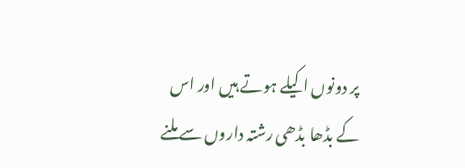پر دونوں اکیلے ہوتے ہیں اور اس کے بڈھا بڈھی رشتہ داروں سے ملنے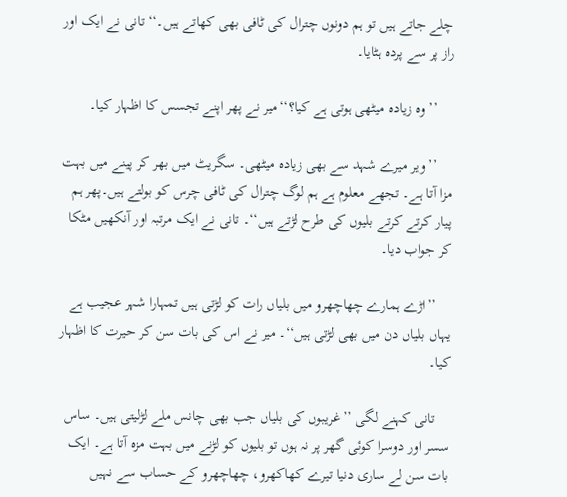چلے جاتے ہیں تو ہم دونوں چترال کی ٹافی بھی کھاتے ہیں۔‘‘ تانی نے ایک اور راز پر سے پردہ ہٹایا۔

    ’’وہ زیادہ میٹھی ہوتی ہے کیا؟‘‘میر نے پھر اپنے تجسس کا اظہار کیا۔

    ’’ویر میرے شہد سے بھی زیادہ میٹھی۔ سگریٹ میں بھر کر پینے میں بہت مزا آتا ہے۔ تجھے معلوم ہے ہم لوگ چترال کی ٹافی چرس کو بولتے ہیں۔پھر ہم پیار کرتے کرتے بلیوں کی طرح لڑتے ہیں‘‘۔ تانی نے ایک مرتبہ اور آنکھیں مٹکا کر جواب دیا۔

    ’’اڑے ہمارے چھاچھرو میں بلیاں رات کو لڑتی ہیں تمہارا شہر عجیب ہے یہاں بلیاں دن میں بھی لڑتی ہیں‘‘۔ میر نے اس کی بات سن کر حیرت کا اظہار کیا۔

    تانی کہنے لگی ’’غریبوں کی بلیاں جب بھی چانس ملے لڑلیتی ہیں۔ ساس سسر اور دوسرا کوئی گھر پر نہ ہوں تو بلیوں کو لڑنے میں بہت مزہ آتا ہے۔ ایک بات سن لے ساری دنیا تیرے کھاکھرو، چھاچھرو کے حساب سے نہیں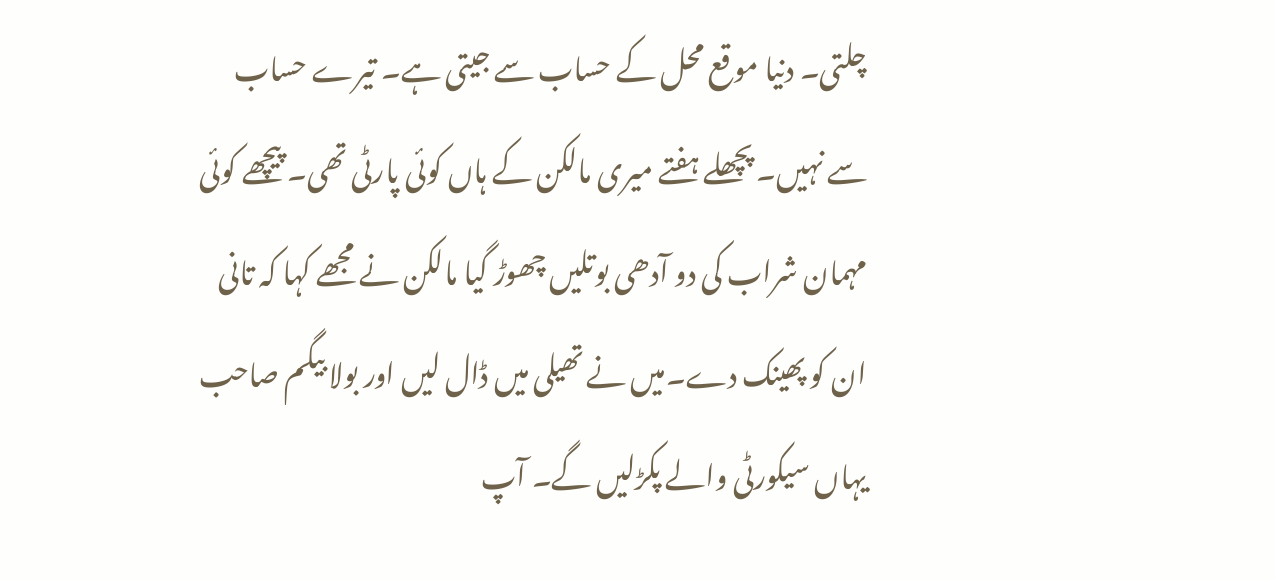چلتی۔ دنیا موقع محل کے حساب سے جیتی ہے۔ تیرے حساب سے نہیں۔ پچھلے ہفتے میری مالکن کے ہاں کوئی پارٹی تھی۔ پیچھے کوئی مہمان شراب کی دو آدھی بوتلیں چھوڑ گیا مالکن نے مجھے کہا کہ تانی ان کو پھینک دے۔میں نے تھیلی میں ڈال لیں اور بولا بیگم صاحب یہاں سیکورٹی والے پکڑلیں گے۔ آپ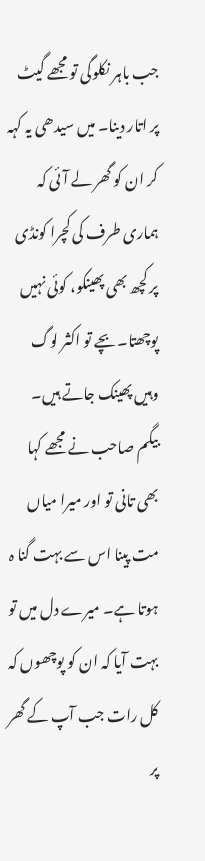جب باہر نکلوگی تو مجھے گیٹ پر اتار دینا۔ میں سیدھی یہ کہہ کر ان کو گھر لے آئی کہ ہماری طرف کی کچرا کونڈی پر کچھ بھی پھینکو، کوئی نہیں پوچھتا۔بچے تو اکثر لوگ وہیں پھینک جاتے ہیں۔ بیگم صاحب نے مجھے کہا بھی تانی تو اور میرا میاں مت پینا اس سے بہت گنا ہ ہوتا ہے۔ میرے دل میں تو بہت آیا کہ ان کو پوچھوں کہ کل رات جب آپ کے گھر پر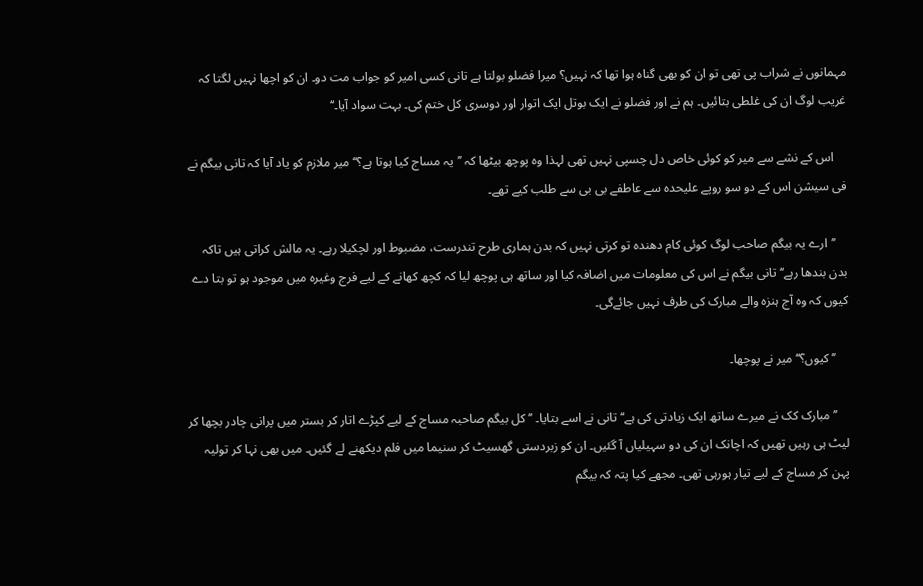مہمانوں نے شراب پی تھی تو ان کو بھی گناہ ہوا تھا کہ نہیں؟ میرا فضلو بولتا ہے تانی کسی امیر کو جواب مت دو۔ ان کو اچھا نہیں لگتا کہ غریب لوگ ان کی غلطی بتائیں۔ ہم نے اور فضلو نے ایک بوتل ایک اتوار اور دوسری کل ختم کی۔ بہت سواد آیا۔‘‘

    اس کے نشے سے میر کو کوئی خاص دل چسپی نہیں تھی لہذا وہ پوچھ بیٹھا کہ ’’یہ مساج کیا ہوتا ہے؟‘‘ میر ملازم کو یاد آیا کہ تانی بیگم نے فی سیشن اس کے دو سو روپے علیحدہ سے عاطفے بی بی سے طلب کیے تھے۔

    ’’ارے یہ بیگم صاحب لوگ کوئی کام دھندہ تو کرتی نہیں کہ بدن ہماری طرح تندرست، مضبوط اور لچکیلا رہے۔ یہ مالش کراتی ہیں تاکہ بدن بندھا رہے‘‘ تانی بیگم نے اس کی معلومات میں اضافہ کیا اور ساتھ ہی پوچھ لیا کہ کچھ کھانے کے لیے فرج وغیرہ میں موجود ہو تو بتا دے کیوں کہ وہ آج ہنزہ والے مبارک کی طرف نہیں جائےگی۔

    ’’کیوں؟‘‘ میر نے پوچھا۔

    ’’مبارک کک نے میرے ساتھ ایک زیادتی کی ہے‘‘ تانی نے اسے بتایا۔ ’’کل بیگم صاحبہ مساج کے لیے کپڑے اتار کر بستر میں پرانی چادر بچھا کر لیٹ ہی رہیں تھیں کہ اچانک ان کی دو سہیلیاں آ گئیں۔ ان کو زبردستی گھسیٹ کر سنیما میں فلم دیکھنے لے گئیں۔ میں بھی نہا کر تولیہ پہن کر مساج کے لیے تیار ہورہی تھی۔ مجھے کیا پتہ کہ بیگم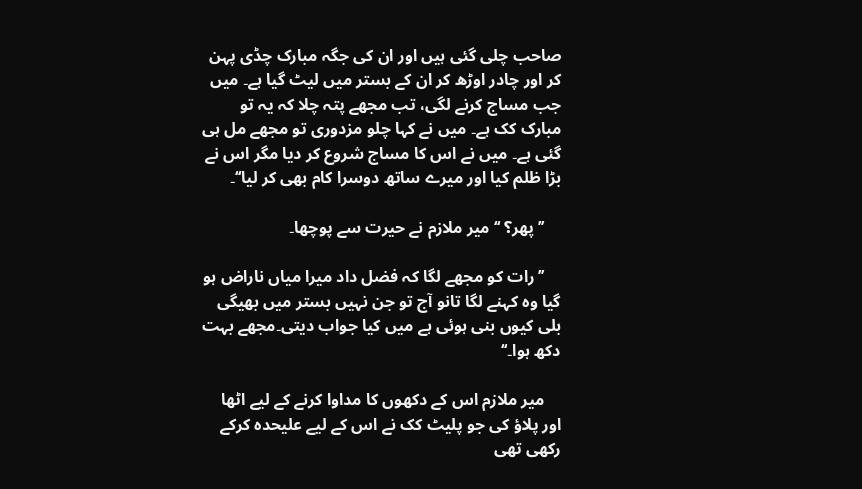صاحب چلی گئی ہیں اور ان کی جگہ مبارک چڈی پہن کر اور چادر اوڑھ کر ان کے بستر میں لیٹ گیا ہے۔ میں جب مساج کرنے لگی، تب مجھے پتہ چلا کہ یہ تو مبارک کک ہے۔ میں نے کہا چلو مزدوری تو مجھے مل ہی گئی ہے۔ میں نے اس کا مساج شروع کر دیا مگر اس نے بڑا ظلم کیا اور میرے ساتھ دوسرا کام بھی کر لیا‘‘۔

    ’’پھر؟ ‘‘میر ملازم نے حیرت سے پوچھا۔

    ’’رات کو مجھے لگا کہ فضل داد میرا میاں ناراض ہو گیا وہ کہنے لگا تانو آج تو جن نہیں بستر میں بھیگی بلی کیوں بنی ہوئی ہے میں کیا جواب دیتی۔مجھے بہت دکھ ہوا۔‘‘

    میر ملازم اس کے دکھوں کا مداوا کرنے کے لیے اٹھا اور پلاؤ کی جو پلیٹ کک نے اس کے لیے علیحدہ کرکے رکھی تھی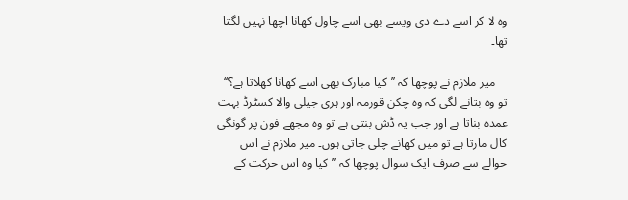وہ لا کر اسے دے دی ویسے بھی اسے چاول کھانا اچھا نہیں لگتا تھا۔

    میر ملازم نے پوچھا کہ ’’کیا مبارک بھی اسے کھانا کھلاتا ہے؟‘‘ تو وہ بتانے لگی کہ وہ چکن قورمہ اور ہری جیلی والا کسٹرڈ بہت عمدہ بناتا ہے اور جب یہ ڈش بنتی ہے تو وہ مجھے فون پر گونگی کال مارتا ہے تو میں کھانے چلی جاتی ہوں۔ میر ملازم نے اس حوالے سے صرف ایک سوال پوچھا کہ ’’کیا وہ اس حرکت کے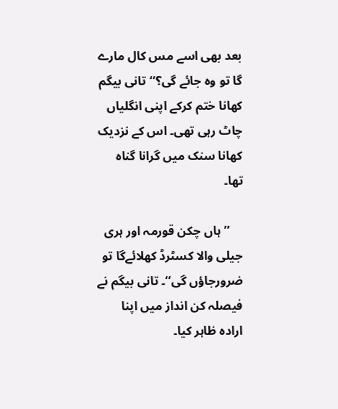بعد بھی اسے مس کال مارے گا تو وہ جائے گی؟‘‘ تانی بیگم کھانا ختم کرکے اپنی انگلیاں چاٹ رہی تھی۔ اس کے نزدیک کھانا سنک میں گرانا گناہ تھا۔

    ’’ہاں چکن قورمہ اور ہری جیلی والا کسٹرڈ کھلائےگا تو ضرورجاؤں گی‘‘۔ تانی بیگم نے فیصلہ کن انداز میں اپنا ارادہ ظاہر کیا۔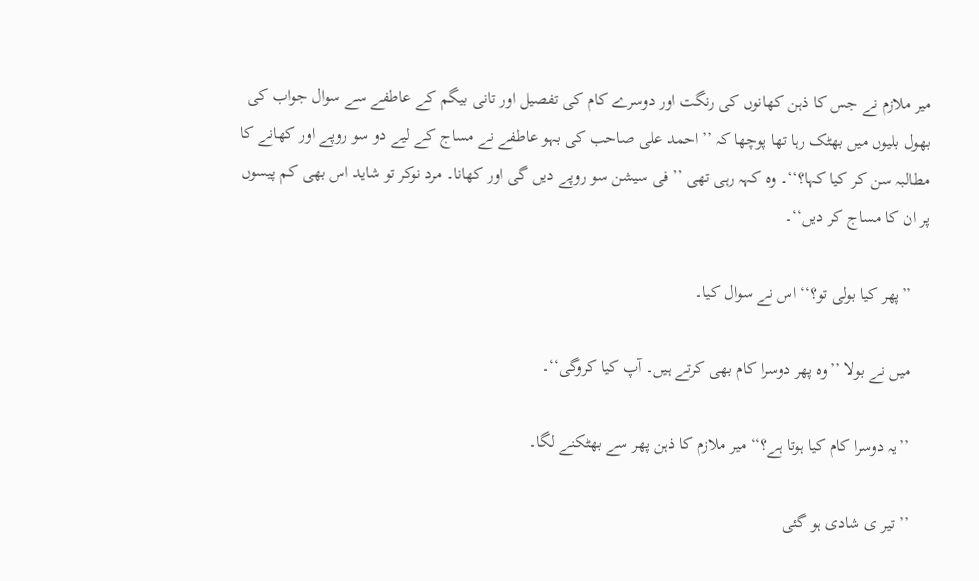میر ملازم نے جس کا ذہن کھانوں کی رنگت اور دوسرے کام کی تفصیل اور تانی بیگم کے عاطفے سے سوال جواب کی بھول بلیوں میں بھٹک رہا تھا پوچھا کہ ’’احمد علی صاحب کی بہو عاطفے نے مساج کے لیے دو سو روپے اور کھانے کا مطالبہ سن کر کیا کہا؟‘‘۔ وہ کہہ رہی تھی ’’فی سیشن سو روپے دیں گی اور کھانا۔ مرد نوکر تو شاید اس بھی کم پیسوں پر ان کا مساج کر دیں‘‘۔

    ’’پھر کیا بولی تو؟‘‘ اس نے سوال کیا۔

    میں نے بولا ’’وہ پھر دوسرا کام بھی کرتے ہیں۔ آپ کیا کروگی‘‘۔

    ’’یہ دوسرا کام کیا ہوتا ہے؟‘‘ میر ملازم کا ذہن پھر سے بھٹکنے لگا۔

    ’’تیر ی شادی ہو گئی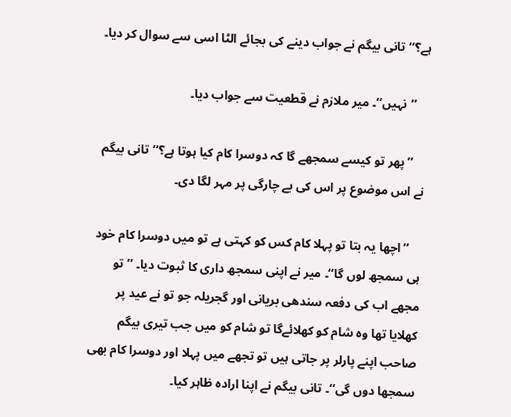ہے؟‘‘ تانی بیگم نے جواب دینے کی بجائے الٹا اسی سے سوال کر دیا۔

    ’’نہیں‘‘۔ میر ملازم نے قطعیت سے جواب دیا۔

    ’’پھر تو کیسے سمجھے گا کہ دوسرا کام کیا ہوتا ہے؟‘‘ تانی بیگم نے اس موضوع پر اس کی بے چارگی پر مہر لگا دی۔

    ’’اچھا یہ بتا تو پہلا کام کس کو کہتی ہے تو میں دوسرا کام خود ہی سمجھ لوں گا‘‘۔ میر نے اپنی سمجھ داری کا ثبوت دیا۔ ’’تو مجھے اب کی دفعہ سندھی بریانی اور گجریلہ جو تو نے عید پر کھلایا تھا وہ شام کو کھلائےگا تو شام کو میں جب تیری بیگم صاحب اپنے پارلر پر جاتی ہیں تو تجھے میں پہلا اور دوسرا کام بھی سمجھا دوں گی‘‘۔ تانی بیگم نے اپنا ارادہ ظاہر کیا۔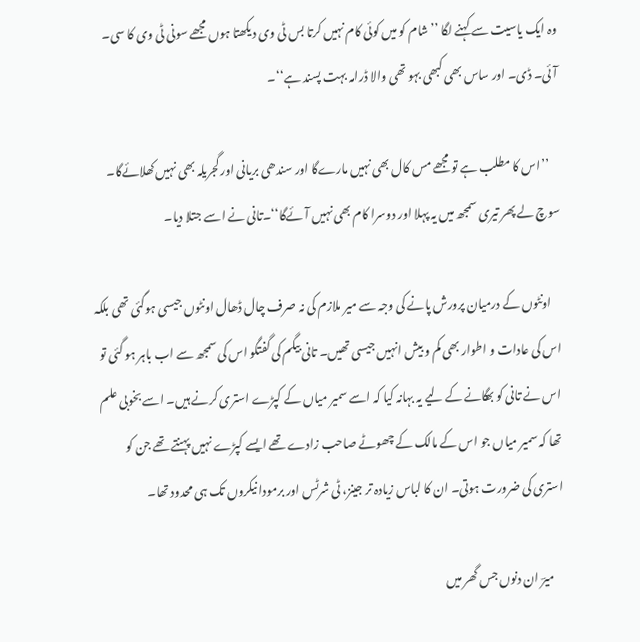وہ ایک یاسیت سے کہنے لگا ’’شام کو میں کوئی کام نہیں کرتا بس ٹی وی دیکھتا ہوں مجھے سونی ٹی وی کا سی۔ آئی۔ ڈی۔ اور ساس بھی کبھی بہو تھی والا ڈرامہ بہت پسند ہے‘‘۔

    ’’اس کا مطلب ہے تو مجھے مس کال بھی نہیں مارےگا اور سندھی بریانی اور گجریلہ بھی نہیں کھلائےگا۔ سوچ لے پھر تیری سمجھ میں یہ پہلا اور دوسرا کام بھی نہیں آئےگا‘‘۔تانی نے اسے جتلا دیا۔

    اونٹوں کے درمیان پرورش پانے کی وجہ سے میر ملازم کی نہ صرف چال ڈھال اونٹوں جیسی ہوگئی تھی بلکہ اس کی عادات و اطوار بھی کم و بیش انہیں جیسی تھیں۔ تانی بیگم کی گفتگو اس کی سمجھ سے اب باہر ہو گئی تو اس نے تانی کو بھگانے کے لیے یہ بہانہ کیا کہ اسے سمیر میاں کے کپڑے استری کرنے ہیں۔ اسے بخوبی علم تھا کہ سمیر میاں جو اس کے مالک کے چھوٹے صاحب زادے تھے ایسے کپڑے نہیں پہنتے تھے جن کو استری کی ضرورت ہوتی۔ ان کا لباس زیادہ تر جینز، ٹی شرٹس اور برمودا نیکروں تک ہی محدود تھا۔

    میرؔ ان دنوں جس گھر میں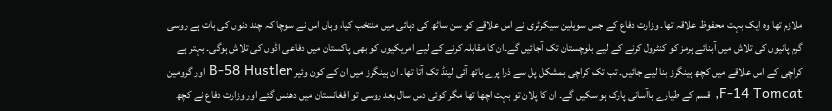ملازم تھا وہ ایک بہت محفوظ علاقہ تھا۔ وزارت دفاع کے جس سویلین سیکرٹری نے اس علاقے کو سن ساٹھ کی دہائی میں منتخب کیا، وہاں اس نے سوچا کہ چند دنوں کی بات ہے روسی گرم پانیوں کی تلاش میں آبنائے ہرمز کو کنٹرول کرنے کے لیے بلوچستان تک آجائیں گے۔ان کا مقابلہ کرنے کے لیے امریکیوں کو بھی پاکستان میں دفاعی اڈوں کی تلاش ہوگی۔ بہتر ہے کراچی کے اس علاقے میں کچھ ہینگرز بنا لیے جائیں۔ تب تک کراچی بمشکل پل سے ذرا پرے باتھ آئی لینڈ تک آتا تھا۔ ان ہینگرز میں ان کے کون وئیر B-58 Hustler اور گرومین F-14 Tomcat, قسم کے طیارے باآسانی پارک ہو سکیں گے۔ ان کا پلان تو بہت اچھا تھا مگر کوئی دس سال بعد روسی تو افغانستان میں دھنس گئے اور وزارت دفاع نے کچھ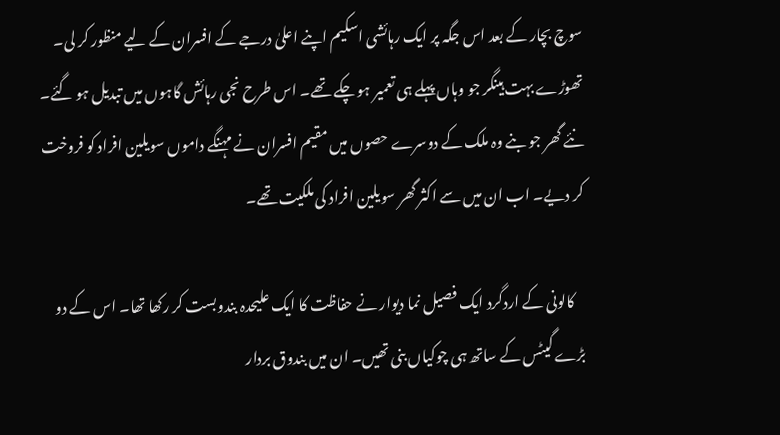سوچ بچار کے بعد اس جگہ پر ایک رہائشی اسکیم اپنے اعلیٰ درجے کے افسران کے لیے منظور کر لی۔ تھوڑے بہت ہینگر جو وہاں پہلے ہی تعمیر ہو چکے تھے۔ اس طرح نجی رہائش گاہوں میں تبدیل ہو گئے۔ نئے گھر جو بنے وہ ملک کے دوسرے حصوں میں مقیم افسران نے مہنگے داموں سویلین افراد کو فروخت کر دیے۔ اب ان میں سے اکثر گھر سویلین افراد کی ملکیت تھے۔

    کالونی کے اردگرد ایک فصیل نما دیوار نے حفاظت کا ایک علیحدہ بندوبست کر رکھا تھا۔ اس کے دو بڑے گیٹس کے ساتھ ہی چوکیاں بنی تھیں۔ ان میں بندوق بردار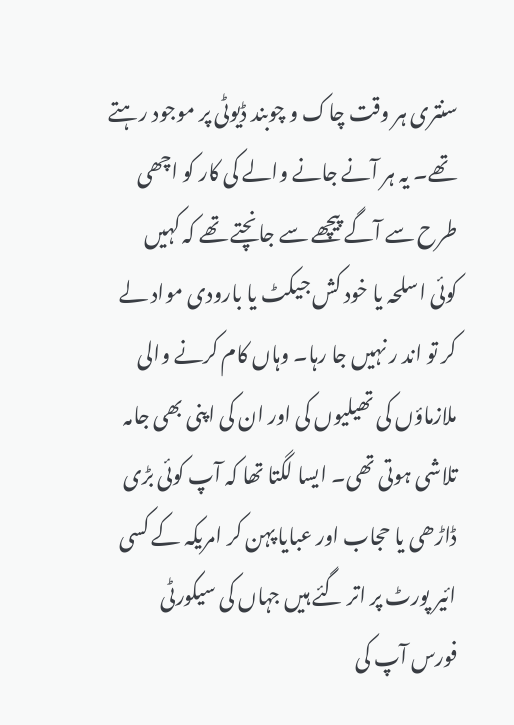سنتری ہر وقت چاک و چوبند ڈیوٹی پر موجود رہتے تھے۔ یہ ہر آنے جانے والے کی کار کو اچھی طرح سے آگے پیچھے سے جانچتے تھے کہ کہیں کوئی اسلحہ یا خود کش جیکٹ یا بارودی مواد لے کر تو اند ر نہیں جا رہا۔ وہاں کام کرنے والی ملازماؤں کی تھیلیوں کی اور ان کی اپنی بھی جامہ تلاشی ہوتی تھی۔ ایسا لگتا تھا کہ آپ کوئی بڑی ڈاڑھی یا حجاب اور عبایا پہن کر امریکہ کے کسی ائیر پورٹ پر اتر گئے ہیں جہاں کی سیکورٹی فورس آپ کی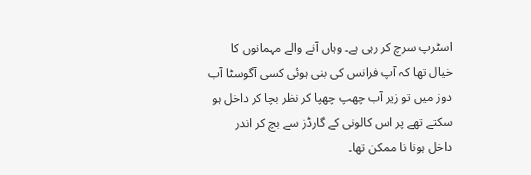اسٹرپ سرچ کر رہی ہے۔ وہاں آنے والے مہمانوں کا خیال تھا کہ آپ فرانس کی بنی ہوئی کسی آگوسٹا آب دوز میں تو زیر آب چھپ چھپا کر نظر بچا کر داخل ہو سکتے تھے پر اس کالونی کے گارڈز سے بچ کر اندر داخل ہونا نا ممکن تھا۔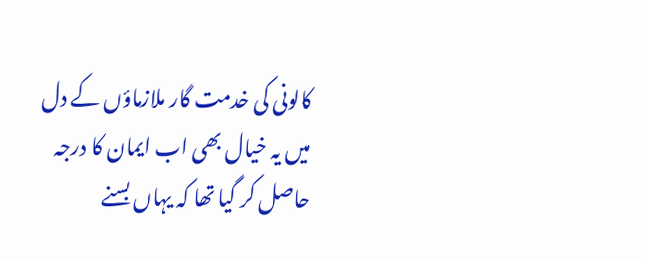کالونی کی خدمت گار ملازماؤں کے دل میں یہ خیال بھی اب ایمان کا درجہ حاصل کر گیا تھا کہ یہاں بسنے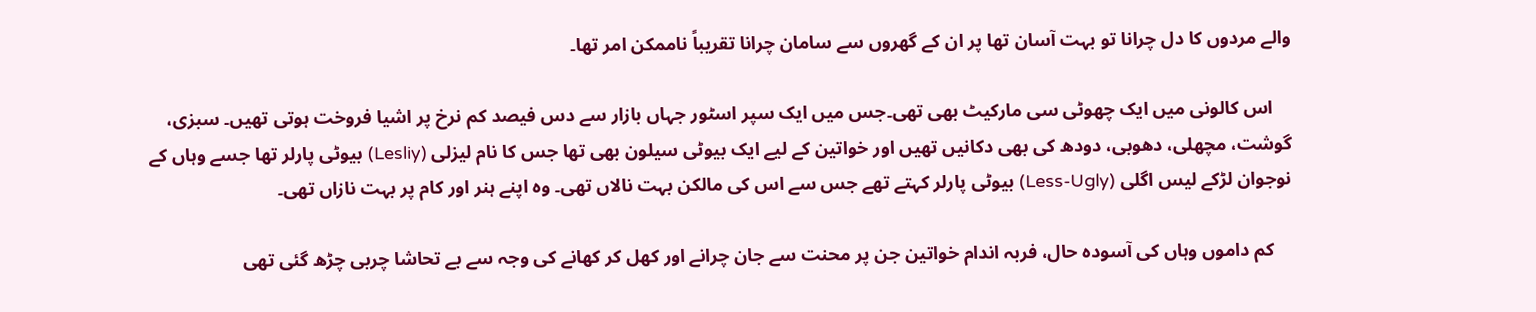والے مردوں کا دل چرانا تو بہت آسان تھا پر ان کے گھروں سے سامان چرانا تقریباً ناممکن امر تھا۔

    اس کالونی میں ایک چھوٹی سی مارکیٹ بھی تھی۔جس میں ایک سپر اسٹور جہاں بازار سے دس فیصد کم نرخ پر اشیا فروخت ہوتی تھیں۔ سبزی، گوشت، مچھلی، دھوبی، دودھ کی بھی دکانیں تھیں اور خواتین کے لیے ایک بیوٹی سیلون بھی تھا جس کا نام لیزلی (Lesliy) بیوٹی پارلر تھا جسے وہاں کے نوجوان لڑکے لیس اگلی (Less-Ugly) بیوٹی پارلر کہتے تھے جس سے اس کی مالکن بہت نالاں تھی۔ وہ اپنے ہنر اور کام پر بہت نازاں تھی۔

    کم داموں وہاں کی آسودہ حال، فربہ اندام خواتین جن پر محنت سے جان چرانے اور کھل کر کھانے کی وجہ سے بے تحاشا چربی چڑھ گئی تھی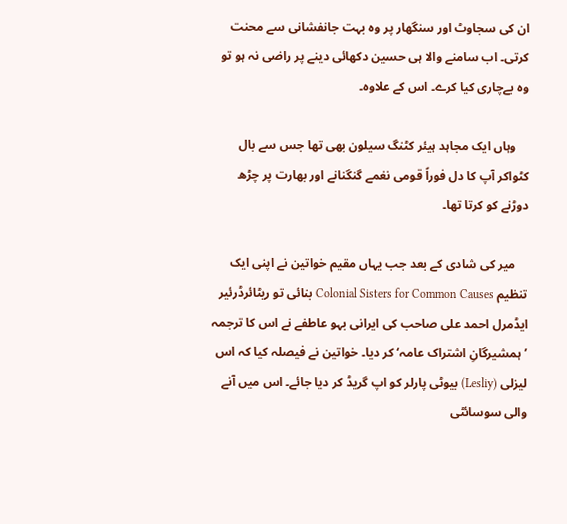ان کی سجاوٹ اور سنگھار پر وہ بہت جانفشانی سے محنت کرتی۔ اب سامنے والا ہی حسین دکھائی دینے پر راضی نہ ہو تو وہ بےچاری کیا کرے۔ اس کے علاوہ۔

    وہاں ایک مجاہد ہیئر کٹنگ سیلون بھی تھا جس سے بال کٹواکر آپ کا دل فوراً قومی نغمے گنگنانے اور بھارت پر چڑھ دوڑنے کو کرتا تھا۔

    میر کی شادی کے بعد جب یہاں مقیم خواتین نے اپنی ایک تنظیم Colonial Sisters for Common Causes بنائی تو ریٹائرڈرئیر ایڈمرل احمد علی صاحب کی ایرانی بہو عاطفے نے اس کا ترجمہ ’ہمشیرگانِ اشتراک عامہ‘ کر دیا۔ خواتین نے فیصلہ کیا کہ اس لیزلی (Lesliy) بیوٹی پارلر کو اپ گریڈ کر دیا جائے۔ اس میں آنے والی سوسائٹی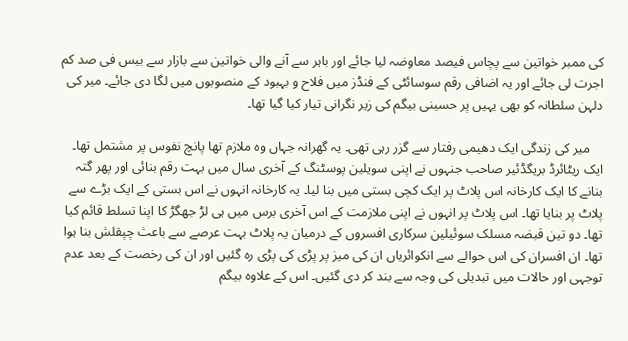کی ممبر خواتین سے پچاس فیصد معاوضہ لیا جائے اور باہر سے آنے والی خواتین سے بازار سے بیس فی صد کم اجرت لی جائے اور یہ اضافی رقم سوسائٹی کے فنڈز میں فلاح و بہبود کے منصوبوں میں لگا دی جائے۔ میر کی دلہن سلطانہ کو بھی یہیں پر حسینی بیگم کی زیر نگرانی تیار کیا گیا تھا۔

    میر کی زندگی ایک دھیمی رفتار سے گزر رہی تھی۔ یہ گھرانہ جہاں وہ ملازم تھا پانچ نفوس پر مشتمل تھا۔ ایک ریٹائرڈ بریگڈئیر صاحب جنہوں نے اپنی سویلین پوسٹنگ کے آخری سال میں بہت رقم بنائی اور پھر گتہ بنانے کا ایک کارخانہ اس پلاٹ پر ایک کچی بستی میں بنا لیا۔ یہ کارخانہ انہوں نے اس بستی کے ایک بڑے سے پلاٹ پر بنایا تھا۔ اس پلاٹ پر انہوں نے اپنی ملازمت کے اس آخری برس میں ہی لڑ جھگڑ کا اپنا تسلط قائم کیا تھا۔ دو تین قبضہ مسلک سوئیلین سرکاری افسروں کے درمیان یہ پلاٹ بہت عرصے سے باعث چپقلش بنا ہوا تھا۔ ان افسران کی اس حوالے سے انکوائریاں ان کی میز پر پڑی کی پڑی رہ گئیں اور ان کی رخصت کے بعد عدم توجہی اور حالات میں تبدیلی کی وجہ سے بند کر دی گئیں۔ اس کے علاوہ بیگم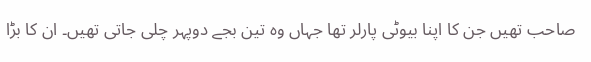صاحب تھیں جن کا اپنا بیوٹی پارلر تھا جہاں وہ تین بجے دوپہر چلی جاتی تھیں۔ ان کا بڑا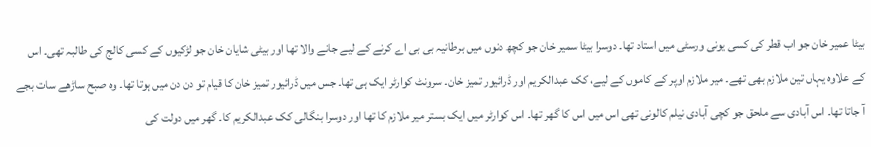بیٹا عمیر خان جو اب قطر کی کسی یونی ورسٹی میں استاد تھا۔ دوسرا بیٹا سمیر خان جو کچھ دنوں میں برطانیہ بی بی اے کرنے کے لیے جانے والا تھا اور بیٹی شایان خان جو لڑکیوں کے کسی کالج کی طالبہ تھی۔ اس کے علاوہ یہاں تین ملازم بھی تھے۔ میر ملازم اوپر کے کاموں کے لیے، کک عبدالکریم اور ڈرائیور تمیز خان۔ سرونٹ کوارٹر ایک ہی تھا۔ جس میں ڈرائیور تمیز خان کا قیام تو دن دن میں ہوتا تھا۔ وہ صبح ساڑھے سات بجے آ جاتا تھا۔ اس آبادی سے ملحق جو کچی آبادی نیلم کالونی تھی اس میں اس کا گھر تھا۔ اس کوارٹر میں ایک بستر میر ملازم کا تھا اور دوسرا بنگالی کک عبدالکریم کا۔ گھر میں دولت کی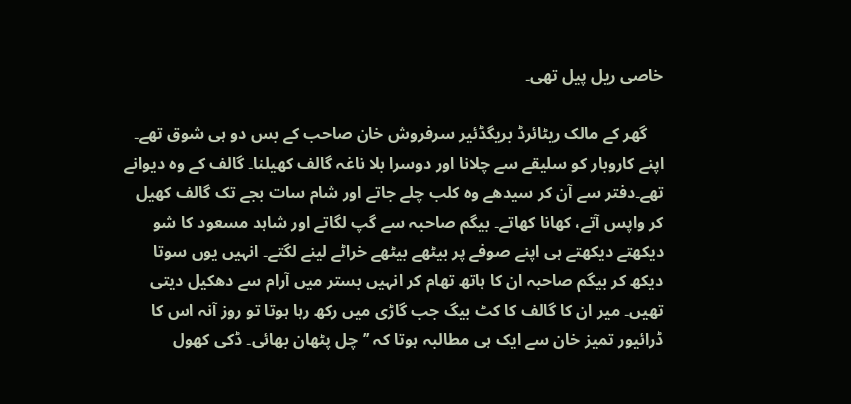خاصی ریل پیل تھی۔

    گھر کے مالک ریٹائرڈ بریگڈئیر سرفروش خان صاحب کے بس دو ہی شوق تھے۔ اپنے کاروبار کو سلیقے سے چلانا اور دوسرا بلا ناغہ گالف کھیلنا۔ گالف کے وہ دیوانے تھے۔دفتر سے آن کر سیدھے وہ کلب چلے جاتے اور شام سات بجے تک گالف کھیل کر واپس آتے، کھانا کھاتے۔ بیگم صاحبہ سے گپ لگاتے اور شاہد مسعود کا شو دیکھتے دیکھتے ہی اپنے صوفے پر بیٹھے بیٹھے خراٹے لینے لگتے۔ انہیں یوں سوتا دیکھ کر بیگم صاحبہ ان کا ہاتھ تھام کر انہیں بستر میں آرام سے دھکیل دیتی تھیں۔ میر ان کا گالف کا کٹ بیگ جب گاڑی میں رکھ رہا ہوتا تو روز آنہ اس کا ڈرائیور تمیز خان سے ایک ہی مطالبہ ہوتا کہ ’’چل پٹھان بھائی۔ ڈکی کھول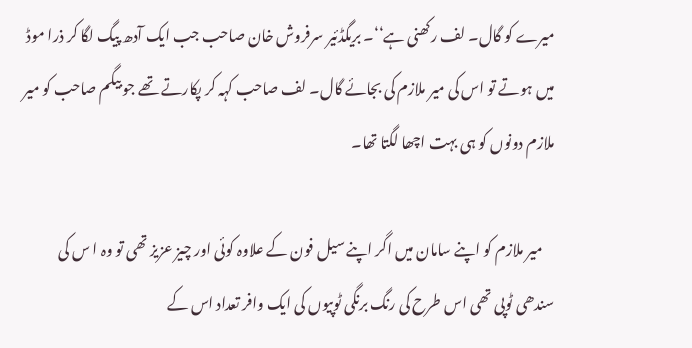میرے کو گال۔ لف رکھنی ہے‘‘۔ بریگڈئیر سرفروش خان صاحب جب ایک آدھ پیگ لگا کر ذرا موڈ میں ہوتے تو اس کی میر ملازم کی بجائے گال۔ لف صاحب کہہ کر پکارتے تھے جو بیگم صاحب کو میر ملازم دونوں کو ہی بہت اچھا لگتا تھا۔

    میر ملازم کو اپنے سامان میں اگر اپنے سیل فون کے علاوہ کوئی اور چیز عزیز تھی تو وہ ا س کی سندھی ٹوپی تھی اس طرح کی رنگ برنگی ٹوپیوں کی ایک وافر تعداد اس کے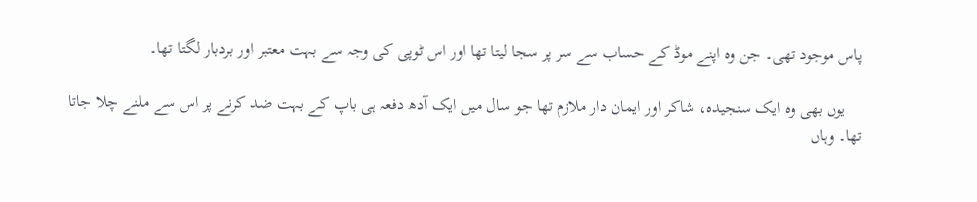پاس موجود تھی۔ جن وہ اپنے موڈ کے حساب سے سر پر سجا لیتا تھا اور اس ٹوپی کی وجہ سے بہت معتبر اور بردبار لگتا تھا۔

    یوں بھی وہ ایک سنجیدہ، شاکر اور ایمان دار ملازم تھا جو سال میں ایک آدھ دفعہ ہی باپ کے بہت ضد کرنے پر اس سے ملنے چلا جاتا تھا۔ وہاں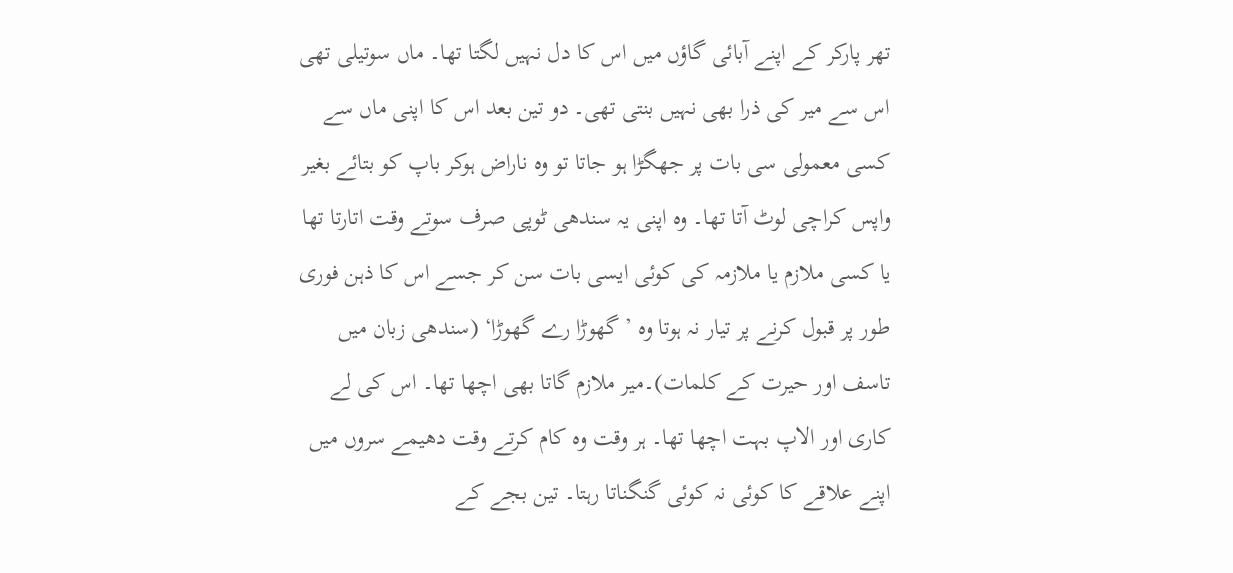تھر پارکر کے اپنے آبائی گاؤں میں اس کا دل نہیں لگتا تھا۔ ماں سوتیلی تھی اس سے میر کی ذرا بھی نہیں بنتی تھی۔ دو تین بعد اس کا اپنی ماں سے کسی معمولی سی بات پر جھگڑا ہو جاتا تو وہ ناراض ہوکر باپ کو بتائے بغیر واپس کراچی لوٹ آتا تھا۔ وہ اپنی یہ سندھی ٹوپی صرف سوتے وقت اتارتا تھا یا کسی ملازم یا ملازمہ کی کوئی ایسی بات سن کر جسے اس کا ذہن فوری طور پر قبول کرنے پر تیار نہ ہوتا وہ ’گھوڑا رے گھوڑا‘ (سندھی زبان میں تاسف اور حیرت کے کلمات)۔میر ملازم گاتا بھی اچھا تھا۔ اس کی لے کاری اور الاپ بہت اچھا تھا۔ ہر وقت وہ کام کرتے وقت دھیمے سروں میں اپنے علاقے کا کوئی نہ کوئی گنگناتا رہتا۔ تین بجے کے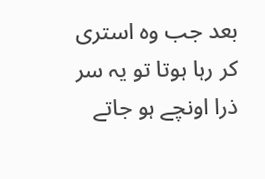بعد جب وہ استری کر رہا ہوتا تو یہ سر ذرا اونچے ہو جاتے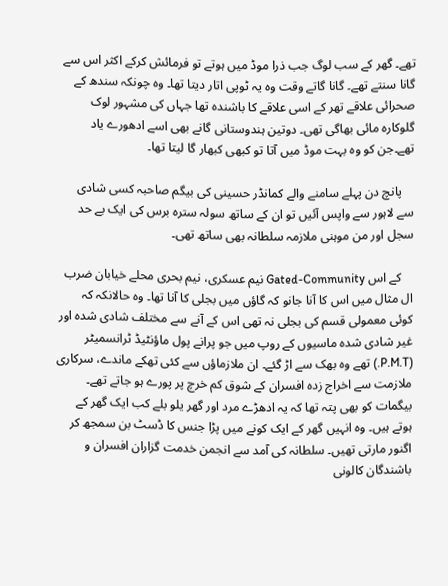تھے۔ گھر کے سب لوگ جب ذرا موڈ میں ہوتے تو فرمائش کرکے اکثر اس سے گانا سنتے تھے۔ گانا گاتے وقت وہ یہ ٹوپی اتار دیتا تھا۔ وہ چونکہ سندھ کے صحرائی علاقے تھر کے اسی علاقے کا باشندہ تھا جہاں کی مشہور لوک گلوکارہ مائی بھاگی تھی۔ دوتین ہندوستانی گانے بھی اسے ادھورے یاد تھے۔جن کو وہ بہت موڈ میں آتا تو کبھی کبھار گا لیتا تھا۔

    پانچ دن پہلے سامنے والے کمانڈر حسینی کی بیگم صاحبہ کسی شادی سے لاہور سے واپس آئیں تو ان کے ساتھ سولہ سترہ برس کی ایک بے حد سجل اور من موہنی ملازمہ سلطانہ بھی ساتھ تھی۔

    کے اس Gated-Community نیم عسکری، نیم بحری محلے خیابان ضرب ال مثال میں اس کا آنا جانو کہ گاؤں میں بجلی کا آنا تھا۔ وہ حالانکہ کہ کوئی معمولی قسم کی بجلی نہ تھی اس کے آنے سے مختلف شادی شدہ اور غیر شادی شدہ ماسیوں کے روپ میں جو پرانے پول ماؤنٹیڈ ٹرانسمیٹر (P.M.T.) تھے وہ بھک سے اڑ گئے۔ ان ملازماؤں سے کئی تھکے ماندے، سرکاری ملازمت سے اخراج زدہ افسران کے شوق کم خرچ پر پورے ہو جاتے تھے۔ بیگمات کو بھی پتہ تھا کہ یہ ادھڑے مرد اور گھر یلو بلے کب ایک گھر کے ہوتے ہیں۔ وہ انہیں گھر کے ایک کونے میں پڑا جنس کا ڈسٹ بن سمجھ کر اگنور مارتی تھیں۔ سلطانہ کی آمد سے انجمن خدمت گزاران افسران و باشندگان کالونی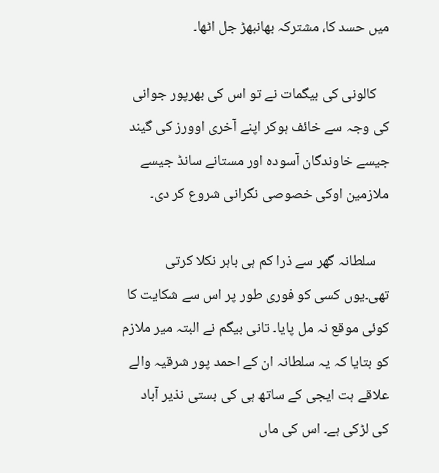میں حسد کا، مشترکہ بھانبھڑ جل اٹھا۔

    کالونی کی بیگمات نے تو اس کی بھرپور جوانی کی وجہ سے خائف ہوکر اپنے آخری اوورز کی گیند جیسے خاوندگان آسودہ اور مستانے سانڈ جیسے ملازمین اوکی خصوصی نگرانی شروع کر دی۔

    سلطانہ گھر سے ذرا کم ہی باہر نکلا کرتی تھی۔یوں کسی کو فوری طور پر اس سے شکایت کا کوئی موقع نہ مل پایا۔ تانی بیگم نے البتہ میر ملازم کو بتایا کہ یہ سلطانہ ان کے احمد پور شرقیہ والے علاقے ہت ایجی کے ساتھ ہی کی بستی نذیر آباد کی لڑکی ہے۔ اس کی ماں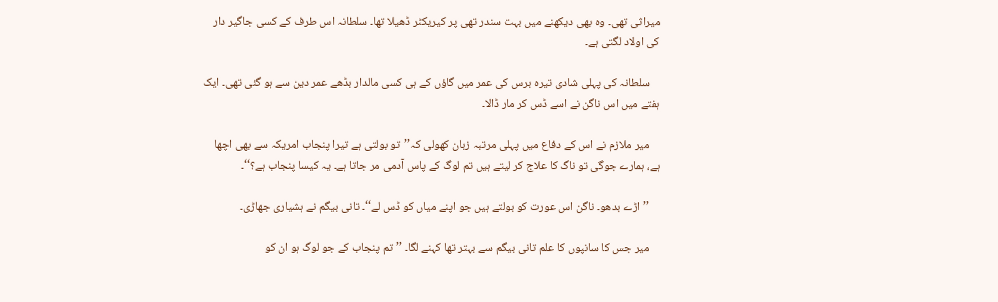میراثی تھی۔ وہ بھی دیکھنے میں بہت سندر تھی پر کیریکٹر ڈھیلا تھا۔ سلطانہ اس طرف کے کسی جاگیر دار کی اولاد لگتی ہے۔

    سلطانہ کی پہلی شادی تیرہ برس کی عمر میں گاؤں کے ہی کسی مالدار بڈھے عمر دین سے ہو گئی تھی۔ ایک ہفتے میں اس ناگن نے اسے ڈس کر مار ڈالا۔

    میر ملازم نے اس کے دفاع میں پہلی مرتبہ زبان کھولی کہ’’تو بولتی ہے تیرا پنجاب امریکہ سے بھی اچھا ہے، ہمارے جوگی تو ناگ کا علاج کر لیتے ہیں تم لوگ کے پاس آدمی مر جاتا ہے۔ یہ کیسا پنجاب ہے؟‘‘۔

    ’’اڑے بدھو۔ ناگن اس عورت کو بولتے ہیں جو اپنے میاں کو ڈس لے‘‘۔ تانی بیگم نے ہشیاری جھاڑی۔

    میر جس کا سانپوں کا علم تانی بیگم سے بہتر تھا کہنے لگا۔ ’’تم پنجاب کے جو لوگ ہو ان کو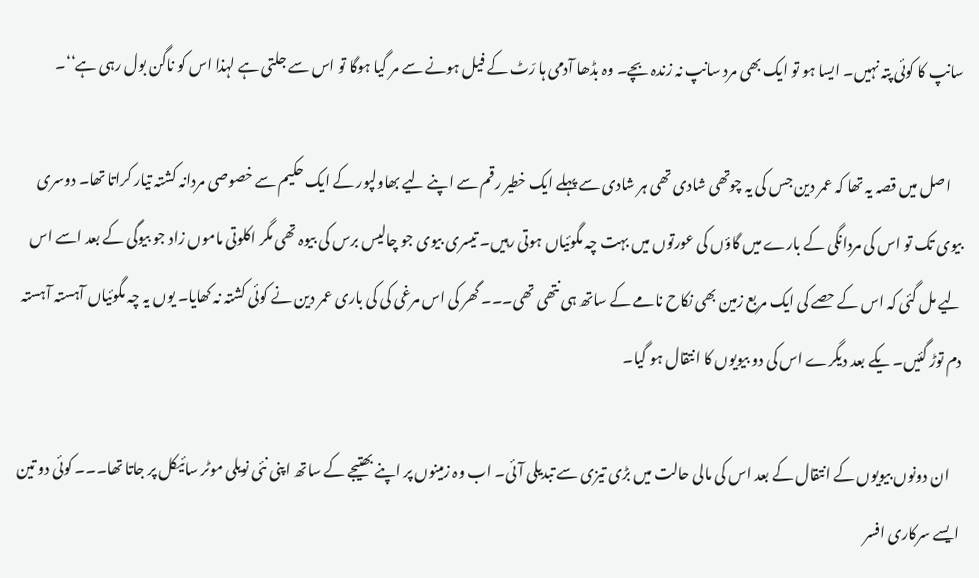سانپ کا کوئی پتہ نہیں۔ ایسا ہو تو ایک بھی مرد سانپ نہ زندہ بچے۔ وہ بڈھا آدمی ہا رّٹ کے فیل ہونے سے مر گیا ہوگا تو اس سے جلتی ہے لہذا اس کو ناگن بول رہی ہے‘‘۔

    اصل میں قصہ یہ تھا کہ عمر دین جس کی یہ چوتھی شادی تھی ہر شادی سے پہلے ایک خطیر رقم سے اپنے لیے بھاولپور کے ایک حکیم سے خصوصی مردانہ کشتہ تیار کراتا تھا۔ دوسری بیوی تک تو اس کی مردانگی کے بارے میں گاؤں کی عورتوں میں بہت چہ مگوئیاں ہوتی رہیں۔ تیسری بیوی جو چالیس برس کی بیوہ تھی مگر اکلوتی ماموں زاد جو بیوگی کے بعد اسے اس لیے مل گئی کہ اس کے حصے کی ایک مربع زمین بھی نکاح نامے کے ساتھ ہی نتھی تھی۔۔۔ گھر کی اس مرغی کی کی باری عمر دین نے کوئی کشتہ نہ کھایا۔ یوں یہ چہ مگوئیاں آہستہ آہستہ دم توڑ گئیں۔ یکے بعد دیگرے اس کی دو بیویوں کا انتقال ہو گیا۔

    ان دونوں بیویوں کے انتقال کے بعد اس کی مالی حالت میں بڑی تیزی سے تبدیلی آئی۔ اب وہ زمینوں پر اپنے بھتیجے کے ساتھ اپنی نئی نویلی موٹر سائیکل پر جاتا تھا۔۔۔ کوئی دو تین ایسے سرکاری افسر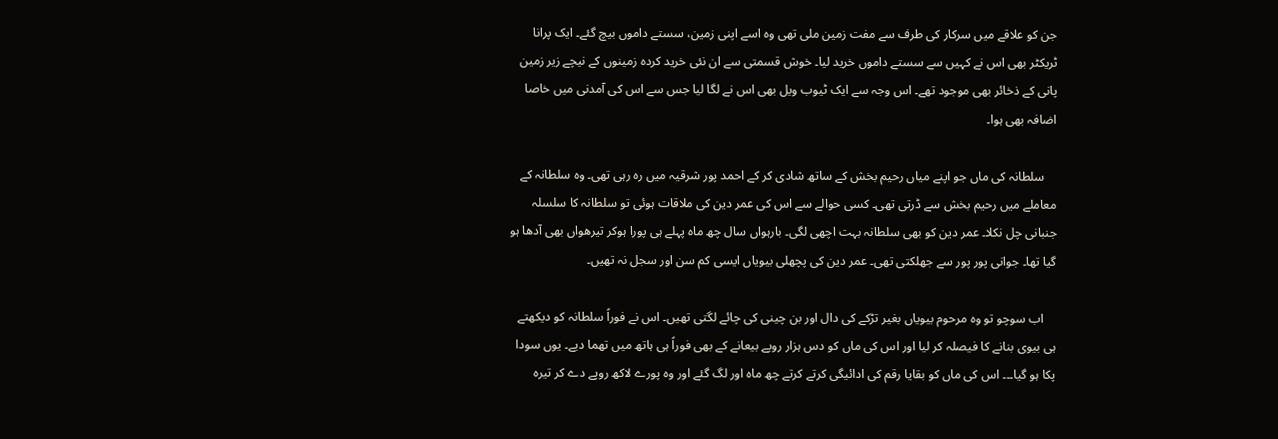جن کو علاقے میں سرکار کی طرف سے مفت زمین ملی تھی وہ اسے اپنی زمین، سستے داموں بیچ گئے۔ ایک پرانا ٹریکٹر بھی اس نے کہیں سے سستے داموں خرید لیا۔ خوش قسمتی سے ان نئی خرید کردہ زمینوں کے نیچے زیر زمین پانی کے ذخائر بھی موجود تھے۔ اس وجہ سے ایک ٹیوب ویل بھی اس نے لگا لیا جس سے اس کی آمدنی میں خاصا اضافہ بھی ہوا۔

    سلطانہ کی ماں جو اپنے میاں رحیم بخش کے ساتھ شادی کر کے احمد پور شرقیہ میں رہ رہی تھی۔ وہ سلطانہ کے معاملے میں رحیم بخش سے ڈرتی تھی۔ کسی حوالے سے اس کی عمر دین کی ملاقات ہوئی تو سلطانہ کا سلسلہ جنبانی چل نکلا۔ عمر دین کو بھی سلطانہ بہت اچھی لگی۔ بارہواں سال چھ ماہ پہلے ہی پورا ہوکر تیرھواں بھی آدھا ہو گیا تھا۔ جوانی پور پور سے جھلکتی تھی۔ عمر دین کی پچھلی بیویاں ایسی کم سن اور سجل نہ تھیں۔

    اب سوچو تو وہ مرحوم بیویاں بغیر تڑکے کی دال اور بن چینی کی چائے لگتی تھیں۔ اس نے فوراً سلطانہ کو دیکھتے ہی بیوی بنانے کا فیصلہ کر لیا اور اس کی ماں کو دس ہزار روپے بیعانے کے بھی فوراً ہی ہاتھ میں تھما دیے۔ یوں سودا پکا ہو گیا۔۔۔ اس کی ماں کو بقایا رقم کی ادائیگی کرتے کرتے چھ ماہ اور لگ گئے اور وہ پورے لاکھ روپے دے کر تیرہ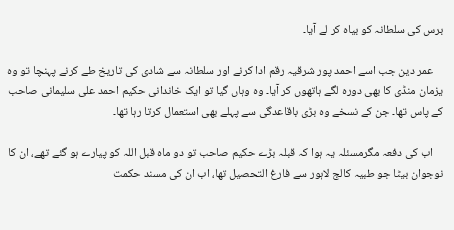برس کی سلطانہ کو بیاہ کر لے آیا۔

    عمر دین جب اسے احمد پور شرقیہ رقم ادا کرنے اور سلطانہ سے شادی کی تاریخ طے کرنے پہنچا تو وہ یزمان منڈی کا بھی دورہ لگے ہاتھوں کر آیا۔ وہ وہاں گیا تو ایک خاندانی حکیم احمد علی سلیمانی صاحب کے پاس تھا۔ جن کے نسخے وہ بڑی باقاعدگی سے پہلے بھی استعمال کرتا رہا تھا۔

    اب کی دفعہ مگرمسئلہ یہ ہوا کہ قبلہ بڑے حکیم صاحب تو دو ماہ قبل اللہ کو پیارے ہو گئے تھے، ان کا نوجوان بیٹا جو طبیہ کالج لاہور سے فارغ التحصیل تھا، اب ان کی مسند حکمت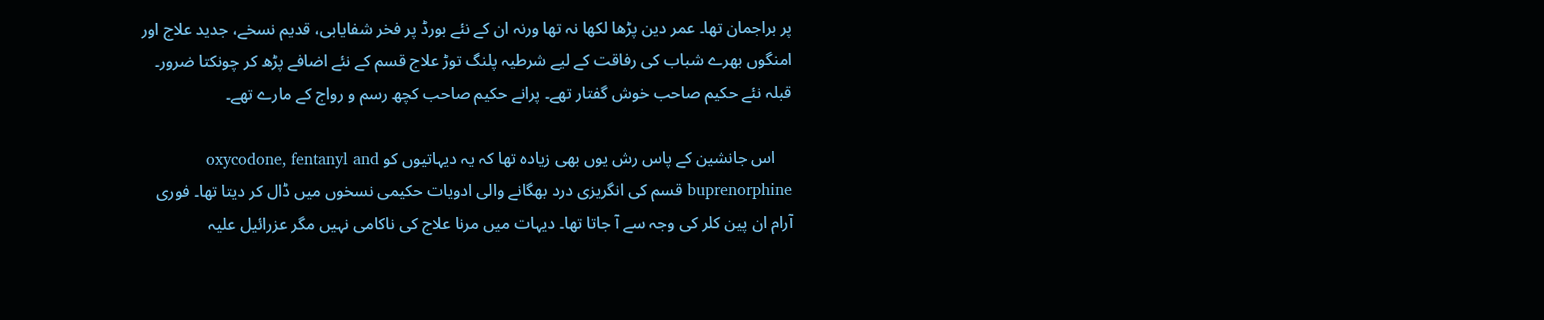پر براجمان تھا۔ عمر دین پڑھا لکھا نہ تھا ورنہ ان کے نئے بورڈ پر فخر شفایابی، قدیم نسخے، جدید علاج اور امنگوں بھرے شباب کی رفاقت کے لیے شرطیہ پلنگ توڑ علاج قسم کے نئے اضافے پڑھ کر چونکتا ضرور۔ قبلہ نئے حکیم صاحب خوش گفتار تھے۔ پرانے حکیم صاحب کچھ رسم و رواج کے مارے تھے۔

    اس جانشین کے پاس رش یوں بھی زیادہ تھا کہ یہ دیہاتیوں کو oxycodone, fentanyl and buprenorphine قسم کی انگریزی درد بھگانے والی ادویات حکیمی نسخوں میں ڈال کر دیتا تھا۔ فوری آرام ان پین کلر کی وجہ سے آ جاتا تھا۔ دیہات میں مرنا علاج کی ناکامی نہیں مگر عزرائیل علیہ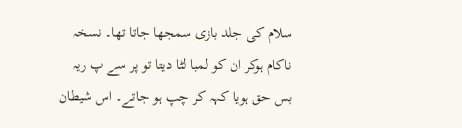سلام کی جلد بازی سمجھا جاتا تھا۔ نسخہ ناکام ہوکر ان کو لمبا لٹا دیتا تو پر سے پ ریہ بس حق ہویا کہہ کر چپ ہو جاتے۔ اس شیطان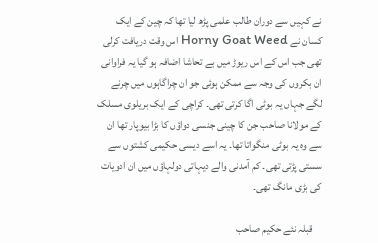نے کہیں سے دوران طالب علمی پڑھ لیا تھا کہ چین کے ایک کسان نے Horny Goat Weed اس وقت دریافت کرلی تھی جب اس کے اس ریوڑ میں بے تحاشا اضافہ ہو گیا یہ فراوانی ان بکروں کی وجہ سے ممکن ہوئی جو ان چراگاہوں میں چرنے لگے جہاں یہ بوٹی اگا کرتی تھی۔ کراچی کے ایک بریلوی مسلک کے مولانا صاحب جن کا چینی جنسی دواؤں کا بڑا بیوپار تھا ان سے وہ یہ بوٹی منگواتا تھا۔ یہ اسے دیسی حکیمی کشتوں سے سستی پڑتی تھی۔ کم آمدنی والے دیہاتی دولہاؤں میں ان ادویات کی بڑی مانگ تھی۔

    قبلہ نئے حکیم صاحب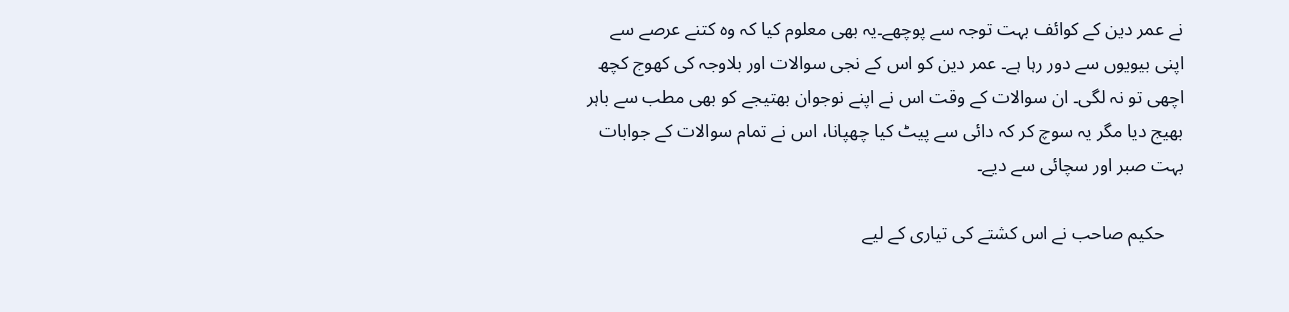نے عمر دین کے کوائف بہت توجہ سے پوچھے۔یہ بھی معلوم کیا کہ وہ کتنے عرصے سے اپنی بیویوں سے دور رہا ہے۔ عمر دین کو اس کے نجی سوالات اور بلاوجہ کی کھوج کچھ اچھی تو نہ لگی۔ ان سوالات کے وقت اس نے اپنے نوجوان بھتیجے کو بھی مطب سے باہر بھیج دیا مگر یہ سوچ کر کہ دائی سے پیٹ کیا چھپانا، اس نے تمام سوالات کے جوابات بہت صبر اور سچائی سے دیے۔

    حکیم صاحب نے اس کشتے کی تیاری کے لیے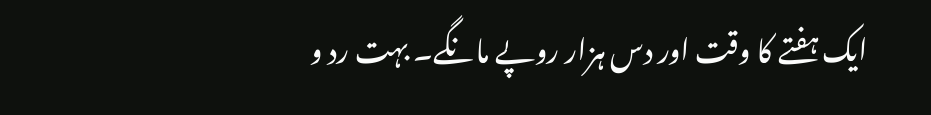ایک ہفتے کا وقت اور دس ہزار روپے مانگے۔ بہت رد و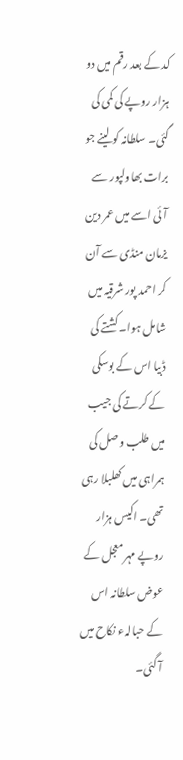کد کے بعد رقم میں دو ہزار روپے کی کمی کی گئی۔ سلطانہ کو لینے جو برات بھاولپور سے آئی اسے میں عمر دین یزمان منڈی سے آن کر احمد پور شرقیہ میں شامل ہوا۔ کشتے کی ڈبیا اس کے بوسکی کے کرتے کی جیب میں طلب وصل کی ہمراہی میں کھلبلا رہی تھی۔ اکیس ہزار روپے مہر معجل کے عوض سلطانہ اس کے حبالہء نکاح میں آ گئی۔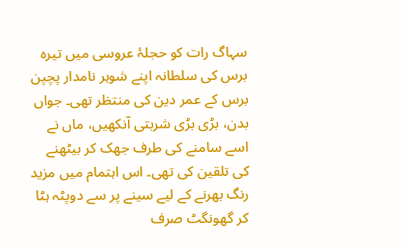سہاگ رات کو حجلۂ عروسی میں تیرہ برس کی سلطانہ اپنے شوہر نامدار پچپن برس کے عمر دین کی منتظر تھی۔ جواں بدن، بڑی بڑی شربتی آنکھیں، ماں نے اسے سامنے کی طرف جھک کر بیٹھنے کی تلقین کی تھی۔ اس اہتمام میں مزید رنگ بھرنے کے لیے سینے پر سے دوپٹہ ہٹا کر گھونگٹ صرف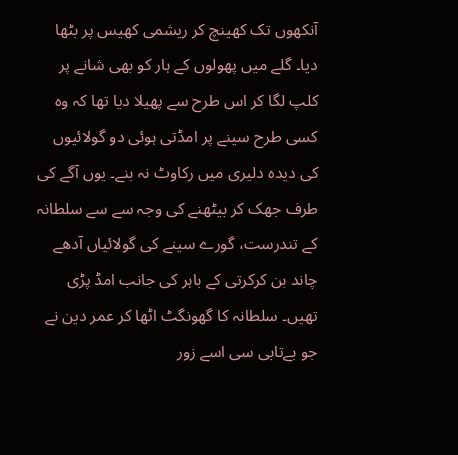آنکھوں تک کھینچ کر ریشمی کھیس پر بٹھا دیا۔ گلے میں پھولوں کے ہار کو بھی شانے پر کلپ لگا کر اس طرح سے پھیلا دیا تھا کہ وہ کسی طرح سینے پر امڈتی ہوئی دو گولائیوں کی دیدہ دلیری میں رکاوٹ نہ بنے۔ یوں آگے کی طرف جھک کر بیٹھنے کی وجہ سے سے سلطانہ کے تندرست، گورے سینے کی گولائیاں آدھے چاند بن کرکرتی کے باہر کی جانب امڈ پڑی تھیں۔ سلطانہ کا گھونگٹ اٹھا کر عمر دین نے جو بےتابی سی اسے زور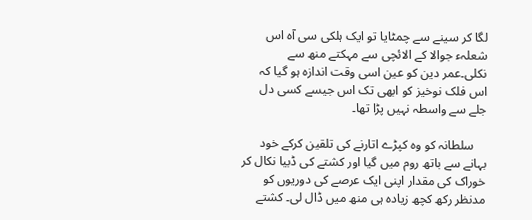لگا کر سینے سے چمٹایا تو ایک ہلکی سی آہ اس شعلہء جوالا کے الائچی سے مہکتے منھ سے نکلی۔عمر دین کو عین اسی وقت اندازہ ہو گیا کہ اس فلک نوخیز کو ابھی تک اس جیسے کسی دل جلے سے واسطہ نہیں پڑا تھا۔

    سلطانہ کو وہ کپڑے اتارنے کی تلقین کرکے خود بہانے سے باتھ روم میں گیا اور کشتے کی ڈبیا نکال کر خوراک کی مقدار اپنی ایک عرصے کی دوریوں کو مدنظر رکھ کچھ زیادہ ہی منھ میں ڈال لی۔ کشتے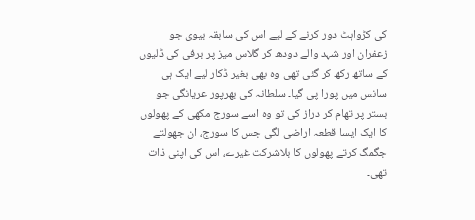کی کڑواہٹ دور کرنے کے لیے اس کی سابقہ بیوی جو زعفران اور شہد والے دودھ کر گلاس میز پر برفی کی ڈلیوں کے ساتھ رکھ کر گئی تھی وہ بھی بغیر ڈکار لیے ایک ہی سانس میں پورا پی گیا۔ سلطانہ کی بھرپور عریانگی جو بستر پر تھام کر دراز کی تو وہ اسے سورج مکھی کے پھولوں کا ایک ایسا قطعہ اراضی لگی جس کا سورج، ان جھولتے جگمگ کرتے پھولوں کا بلاشرکت غیرے، اس کی اپنی ذات تھی۔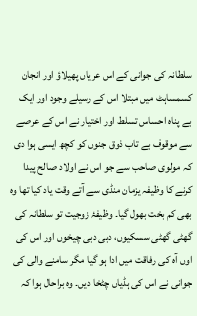سلطانہ کی جوانی کے اس عریاں پھیلاؤ اور انجان کسمساہٹ میں مبتلا اس کے رسیلے وجود اور ایک بے پناہ احساس تسلط اور اختیار نے اس کے عرصے سے موقوف بے تاب ذوق جنوں کو کچھ ایسی ہوا دی کہ مولوی صاحب سے جو اس نے اولاد صالح پیدا کرنے کا وظیفہ یزمان منڈی سے آتے وقت یاد کیا تھا وہ بھی کم بخت بھول گیا۔ وظیفۂ زوجیت تو سلطانہ کی گھٹی گھٹی سسکیوں، دبی دبی چیخوں اور اس کی اوں آہ کی رفاقت میں ادا ہو گیا مگر سامنے والی کی جوانی نے اس کی ہڈیاں چٹخا دیں۔ وہ براحال ہوا کہ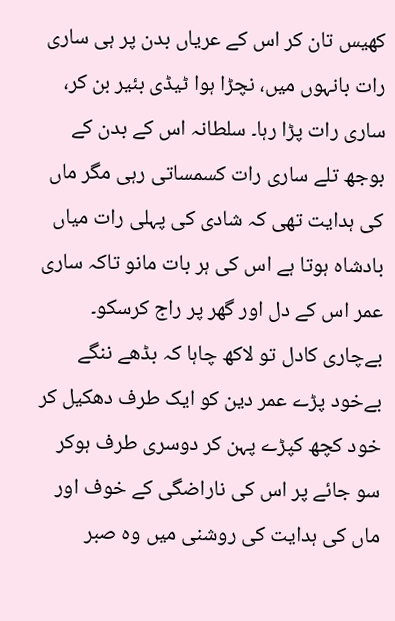کھیس تان کر اس کے عریاں بدن پر ہی ساری رات بانہوں میں، نچڑا ہوا ٹیڈی بئیر بن کر، ساری رات پڑا رہا۔ سلطانہ اس کے بدن کے بوجھ تلے ساری رات کسمساتی رہی مگر ماں کی ہدایت تھی کہ شادی کی پہلی رات میاں بادشاہ ہوتا ہے اس کی ہر بات مانو تاکہ ساری عمر اس کے دل اور گھر پر راج کرسکو۔ بےچاری کادل تو لاکھ چاہا کہ بڈھے ننگے بےخود پڑے عمر دین کو ایک طرف دھکیل کر خود کچھ کپڑے پہن کر دوسری طرف ہوکر سو جائے پر اس کی ناراضگی کے خوف اور ماں کی ہدایت کی روشنی میں وہ صبر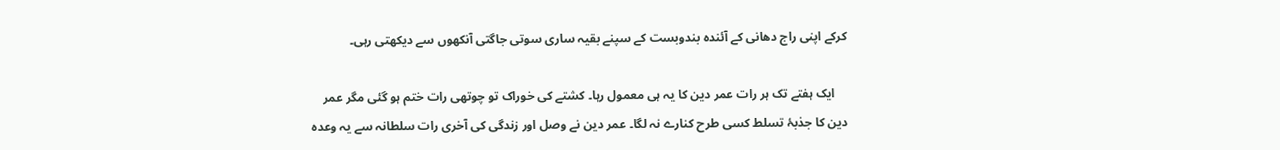کرکے اپنی راج دھانی کے آئندہ بندوبست کے سپنے بقیہ ساری سوتی جاگتی آنکھوں سے دیکھتی رہی۔

    ایک ہفتے تک ہر رات عمر دین کا یہ ہی معمول رہا۔ کشتے کی خوراک تو چوتھی رات ختم ہو گئی مگر عمر دین کا جذبۂ تسلط کسی طرح کنارے نہ لگا۔ عمر دین نے وصل اور زندگی کی آخری رات سلطانہ سے یہ وعدہ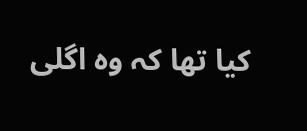کیا تھا کہ وہ اگلی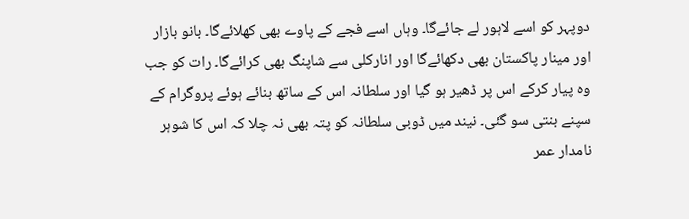دوپہر کو اسے لاہور لے جائےگا۔ وہاں اسے فجے کے پاوے بھی کھلائےگا۔ بانو بازار اور مینار پاکستان بھی دکھائےگا اور انارکلی سے شاپنگ بھی کرائےگا۔ رات کو جب وہ پیار کرکے اس پر ڈھیر ہو گیا اور سلطانہ اس کے ساتھ بنائے ہوئے پروگرام کے سپنے بنتی سو گئی۔ نیند میں ڈوبی سلطانہ کو پتہ بھی نہ چلا کہ اس کا شوہر نامدار عمر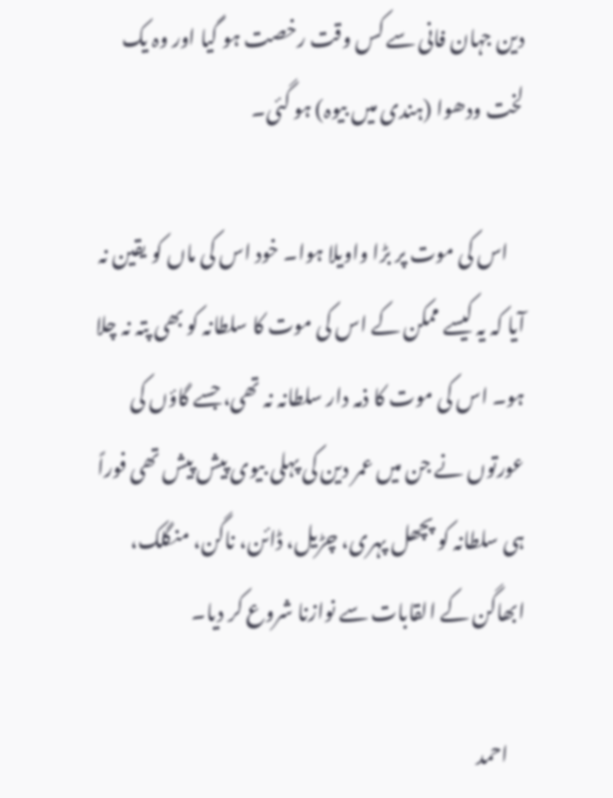دین جہان فانی سے کس وقت رخصت ہو گیا اور وہ یک لخت ودھوا (ہندی میں بیوہ) ہو گئی۔

    اس کی موت پر بڑا واویلا ہوا۔ خود اس کی ماں کو یقین نہ آیا کہ یہ کیسے ممکن کے اس کی موت کا سلطانہ کو بھی پتہ نہ چلا ہو۔ اس کی موت کا ذمہ دار سلطانہ نہ تھی، جسے گاؤں کی عورتوں نے جن میں عمر دین کی پہلی بیوی پیش پیش تھی فوراً ہی سلطانہ کو پچھل پہری، چڑیل، ڈائن، ناگن، منگلک، ابھاگن کے القابات سے نوازنا شروع کر دیا۔

    احمد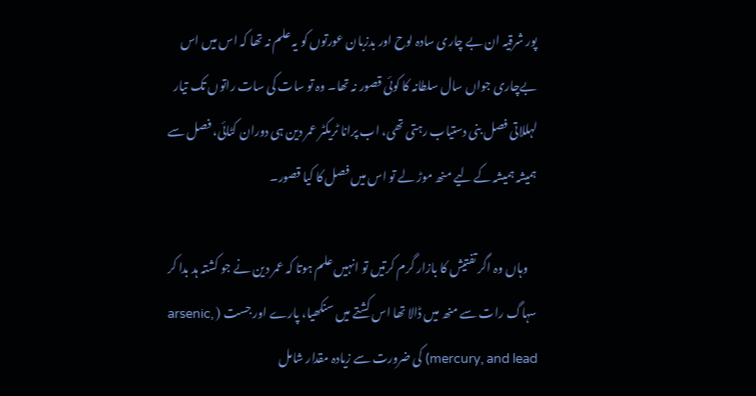پور شرقیہ ان بے چاری سادہ لوح اور بدزبان عورتوں کو یہ علم نہ تھا کہ اس میں اس بےچاری جواں سال سلطانہ کا کوئی قصور نہ تھا۔ وہ تو سات کی سات راتوں تک تیار لہللاتی فصل بنی دستیاب رہتی تھی، اب پرانا ٹریکٹر عمر دین ہی دوران کٹائی، فصل سے ہمیشہ ہمیشہ کے لیے منھ موڑ لے تو اس میں فصل کا کیا قصور۔

    وہاں وہ اگر تفتیش کا بازار گرم کرتیں تو انہیں علم ہوتا کہ عمر دین نے جو کشتہ ہد بدا کر سہاگ رات سے منھ میں ڈالا تھا اس کشتے میں سنکھیا، پارے اور جست ( arsenic, mercury, and lead) کی ضرورت سے زیادہ مقدار شامل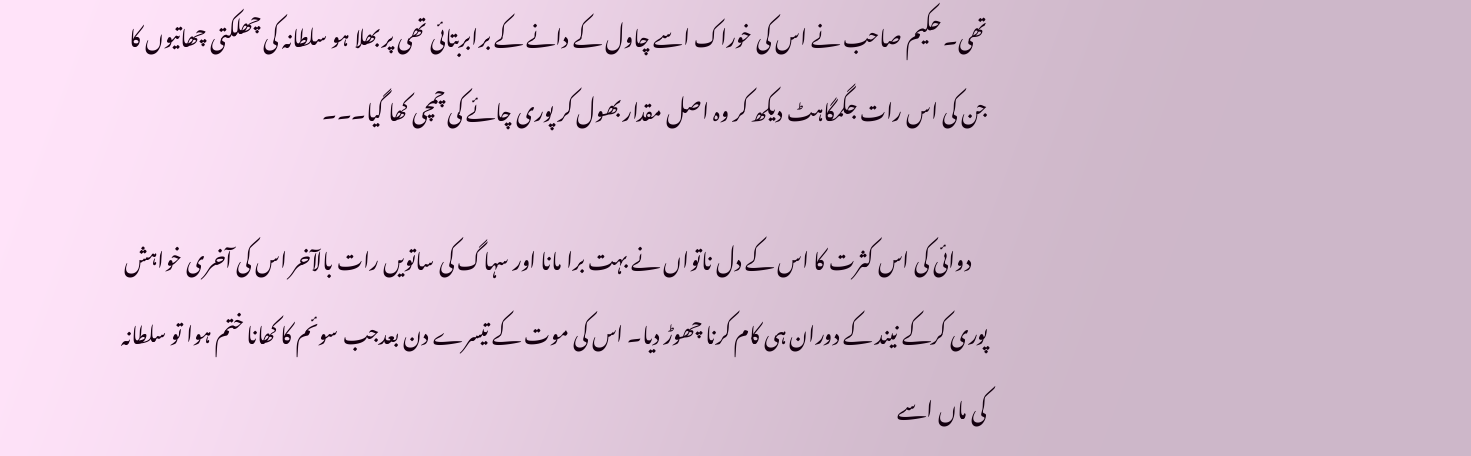تھی۔ حکیم صاحب نے اس کی خوراک اسے چاول کے دانے کے برابربتائی تھی پر بھلا ہو سلطانہ کی چھلکتی چھاتیوں کا جن کی اس رات جگمگاہٹ دیکھ کر وہ اصل مقدار بھول کر پوری چائے کی چمچی کھا گیا۔۔۔

    دوائی کی اس کثرت کا اس کے دل ناتواں نے بہت برا مانا اور سہاگ کی ساتویں رات بالآخر اس کی آخری خواہش پوری کرکے نیند کے دوران ہی کام کرنا چھوڑ دیا۔ اس کی موت کے تیسرے دن بعدجب سوئم کا کھانا ختم ہوا تو سلطانہ کی ماں اسے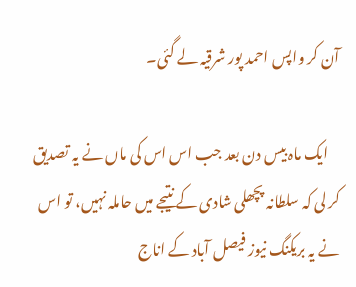آن کر واپس احمد پور شرقیہ لے گئی۔

    ایک ماہ بیس دن بعد جب اس اس کی ماں نے یہ تصدیق کر لی کہ سلطانہ پچھلی شادی کے نتیجے میں حاملہ نہیں، تو اس نے یہ بریکنگ نیوز فیصل آباد کے اناج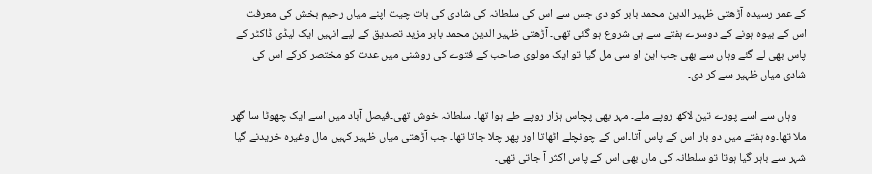کے عمر رسیدہ آڑھتی ظہیر الدین محمد بابر کو دی جس سے اس کی سلطانہ کی شادی کی بات چیت اپنے میاں رحیم بخش کی معرفت اس کے بیوہ ہونے کے دوسرے ہفتے سے ہی شروع ہو گئی تھی۔ آڑھتی ظہیر الدین محمد بابر مزید تصدیق کے لیے انہیں ایک لیڈی ڈاکٹر کے پاس بھی لے گئے وہاں سے بھی جب این او سی مل گیا تو ایک مولوی صاحب کے فتوے کی روشنی میں عدت کو مختصر کرکے اس کی شادی میاں ظہیر سے کر دی۔

    وہاں سے اسے پورے تین لاکھ روپے ملے۔ مہر بھی پچاس ہزار روپے طے ہوا تھا۔ سلطانہ خوش تھی۔فیصل آباد میں اسے ایک چھوٹا سا گھر ملا تھا۔وہ ہفتے میں دو بار اس کے پاس آتا۔اس کے چونچلے اٹھاتا اور پھر چلا جاتا تھا۔ جب آڑھتی میاں ظہیر کہیں مال وغیرہ خریدنے گیا شہر سے باہر گیا ہوتا تو سلطانہ کی ماں بھی اس کے پاس اکثر آ جاتی تھی۔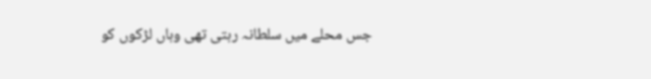جس محلے میں سلطانہ رہتی تھی وہاں لڑکوں کو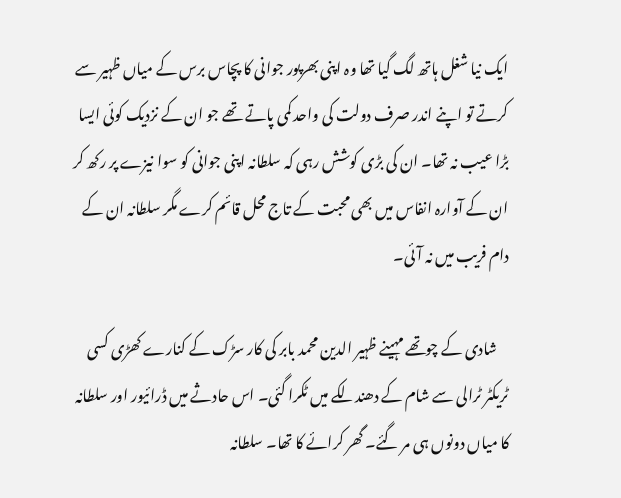ایک نیا شغل ہاتھ لگ گیا تھا وہ اپنی بھرپور جوانی کا پچاس برس کے میاں ظہیر سے کرتے تو اپنے اندر صرف دولت کی واحد کمی پاتے تھے جو ان کے نزدیک کوئی ایسا بڑا عیب نہ تھا۔ ان کی بڑی کوشش رہی کہ سلطانہ اپنی جوانی کو سوا نیزے پر رکھ کر ان کے آوارہ انفاس میں بھی محبت کے تاج محل قائم کرے مگر سلطانہ ان کے دام فریب میں نہ آئی۔

    شادی کے چوتھے مہینے ظہیر الدین محمد بابر کی کار سڑک کے کنارے کھڑی کسی ٹریکٹر ٹرالی سے شام کے دھندلکے میں ٹکرا گئی۔ اس حادثے میں ڈرائیور اور سلطانہ کا میاں دونوں ہی مر گئے۔ گھر کرائے کا تھا۔ سلطانہ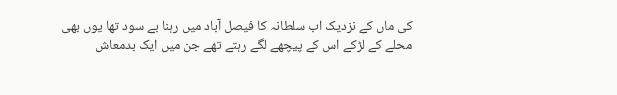کی ماں کے نزدیک اب سلطانہ کا فیصل آباد میں رہنا بے سود تھا یوں بھی محلے کے لڑکے اس کے پیچھے لگے رہتے تھے جن میں ایک بدمعاش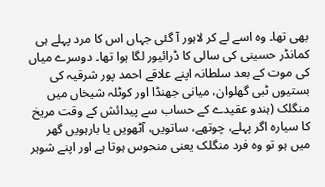بھی تھا۔ وہ اسے لے کر لاہور آ گئی جہاں اس کا مرد پہلے ہی کمانڈر حسینی کی سالی کا ڈرائیور لگا ہوا تھا۔ دوسرے میاں کی موت کے بعد سلطانہ اپنے علاقے احمد پور شرقیہ کی بستیوں ٹبی گھلوان، میانی جھنڈا اور کوٹلہ شیخاں میں منگلک (ہندو عقیدے کے حساب سے پیدائش کے وقت مریخ کا سیارہ اگر پہلے، چوتھے، ساتویں، آٹھویں یا بارہویں گھر میں ہو تو وہ فرد منگلک یعنی منحوس ہوتا ہے اور اپنے شوہر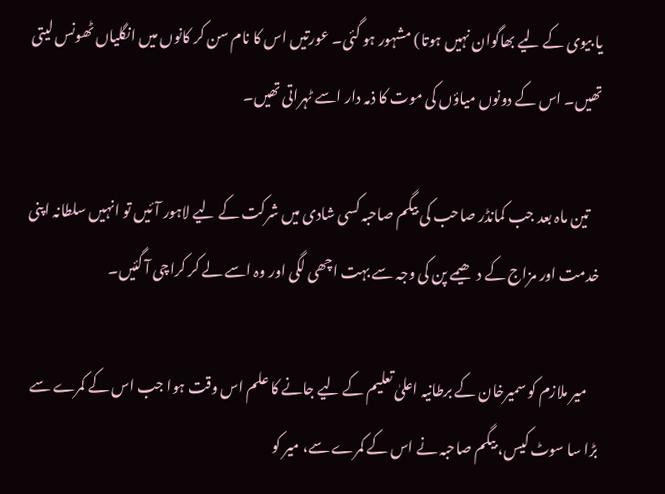یا بیوی کے لیے بھاگوان نہیں ہوتا) مشہور ہو گئی۔ عورتیں اس کا نام سن کر کانوں میں انگلیاں ٹھونس لیتی تھیں۔ اس کے دونوں میاؤں کی موت کا ذمہ دار اسے ٹہراتی تھیں۔

    تین ماہ بعد جب کمانڈر صاحب کی بیگم صاحبہ کسی شادی میں شرکت کے لیے لاہور آئیں تو انہیں سلطانہ اپنی خدمت اور مزاج کے دھیمے پن کی وجہ سے بہت اچھی لگی اور وہ اسے لے کر کراچی آ گئیں۔

    میر ملازم کو سمیرخان کے برطانیہ اعلیٰ تعلیم کے لیے جانے کا علم اس وقت ہوا جب اس کے کمرے سے بڑا سا سوٹ کیس، بیگم صاحبہ نے اس کے کمرے سے، میر کو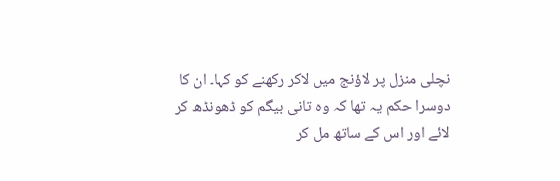نچلی منزل پر لاؤنج میں لاکر رکھنے کو کہا۔ ان کا دوسرا حکم یہ تھا کہ وہ تانی بیگم کو ڈھونڈھ کر لائے اور اس کے ساتھ مل کر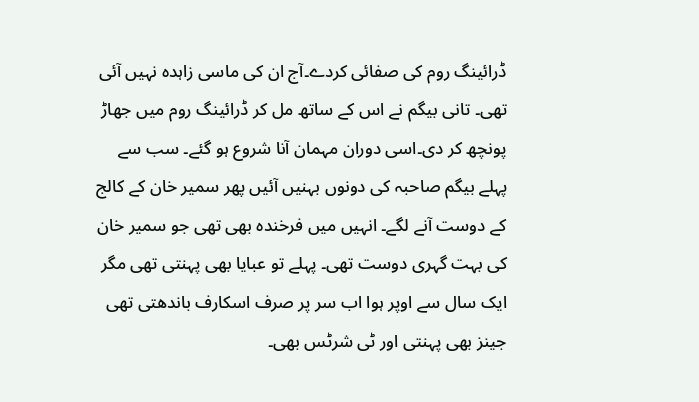ڈرائینگ روم کی صفائی کردے۔آج ان کی ماسی زاہدہ نہیں آئی تھی۔ تانی بیگم نے اس کے ساتھ مل کر ڈرائینگ روم میں جھاڑ پونچھ کر دی۔اسی دوران مہمان آنا شروع ہو گئے۔ سب سے پہلے بیگم صاحبہ کی دونوں بہنیں آئیں پھر سمیر خان کے کالج کے دوست آنے لگے۔ انہیں میں فرخندہ بھی تھی جو سمیر خان کی بہت گہری دوست تھی۔ پہلے تو عبایا بھی پہنتی تھی مگر ایک سال سے اوپر ہوا اب سر پر صرف اسکارف باندھتی تھی جینز بھی پہنتی اور ٹی شرٹس بھی۔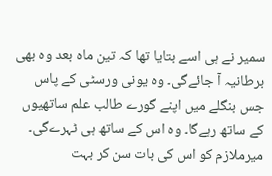سمیر نے ہی اسے بتایا تھا کہ تین ماہ بعد وہ بھی برطانیہ آ جائےگی۔ وہ یونی ورسٹی کے پاس جس بنگلے میں اپنے گورے طالب علم ساتھیوں کے ساتھ رہےگا۔ وہ اس کے ساتھ ہی ٹہرےگی۔ میرملازم کو اس کی بات سن کر بہت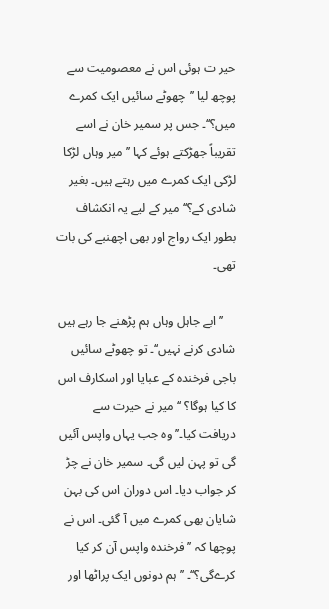حیر ت ہوئی اس نے معصومیت سے پوچھ لیا ’’چھوٹے سائیں ایک کمرے میں؟‘‘۔ جس پر سمیر خان نے اسے تقریباً جھڑکتے ہوئے کہا ’’میر وہاں لڑکا لڑکی ایک کمرے میں رہتے ہیں۔ بغیر شادی کے؟‘‘ میر کے لیے یہ انکشاف بطور ایک رواج اور بھی اچھنبے کی بات تھی۔

    ’’ابے جاہل وہاں ہم پڑھنے جا رہے ہیں شادی کرنے نہیں‘‘۔ تو چھوٹے سائیں باجی فرخندہ کے عبایا اور اسکارف اس کا کیا ہوگا؟ ‘‘میر نے حیرت سے دریافت کیا۔’’ وہ جب یہاں واپس آئیں گی تو پہن لیں گی۔ سمیر خان نے چڑ کر جواب دیا۔ اس دوران اس کی بہن شایان بھی کمرے میں آ گئی۔ اس نے پوچھا کہ ’’فرخندہ واپس آن کر کیا کرےگی؟‘‘۔ ’’ہم دونوں ایک پراٹھا اور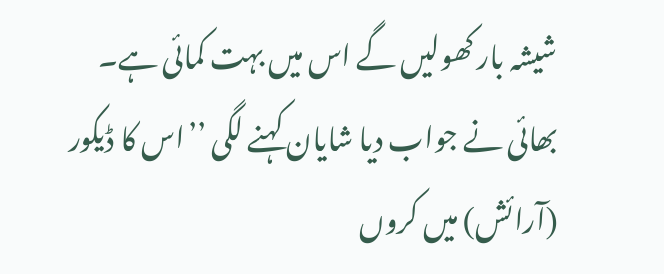شیشہ بار کھولیں گے اس میں بہت کمائی ہے۔ بھائی نے جواب دیا شایان کہنے لگی ’’اس کا ڈیکور (آرائش) میں کروں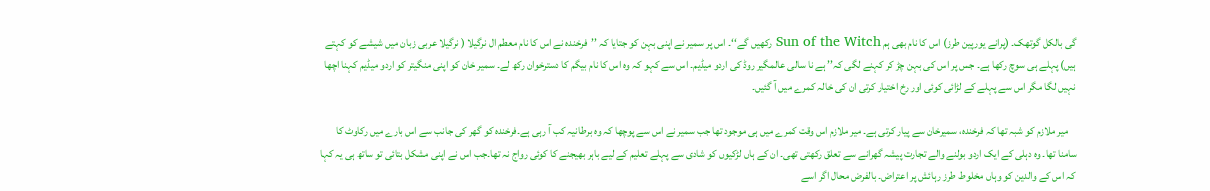گی بالکل گوتھک۔ (پرانے یورپین طرز) اس کا نام بھی ہم Sun of the Witch رکھیں گے‘‘۔ اس پر سمیر نے اپنی بہن کو جتایا کہ ’’فرخندہ نے اس کا نام معطم ال نرگیلا ( نرگیلا عربی زبان میں شیشے کو کہتے ہیں) پہلے ہی سوچ رکھا ہے۔ جس پر اس کی بہن چڑ کر کہنے لگی کہ’’ ہے نا سالی عالمگیر روڈ کی اردو میڈیم۔ اس سے کہو کہ وہ اس کا نام بیگم کا دسترخوان رکھ لے۔ سمیر خان کو اپنی منگیتر کو اردو میڈیم کہنا اچھا نہیں لگا مگر اس سے پہلے کے لڑائی کوئی اور رخ اختیار کرتی ان کی خالہ کمرے میں آ گئیں۔

    میر ملازم کو شبہ تھا کہ فرخندہ، سمیرخان سے پیار کرتی ہے۔ میر ملازم اس وقت کمرے میں ہی موجود تھا جب سمیر نے اس سے پوچھا کہ وہ برطانیہ کب آ رہی ہے۔فرخندہ کو گھر کی جانب سے اس بارے میں رکاوٹ کا سامنا تھا۔ وہ دہلی کے ایک اردو بولنے والے تجارت پیشہ گھرانے سے تعلق رکھتی تھی۔ ان کے ہاں لڑکیوں کو شادی سے پہلے تعلیم کے لیے باہر بھیجنے کا کوئی رواج نہ تھا۔جب اس نے اپنی مشکل بتائی تو ساتھ ہی یہ کہا کہ اس کے والدین کو وہاں مخلوط طرز رہائش پر اعتراض۔ بالفرض محال اگر اسے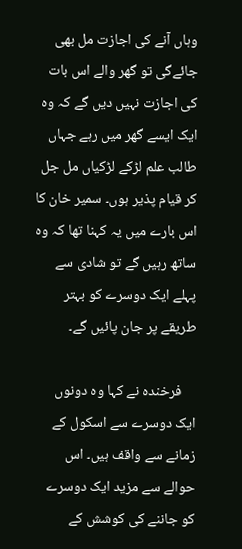وہاں آنے کی اجازت مل بھی جائےگی تو گھر والے اس بات کی اجازت نہیں دیں گے کہ وہ ایک ایسے گھر میں رہے جہاں طالب علم لڑکے لڑکیاں مل جل کر قیام پذیر ہوں۔ سمیر خان کا اس بارے میں یہ کہنا تھا کہ وہ ساتھ رہیں گے تو شادی سے پہلے ایک دوسرے کو بہتر طریقے پر جان پائیں گے۔

    فرخندہ نے کہا وہ دونوں ایک دوسرے سے اسکول کے زمانے سے واقف ہیں۔ اس حوالے سے مزید ایک دوسرے کو جاننے کی کوشش کے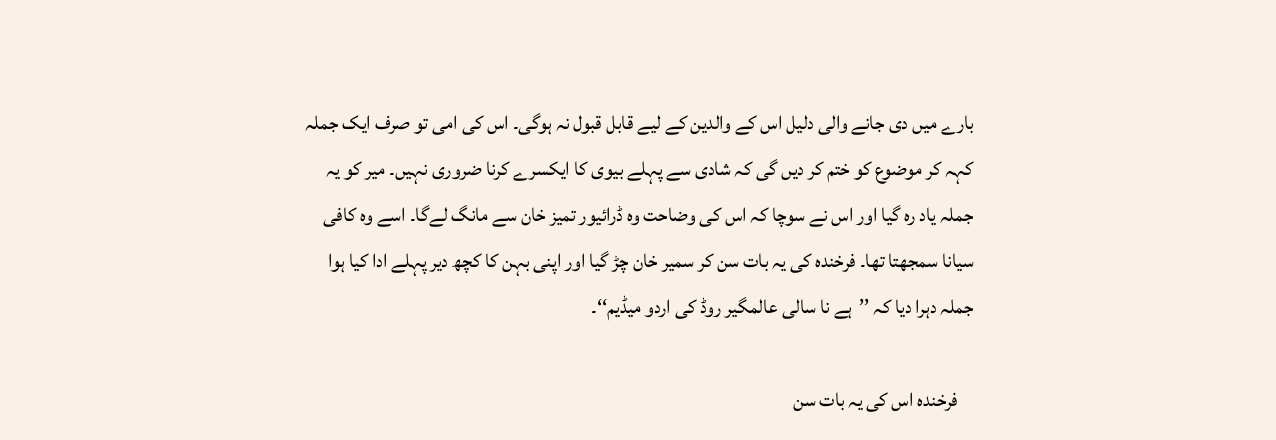بارے میں دی جانے والی دلیل اس کے والدین کے لیے قابل قبول نہ ہوگی۔ اس کی امی تو صرف ایک جملہ کہہ کر موضوع کو ختم کر دیں گی کہ شادی سے پہلے بیوی کا ایکسرے کرنا ضروری نہیں۔ میر کو یہ جملہ یاد رہ گیا اور اس نے سوچا کہ اس کی وضاحت وہ ڈرائیور تمیز خان سے مانگ لےگا۔ اسے وہ کافی سیانا سمجھتا تھا۔ فرخندہ کی یہ بات سن کر سمیر خان چڑ گیا اور اپنی بہن کا کچھ دیر پہلے ادا کیا ہوا جملہ دہرا دیا کہ ’’ہے نا سالی عالمگیر روڈ کی اردو میڈیم‘‘۔

    فرخندہ اس کی یہ بات سن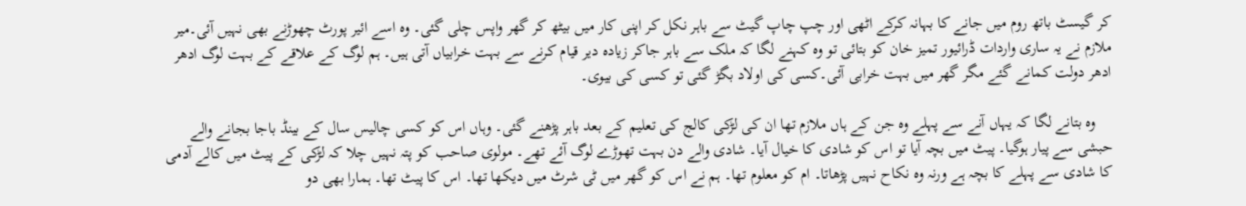کر گیسٹ باتھ روم میں جانے کا بہانہ کرکے اٹھی اور چپ چاپ گیٹ سے باہر نکل کر اپنی کار میں بیٹھ کر گھر واپس چلی گئی۔ وہ اسے ائیر پورٹ چھوڑنے بھی نہیں آئی۔میر ملازم نے یہ ساری واردات ڈرائیور تمیز خان کو بتائی تو وہ کہنے لگا کہ ملک سے باہر جاکر زیادہ دیر قیام کرنے سے بہت خرابیاں آتی ہیں۔ ہم لوگ کے علاقے کے بہت لوگ ادھر ادھر دولت کمانے گئے مگر گھر میں بہت خرابی آئی۔کسی کی اولاد بگڑ گئی تو کسی کی بیوی۔

    وہ بتانے لگا کہ یہاں آنے سے پہلے وہ جن کے ہاں ملازم تھا ان کی لڑکی کالج کی تعلیم کے بعد باہر پڑھنے گئی۔ وہاں اس کو کسی چالیس سال کے بینڈ باجا بجانے والے حبشی سے پیار ہوگیا۔ پیٹ میں بچہ آیا تو اس کو شادی کا خیال آیا۔ شادی والے دن بہت تھوڑے لوگ آئے تھے۔ مولوی صاحب کو پتہ نہیں چلا کہ لڑکی کے پیٹ میں کالے آدمی کا شادی سے پہلے کا بچہ ہے ورنہ وہ نکاح نہیں پڑھاتا۔ ام کو معلوم تھا۔ ہم نے اس کو گھر میں ٹی شرٹ میں دیکھا تھا۔ اس کا پیٹ تھا۔ ہمارا بھی دو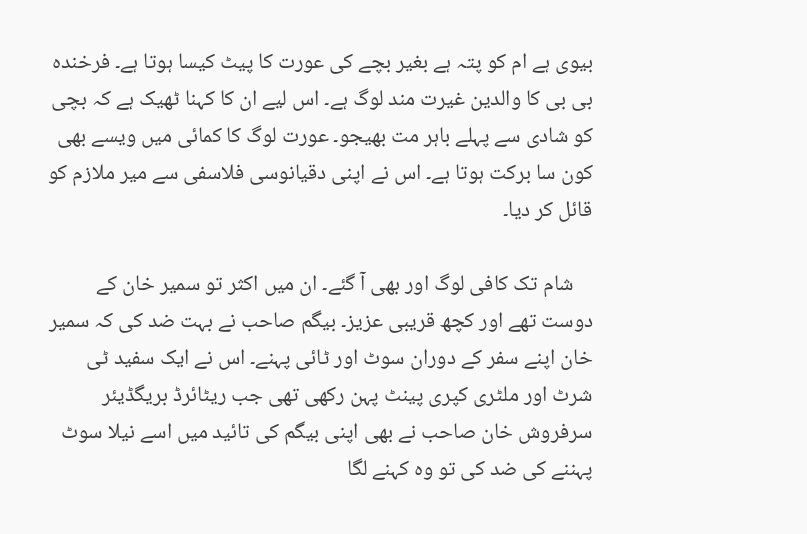بیوی ہے ام کو پتہ ہے بغیر بچے کی عورت کا پیٹ کیسا ہوتا ہے۔ فرخندہ بی بی کا والدین غیرت مند لوگ ہے۔ اس لیے ان کا کہنا ٹھیک ہے کہ بچی کو شادی سے پہلے باہر مت بھیجو۔ عورت لوگ کا کمائی میں ویسے بھی کون سا برکت ہوتا ہے۔ اس نے اپنی دقیانوسی فلاسفی سے میر ملازم کو قائل کر دیا۔

    شام تک کافی لوگ اور بھی آ گئے۔ ان میں اکثر تو سمیر خان کے دوست تھے اور کچھ قریبی عزیز۔ بیگم صاحب نے بہت ضد کی کہ سمیر خان اپنے سفر کے دوران سوٹ اور ٹائی پہنے۔ اس نے ایک سفید ٹی شرٹ اور ملٹری کپری پینٹ پہن رکھی تھی جب ریٹائرڈ بریگڈیئر سرفروش خان صاحب نے بھی اپنی بیگم کی تائید میں اسے نیلا سوٹ پہننے کی ضد کی تو وہ کہنے لگا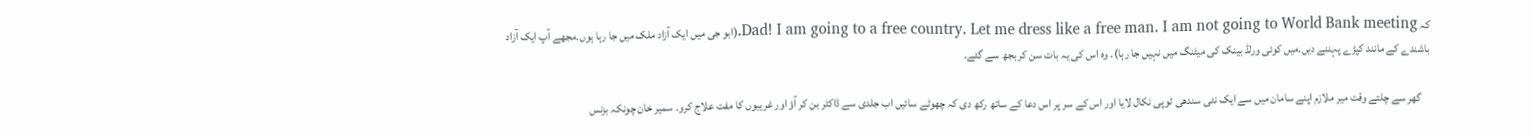کہ Dad! I am going to a free country. Let me dress like a free man. I am not going to World Bank meeting.(ابو جی میں ایک آزاد ملک میں جا رہا ہوں۔مجھے آپ ایک آزاد باشندے کے مانند کپڑے پہننے دیں۔میں کوئی ورلڈ بینک کی میٹنگ میں نہیں جا رہا)۔ وہ اس کی یہ بات سن کر بجھ سے گئے۔

    گھر سے چلتے وقت میر ملازم اپنے سامان میں سے ایک نئی سندھی ٹوپی نکال لایا اور اس کے سر پر اس دعا کے ساتھ رکھ دی کہ چھوٹے سائیں اب جلدی سے ڈاکٹر بن کر آؤ اور غریبوں کا مفت علاج کرو۔ سمیر خان چونکہ بزنس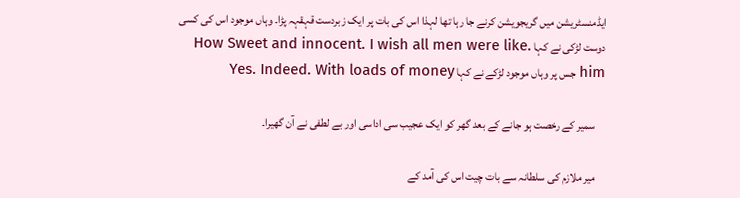ایڈمنسٹریشن میں گریجویشن کرنے جا رہا تھا لہذا اس کی بات پر ایک زبردست قہقہہ پڑا۔ وہاں موجود اس کی کسی دوست لڑکی نے کہا .How Sweet and innocent. I wish all men were like him جس پر وہاں موجود لڑکے نے کہا Yes. Indeed. With loads of money

    سمیر کے رخصت ہو جانے کے بعد گھر کو ایک عجیب سی اداسی اور بے لطفی نے آن گھیرا۔

    میر ملازم کی سلطانہ سے بات چیت اس کی آمد کے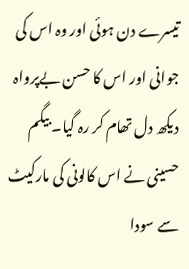تیسرے دن ہوئی اور وہ اس کی جوانی اور اس کا حسن بےپرواہ دیکھ دل تھام کر رہ گیا۔ بیگم حسینی نے اس کالونی کی مارکیٹ سے سودا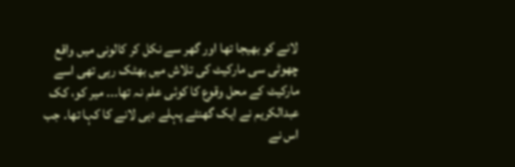لانے کو بھیجا تھا اور گھر سے نکل کر کالونی میں واقع چھوٹی سی مارکیٹ کی تلاش میں بھٹک رہی تھی اسے مارکیٹ کے محل وقوع کا کوئی علم نہ تھا۔۔۔ میر کو، کک عبدالکریم نے ایک گھنٹے پہلے دہی لانے کا کہا تھا۔ جب اس نے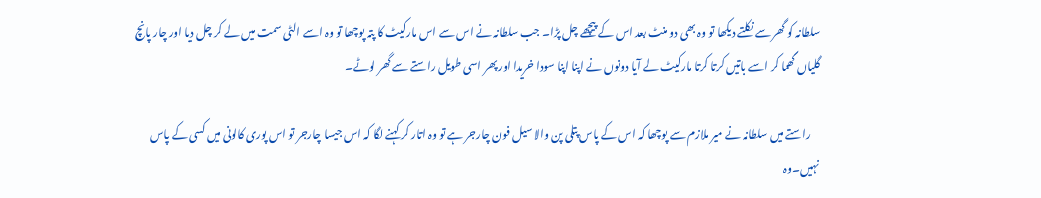سلطانہ کو گھر سے نکلتے دیکھا تو وہ بھی دو منٹ بعد اس کے پیچھے چل پڑا۔ جب سلطانہ نے اس سے اس مارکیٹ کا پتہ پوچھا تو وہ اسے الٹی سمت میں لے کر چل دیا اور چار پانچ گلیاں گھما کر اسے باتیں کرتا کرتا مارکیٹ لے آیا دونوں نے اپنا اپنا سودا خریدا اور پھر اسی طویل راستے سے گھر لوٹے۔

    راستے میں سلطانہ نے میر ملازم سے پوچھا کہ اس کے پاس پتلی پن والا سیل فون چارجر ہے تو وہ اتار کر کہنے لگا کہ اس جیسا چارجر تو اس پوری کالونی میں کسی کے پاس نہیں۔وہ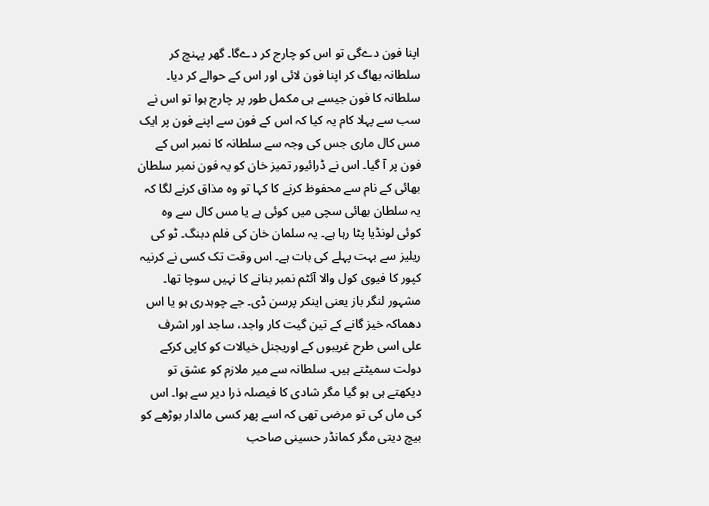اپنا فون دےگی تو اس کو چارج کر دےگا۔ گھر پہنچ کر سلطانہ بھاگ کر اپنا فون لائی اور اس کے حوالے کر دیا۔ سلطانہ کا فون جیسے ہی مکمل طور پر چارج ہوا تو اس نے سب سے پہلا کام یہ کیا کہ اس کے فون سے اپنے فون پر ایک مس کال ماری جس کی وجہ سے سلطانہ کا نمبر اس کے فون پر آ گیا۔ اس نے ڈرائیور تمیز خان کو یہ فون نمبر سلطان بھائی کے نام سے محفوظ کرنے کا کہا تو وہ مذاق کرنے لگا کہ یہ سلطان بھائی سچی میں کوئی ہے یا مس کال سے وہ کوئی لونڈیا پٹا رہا ہے۔ یہ سلمان خان کی فلم دبنگ۔ ٹو کی ریلیز سے بہت پہلے کی بات ہے۔ اس وقت تک کسی نے کرنیہ کپور کا فیوی کول والا آئٹم نمبر بنانے کا نہیں سوچا تھا۔ مشہور لنگر باز یعنی اینکر پرسن ڈی۔ جے چوہدری ہو یا اس دھماکہ خیز گانے کے تین گیت کار واجد، ساجد اور اشرف علی اسی طرح غریبوں کے اوریجنل خیالات کو کاپی کرکے دولت سمیٹتے ہیں۔ سلطانہ سے میر ملازم کو عشق تو دیکھتے ہی ہو گیا مگر شادی کا فیصلہ ذرا دیر سے ہوا۔ اس کی ماں کی تو مرضی تھی کہ اسے پھر کسی مالدار بوڑھے کو بیچ دیتی مگر کمانڈر حسینی صاحب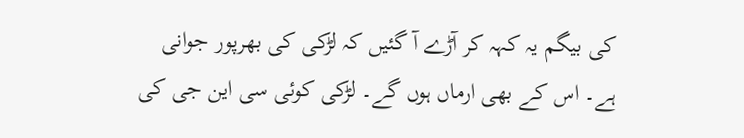کی بیگم یہ کہہ کر آڑے آ گئیں کہ لڑکی کی بھرپور جوانی ہے۔ اس کے بھی ارماں ہوں گے۔ لڑکی کوئی سی این جی کی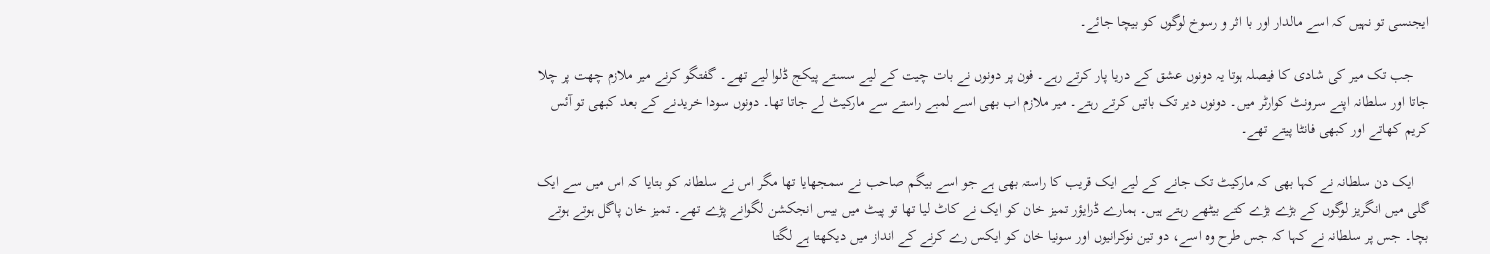ایجنسی تو نہیں کہ اسے مالدار اور با اثر و رسوخ لوگوں کو بیچا جائے۔

    جب تک میر کی شادی کا فیصلہ ہوتا یہ دونوں عشق کے دریا پار کرتے رہے۔ فون پر دونوں نے بات چیت کے لیے سستے پیکج ڈلوا لیے تھے۔ گفتگو کرنے میر ملازم چھت پر چلا جاتا اور سلطانہ اپنے سرونٹ کوارٹر میں۔ دونوں دیر تک باتیں کرتے رہتے۔ میر ملازم اب بھی اسے لمبے راستے سے مارکیٹ لے جاتا تھا۔ دونوں سودا خریدنے کے بعد کبھی تو آئس کریم کھاتے اور کبھی فانٹا پیتے تھے۔

    ایک دن سلطانہ نے کہا بھی کہ مارکیٹ تک جانے کے لیے ایک قریب کا راستہ بھی ہے جو اسے بیگم صاحب نے سمجھایا تھا مگر اس نے سلطانہ کو بتایا کہ اس میں سے ایک گلی میں انگریز لوگوں کے بڑے بڑے کتے بیٹھے رہتے ہیں۔ ہمارے ڈرایؤر تمیز خان کو ایک نے کاٹ لیا تھا تو پیٹ میں بیس انجکشن لگوانے پڑے تھے۔ تمیز خان پاگل ہوتے ہوتے بچا۔ جس پر سلطانہ نے کہا کہ جس طرح وہ اسے، دو تین نوکرانیوں اور سونیا خان کو ایکس رے کرنے کے انداز میں دیکھتا ہے لگتا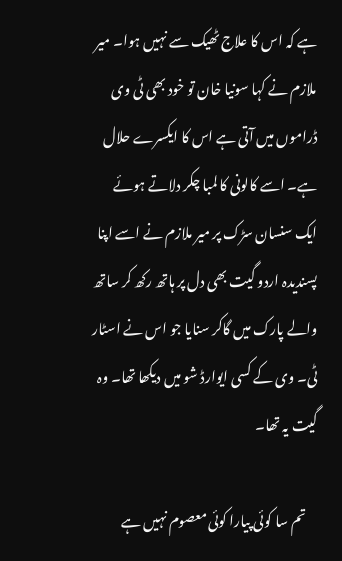ہے کہ اس کا علاج ٹھیک سے نہیں ہوا۔ میر ملازم نے کہا سونیا خان تو خود بھی ٹی وی ڈراموں میں آتی ہے اس کا ایکسرے حلال ہے۔ اسے کالونی کا لمبا چکر دلاتے ہوئے ایک سنسان سڑک پر میر ملازم نے اسے اپنا پسندیدہ اردو گیت بھی دل پر ہاتھ رکھ کر ساتھ والے پارک میں گاکر سنایا جو اس نے اسٹار ٹی۔ وی کے کسی ایوارڈ شو میں دیکھا تھا۔ وہ گیت یہ تھا۔

    تم سا کوئی پیارا کوئی معصوم نہیں ہے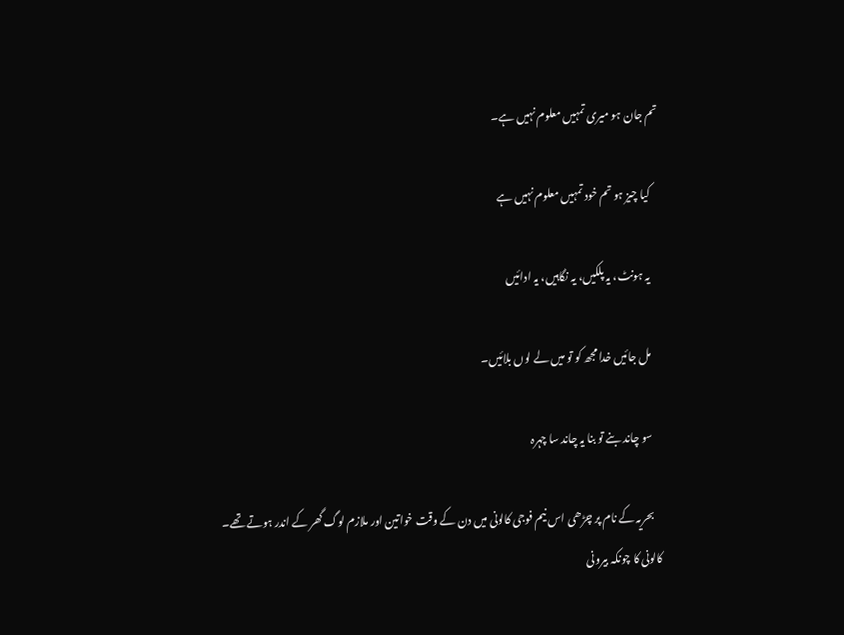تم جان ہو میری تمہیں معلوم نہیں ہے۔

    کیا چیز ہو تم خود تمہیں معلوم نہیں ہے

    یہ ہونٹ، یہ پلکیں، یہ نگاہیں، یہ ادائیں

    مل جائیں خدا مجھ کو تو میں لے لوں بلائیں۔

    سو چاند بنے تو بنا یہ چاند سا چہرہ

    بحریہ کے نام پر چڑھی اس نیم فوجی کالونی میں دن کے وقت خواتین اور ملازم لوگ گھر کے اندر ہوتے تھے۔ کالونی کا چونکہ بیرونی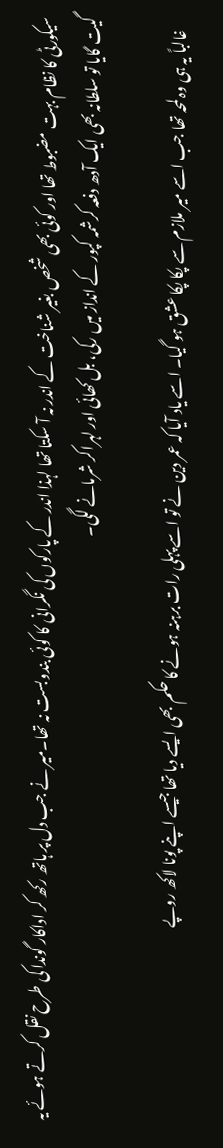سیکورٹی کا نظام بہت مضبوط تھا اور کوئی بھی شخص بغیر شناخت کے اندر نہ آ سکتا تھا لہذا اندر کے پارکوں کی نگرانی کا کوئی بندوبست نہ تھا۔میر نے جب دل پر ہاتھ رکھ کر اداکار گوندا کی طرح نقل کرتے ہوئے یہ گیت گایا تو سلطانہ بھی ایک آدھ دفعہ کرشمہ کپور کے انداز میں رکی، بل کھائی اور لہراکر شرمانے لگی۔

    غالباً یہ ہی وہ لمحہ تھا جب اسے میر ملازم سے پکا پکا عشق ہو گیا۔ اسے یاد آیا کہ عمر دین نے تو اسے پہلی رات برہنہ ہونے کا حکم بھی ایسے دیا تھا جیسے اپنے پونا لاکھ روپے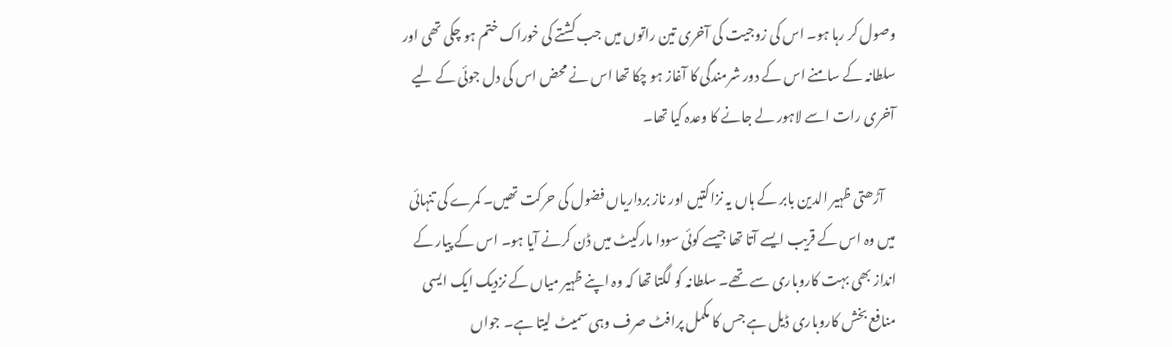وصول کر رہا ہو۔ اس کی زوجیت کی آخری تین راتوں میں جب کشتے کی خوراک ختم ہو چکی تھی اور سلطانہ کے سامنے اس کے دور شرمندگی کا آغاز ہو چکا تھا اس نے محض اس کی دل جوئی کے لیے آخری رات اسے لاہور لے جانے کا وعدہ کیا تھا۔

    آڑھتی ظہیر الدین بابر کے ہاں یہ نزاکتیں اور ناز برداریاں فضول کی حرکت تھیں۔ کمرے کی تنہائی میں وہ اس کے قریب ایسے آتا تھا جیسے کوئی سودا مارکیٹ میں ڈن کرنے آیا ہو۔ اس کے پیار کے انداز بھی بہت کاروباری سے تھے۔ سلطانہ کو لگتا تھا کہ وہ اپنے ظہیر میاں کے نزدیک ایک ایسی منافع بخش کاروباری ڈیل ہے جس کا مکمل پرافٹ صرف وہی سمیٹ لیتا ہے۔ جواں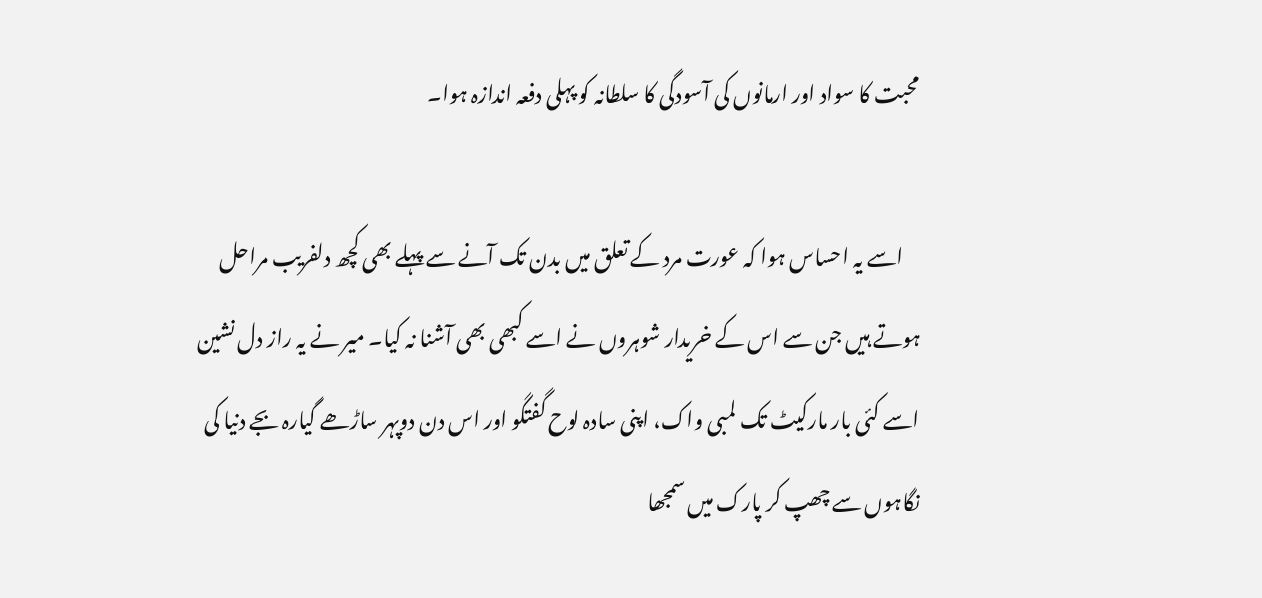محبت کا سواد اور ارمانوں کی آسودگی کا سلطانہ کو پہلی دفعہ اندازہ ہوا۔

    اسے یہ احساس ہوا کہ عورت مرد کے تعلق میں بدن تک آنے سے پہلے بھی کچھ دلفریب مراحل ہوتے ہیں جن سے اس کے خریدار شوہروں نے اسے کبھی بھی آشنا نہ کیا۔ میر نے یہ راز دل نشین اسے کئی بار مارکیٹ تک لمبی واک، اپنی سادہ لوح گفتگو اور اس دن دوپہر ساڑھے گیارہ بجے دنیا کی نگاہوں سے چھپ کر پارک میں سمجھا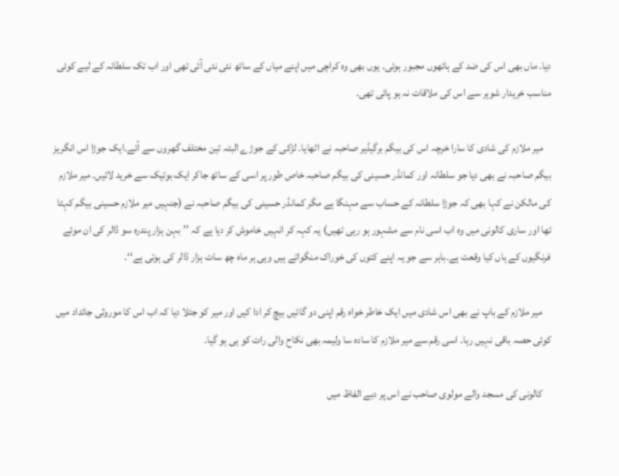دیا۔ ماں بھی اس کی ضد کے ہاتھوں مجبور ہوئی۔ یوں بھی وہ کراچی میں اپنے میاں کے ساتھ نئی نئی آئی تھی اور اب تک سلطانہ کے لیے کوئی مناسب خریدار شوہر سے اس کی ملاقات نہ ہو پائی تھی۔

    میر ملازم کی شادی کا سارا خرچہ اس کی بیگم برگیڈیر صاحبہ نے اٹھایا۔ لڑکی کے جوڑے البتہ تین مختلف گھروں سے آئے۔ایک جوڑا اس انگریز بیگم صاحبہ نے بھی دیا جو سلطانہ اور کمانڈر حسینی کی بیگم صاحبہ خاص طور پر اسی کے ساتھ جاکر ایک بوتیک سے خرید لائیں۔ میر ملازم کی مالکن نے کہا بھی کہ جوڑا سلطانہ کے حساب سے مہنگا ہے مگر کمانڈر حسینی کی بیگم صاحبہ نے (جنہیں میر ملازم حسینی بیگم کہتا تھا اور ساری کالونی میں وہ اب اسی نام سے مشہور ہو رہی تھیں) یہ کہہ کر انہیں خاموش کر دیا ہے کہ ’’بہن ہزار پندرہ سو ڈالر کی ان موئے فرنگیوں کے ہاں کیا وقعت ہے۔باہر سے جو یہ اپنے کتوں کی خوراک منگواتے ہیں وہی ہر ماہ چھ سات ہزار ڈالر کی ہوتی ہے‘‘۔

    میر ملازم کے باپ نے بھی اس شادی میں ایک خاطر خواہ رقم اپنی دو گائیں بیچ کر ادا کیں اور میر کو جتلا دیا کہ اب اس کا موروثی جائداد میں کوئی حصہ باقی نہیں رہا۔ اسی رقم سے میر ملازم کا سادہ سا ولیمہ بھی نکاح والی رات کو ہی ہو گیا۔

    کالونی کی مسجد والے مولوی صاحب نے اس پر دبے الفاظ میں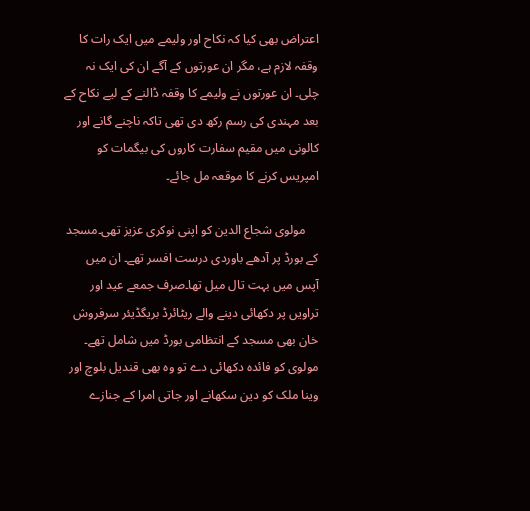اعتراض بھی کیا کہ نکاح اور ولیمے میں ایک رات کا وقفہ لازم ہے، مگر ان عورتوں کے آگے ان کی ایک نہ چلی۔ ان عورتوں نے ولیمے کا وقفہ ڈالنے کے لیے نکاح کے بعد مہندی کی رسم رکھ دی تھی تاکہ ناچنے گانے اور کالونی میں مقیم سفارت کاروں کی بیگمات کو امپریس کرنے کا موقعہ مل جائے۔

    مولوی شجاع الدین کو اپنی نوکری عزیز تھی۔مسجد کے بورڈ پر آدھے باوردی درست افسر تھے۔ ان میں آپس میں بہت تال میل تھا۔صرف جمعے عید اور تراویں پر دکھائی دینے والے ریٹائرڈ بریگڈیئر سرفروش خان بھی مسجد کے انتظامی بورڈ میں شامل تھے۔ مولوی کو فائدہ دکھائی دے تو وہ بھی قندیل بلوچ اور وینا ملک کو دین سکھانے اور جاتی امرا کے جنازے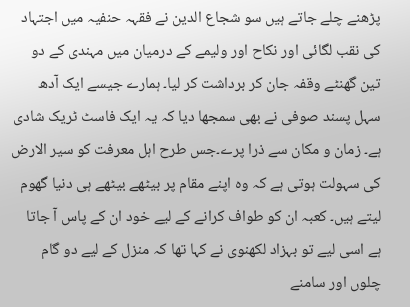پڑھنے چلے جاتے ہیں سو شجاع الدین نے فقہہ حنفیہ میں اجتہاد کی نقب لگائی اور نکاح اور ولیمے کے درمیان میں مہندی کے دو تین گھنٹے وقفہ جان کر برداشت کر لیا۔ ہمارے جیسے ایک آدھ سہل پسند صوفی نے بھی سمجھا دیا کہ یہ ایک فاسٹ ٹریک شادی ہے۔ زمان و مکان سے ذرا پرے۔جس طرح اہل معرفت کو سیر الارض کی سہولت ہوتی ہے کہ وہ اپنے مقام پر بیٹھے بیٹھے ہی دنیا گھوم لیتے ہیں۔ کعبہ ان کو طواف کرانے کے لیے خود ان کے پاس آ جاتا ہے اسی لیے تو بہزاد لکھنوی نے کہا تھا کہ منزل کے لیے دو گام چلوں اور سامنے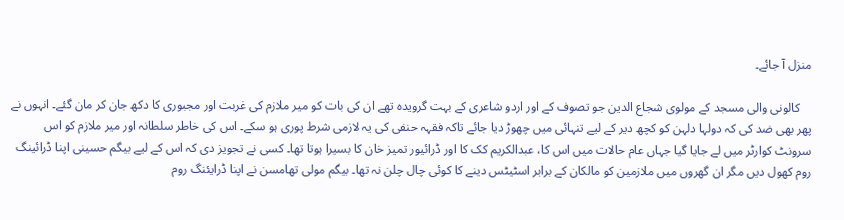منزل آ جائے۔

    کالونی والی مسجد کے مولوی شجاع الدین جو تصوف کے اور اردو شاعری کے بہت گرویدہ تھے ان کی بات کو میر ملازم کی غربت اور مجبوری کا دکھ جان کر مان گئے۔ انہوں نے پھر بھی ضد کی کہ دولہا دلہن کو کچھ دیر کے لیے تنہائی میں چھوڑ دیا جائے تاکہ فقہہ حنفی کی یہ لازمی شرط پوری ہو سکے۔ اس کی خاطر سلطانہ اور میر ملازم کو اس سرونٹ کوارٹر میں لے جایا گیا جہاں عام حالات میں اس کا، عبدالکریم کک کا اور ڈرائیور تمیز خان کا بسیرا ہوتا تھا۔ کسی نے تجویز دی کہ اس کے لیے بیگم حسینی اپنا ڈرائینگ روم کھول دیں مگر ان گھروں میں ملازمین کو مالکان کے برابر اسٹیٹس دینے کا کوئی چال چلن نہ تھا۔ بیگم مولی تھامسن نے اپنا ڈرایئنگ روم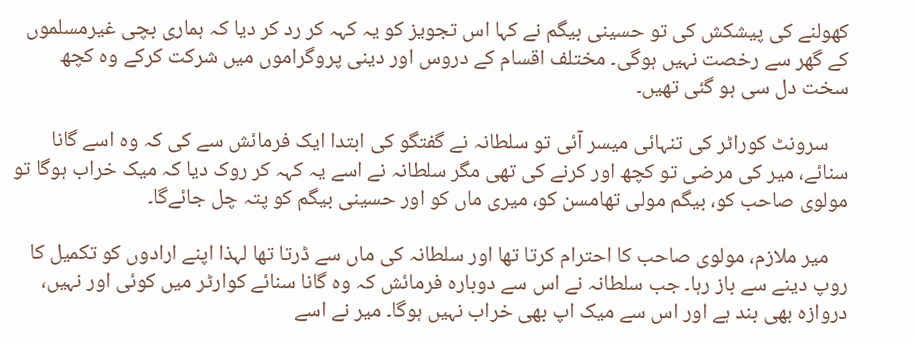کھولنے کی پیشکش کی تو حسینی بیگم نے کہا اس تجویز کو یہ کہہ کر رد کر دیا کہ ہماری بچی غیرمسلموں کے گھر سے رخصت نہیں ہوگی۔ مختلف اقسام کے دروس اور دینی پروگراموں میں شرکت کرکے وہ کچھ سخت دل سی ہو گئی تھیں۔

    سرونٹ کوراٹر کی تنہائی میسر آئی تو سلطانہ نے گفتگو کی ابتدا ایک فرمائش سے کی کہ وہ اسے گانا سنائے، میر کی مرضی تو کچھ اور کرنے کی تھی مگر سلطانہ نے اسے یہ کہہ کر روک دیا کہ میک خراب ہوگا تو مولوی صاحب کو، بیگم مولی تھامسن کو، میری ماں کو اور حسینی بیگم کو پتہ چل جائےگا۔

    میر ملازم، مولوی صاحب کا احترام کرتا تھا اور سلطانہ کی ماں سے ڈرتا تھا لہذا اپنے ارادوں کو تکمیل کا روپ دینے سے باز رہا۔ جب سلطانہ نے اس سے دوبارہ فرمائش کہ وہ گانا سنائے کوارٹر میں کوئی اور نہیں، دروازہ بھی بند ہے اور اس سے میک اپ بھی خراب نہیں ہوگا۔ میر نے اسے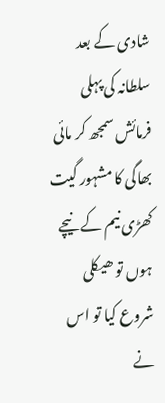شادی کے بعد سلطانہ کی پہلی فرمائش سمجھ کر مائی بھاگی کا مشہور گیت کھڑی نیم کے نیچے ہوں تو ھیکلی شروع کیا تو اس نے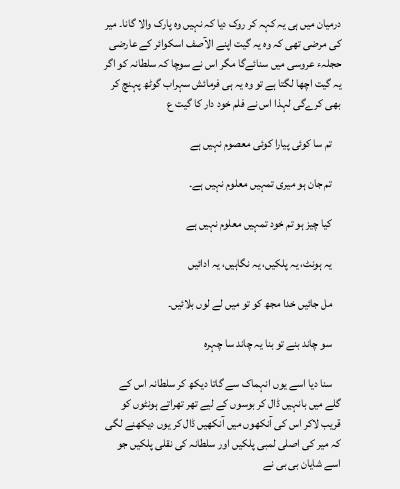درمیان میں ہی یہ کہہ کر روک دیا کہ نہیں وہ پارک والا گانا۔ میر کی مرضی تھی کہ وہ یہ گیت اپنے الآصف اسکوائر کے عارضی حجلہء عروسی میں سنائےگا مگر اس نے سوچا کہ سلطانہ کو اگر یہ گیت اچھا لگتا ہے تو وہ یہ ہی فرمائش سہراب گوٹھ پہنچ کر بھی کرےگی لہذا اس نے فلم خود دار کا گیت ع

    تم سا کوئی پیارا کوئی معصوم نہیں ہے

    تم جان ہو میری تمہیں معلوم نہیں ہے۔

    کیا چیز ہو تم خود تمہیں معلوم نہیں ہے

    یہ ہونٹ، یہ پلکیں، یہ نگاہیں، یہ ادائیں

    مل جائیں خدا مجھ کو تو میں لے لوں بلائیں۔

    سو چاند بنے تو بنا یہ چاند سا چہرہ

    سنا دیا اسے یوں انہماک سے گاتا دیکھ کر سلطانہ اس کے گلے میں بانہیں ڈال کر بوسوں کے لیے تھر تھراتے ہونٹوں کو قریب لاکر اس کی آنکھوں میں آنکھیں ڈال کر یوں دیکھنے لگی کہ میر کی اصلی لمبی پلکیں اور سلطانہ کی نقلی پلکیں جو اسے شایان بی بی نے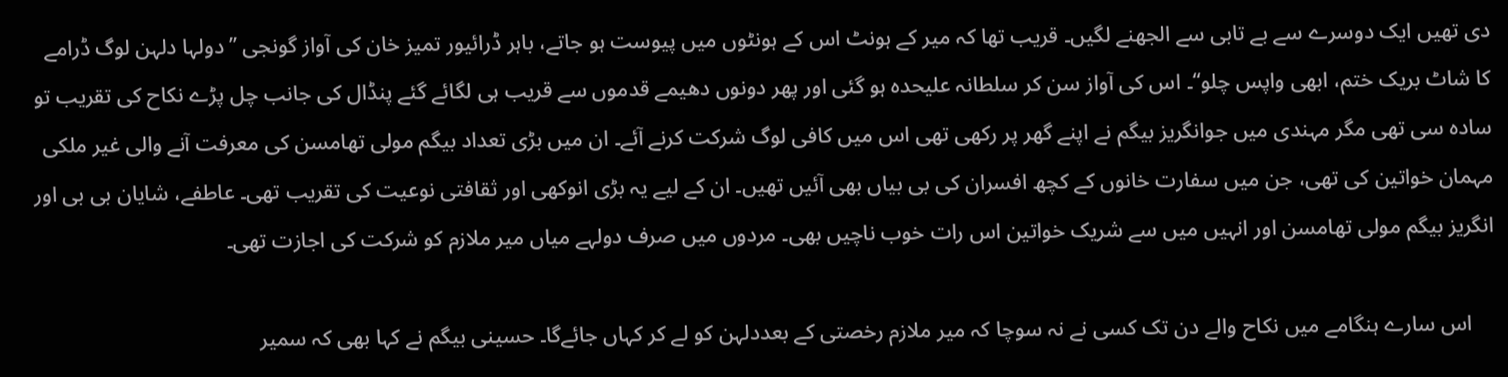دی تھیں ایک دوسرے سے بے تابی سے الجھنے لگیں۔ قریب تھا کہ میر کے ہونٹ اس کے ہونٹوں میں پیوست ہو جاتے، باہر ڈرائیور تمیز خان کی آواز گونجی ’’دولہا دلہن لوگ ڈرامے کا شاٹ بریک ختم، ابھی واپس چلو‘‘۔ اس کی آواز سن کر سلطانہ علیحدہ ہو گئی اور پھر دونوں دھیمے قدموں سے قریب ہی لگائے گئے پنڈال کی جانب چل پڑے نکاح کی تقریب تو سادہ سی تھی مگر مہندی میں جوانگریز بیگم نے اپنے گھر پر رکھی تھی اس میں کافی لوگ شرکت کرنے آئے۔ ان میں بڑی تعداد بیگم مولی تھامسن کی معرفت آنے والی غیر ملکی مہمان خواتین کی تھی، جن میں سفارت خانوں کے کچھ افسران کی بی بیاں بھی آئیں تھیں۔ ان کے لیے یہ بڑی انوکھی اور ثقافتی نوعیت کی تقریب تھی۔ عاطفے، شایان بی بی اور انگریز بیگم مولی تھامسن اور انہیں میں سے شریک خواتین اس رات خوب ناچیں بھی۔ مردوں میں صرف دولہے میاں میر ملازم کو شرکت کی اجازت تھی۔

    اس سارے ہنگامے میں نکاح والے دن تک کسی نے نہ سوچا کہ میر ملازم رخصتی کے بعددلہن کو لے کر کہاں جائےگا۔ حسینی بیگم نے کہا بھی کہ سمیر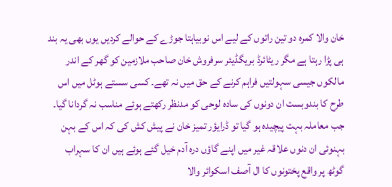خان والا کمرہ دو تین راتوں کے لیے اس نوبیاہتا جوڑے کے حوالے کردیں یوں بھی یہ بند ہی پڑا رہتا ہے مگر ریٹائرڈ بریگڈیئر سرفروش خان صاحب ملازمین کو گھر کے اندر مالکوں جیسی سہولتیں فراہم کرنے کے حق میں نہ تھے۔ کسی سستے ہوٹل میں اس طرح کا بندوبست ان دونوں کی سادہ لوحی کو مدنظر رکھتے ہوئے مناسب نہ گردانا گیا۔ جب معاملہ بہت پیچیدہ ہو گیا تو ڈرایؤر تمیز خان نے پیش کش کی کہ اس کے بہن بہنوئی ان دنوں علاقہ غیر میں اپنے گاؤں درہ آدم خیل گئے ہوئے ہیں ان کا سہراب گوٹھ پر واقع پختونوں کا ال آصف اسکوائر والا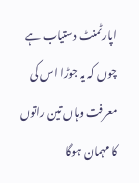اپارٹمنٹ دستیاب ہے چوں کہ یہ جوڑا اس کی معرفت وہاں تین راتوں کا مہمان ہوگا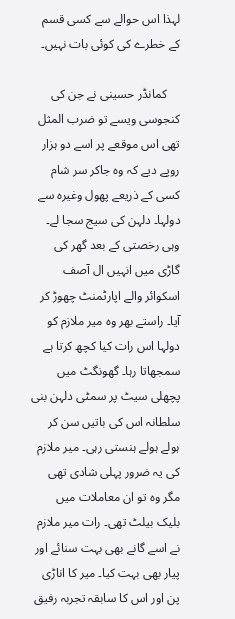لہذا اس حوالے سے کسی قسم کے خطرے کی کوئی بات نہیں۔

    کمانڈر حسینی نے جن کی کنجوسی ویسے تو ضرب المثل تھی اس موقعے پر اسے دو ہزار روپے دیے کہ وہ جاکر سر شام کسی کے ذریعے پھول وغیرہ سے دولہا۔ دلہن کی سیج سجا لے۔ وہی رخصتی کے بعد گھر کی گاڑی میں انہیں ال آصف اسکوائر والے اپارٹمنٹ چھوڑ کر آیا۔ راستے بھر وہ میر ملازم کو دولہا اس رات کیا کچھ کرتا ہے سمجھاتا رہا۔ گھونگٹ میں پچھلی سیٹ پر سمٹی دلہن بنی سلطانہ اس کی باتیں سن کر ہولے ہولے ہنستی رہی۔ میر ملازم کی یہ ضرور پہلی شادی تھی مگر وہ تو ان معاملات میں بلیک بیلٹ تھی۔ رات میر ملازم نے اسے گانے بھی بہت سنائے اور پیار بھی بہت کیا۔ میر کا اناڑی پن اور اس کا سابقہ تجربہ رفیق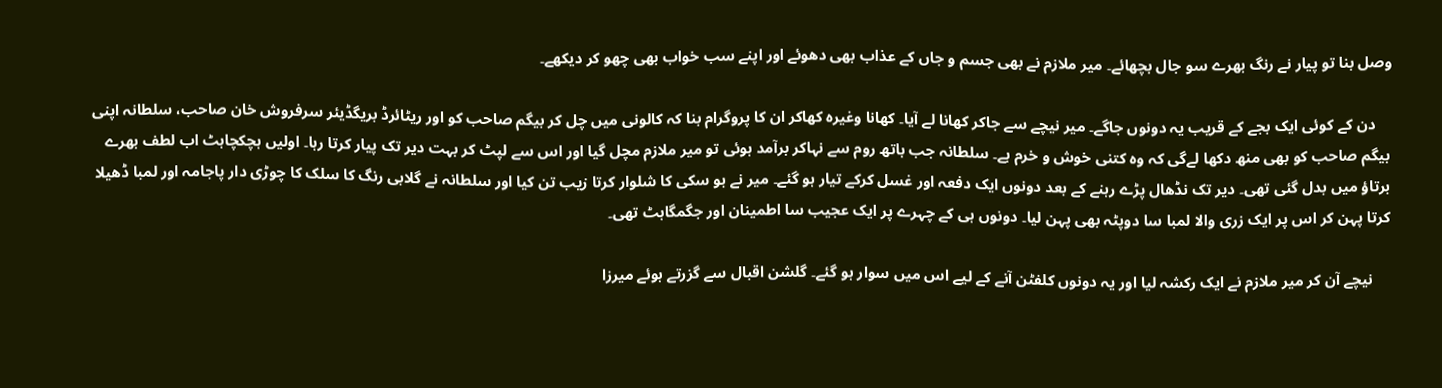وصل بنا تو پیار نے رنگ بھرے سو جال بچھائے۔ میر ملازم نے بھی جسم و جاں کے عذاب بھی دھوئے اور اپنے سب خواب بھی چھو کر دیکھے۔

    دن کے کوئی ایک بجے کے قریب یہ دونوں جاگے۔ میر نیچے سے جاکر کھانا لے آیا۔ کھانا وغیرہ کھاکر ان کا پروگرام بنا کہ کالونی میں چل کر بیگم صاحب کو اور ریٹائرڈ بریگڈیئر سرفروش خان صاحب، سلطانہ اپنی بیگم صاحب کو بھی منھ دکھا لےگی کہ وہ کتنی خوش و خرم ہے۔ سلطانہ جب باتھ روم سے نہاکر برآمد ہوئی تو میر ملازم مچل گیا اور اس سے لپٹ کر بہت دیر تک پیار کرتا رہا۔ اولیں ہچکچاہٹ اب لطف بھرے برتاؤ میں بدل گئی تھی۔ دیر تک نڈھال پڑے رہنے کے بعد دونوں ایک دفعہ اور غسل کرکے تیار ہو گئے۔ میر نے بو سکی کا شلوار کرتا زیب تن کیا اور سلطانہ نے گلابی رنگ کا سلک کا چوڑی دار پاجامہ اور لمبا ڈھیلا کرتا پہن کر اس پر ایک زری والا لمبا سا دوپٹہ بھی پہن لیا۔ دونوں ہی کے چہرے پر ایک عجیب سا اطمینان اور جگمگاہٹ تھی۔

    نیچے آن کر میر ملازم نے ایک رکشہ لیا اور یہ دونوں کلفٹن آنے کے لیے اس میں سوار ہو گئے۔ گلشن اقبال سے گزرتے ہوئے میرزا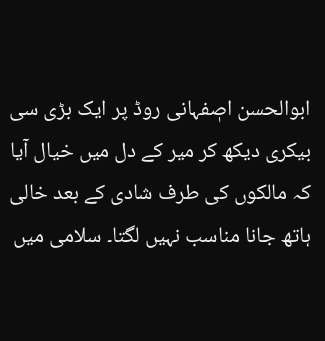ابوالحسن اصٖفہانی روڈ پر ایک بڑی سی بیکری دیکھ کر میر کے دل میں خیال آیا کہ مالکوں کی طرف شادی کے بعد خالی ہاتھ جانا مناسب نہیں لگتا۔ سلامی میں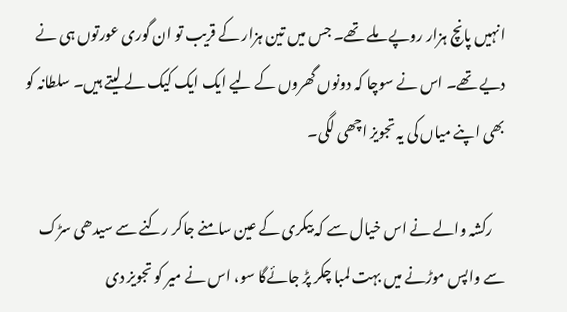انہیں پانچ ہزار روپے ملے تھے۔ جس میں تین ہزار کے قریب تو ان گوری عورتوں ہی نے دیے تھے۔ اس نے سوچا کہ دونوں گھروں کے لیے ایک ایک کیک لے لیتے ہیں۔ سلطانہ کو بھی اپنے میاں کی یہ تجویز اچھی لگی۔

    رکشہ والے نے اس خیال سے کہ بیکری کے عین سامنے جاکر رکنے سے سیدھی سڑک سے واپس موڑنے میں بہت لمبا چکر پڑ جائےگا سو، اس نے میر کو تجویز دی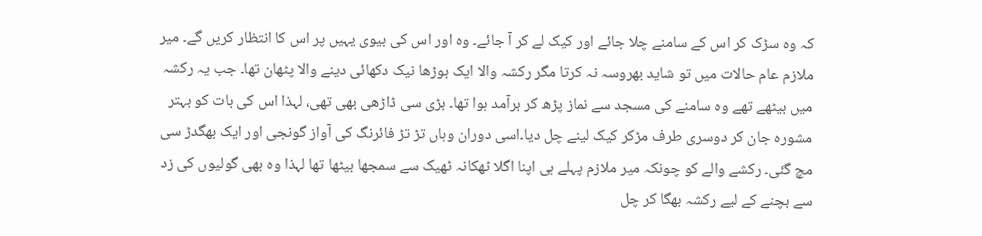کہ وہ سڑک کر اس کے سامنے چلا جائے اور کیک لے کر آ جائے۔ وہ اور اس کی بیوی یہیں پر اس کا انتظار کریں گے۔ میر ملازم عام حالات میں تو شاید بھروسہ نہ کرتا مگر رکشہ والا ایک بوڑھا نیک دکھائی دینے والا پٹھان تھا۔ جب یہ رکشہ میں بیٹھے تھے وہ سامنے کی مسجد سے نماز پڑھ کر برآمد ہوا تھا۔ بڑی سی ڈاڑھی بھی تھی، لہذا اس کی بات کو بہتر مشورہ جان کر دوسری طرف مڑکر کیک لینے چل دیا۔اسی دوران وہاں تڑ تڑ فائرنگ کی آواز گونجی اور ایک بھگدڑ سی مچ گئی۔ رکشے والے کو چونکہ میر ملازم پہلے ہی اپنا اگلا ٹھکانہ ٹھیک سے سمجھا بیٹھا تھا لہذا وہ بھی گولیوں کی زد سے بچنے کے لیے رکشہ بھگا کر چل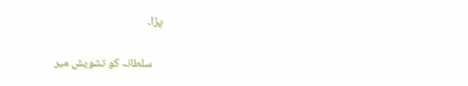پڑا۔

    سلطانہ کو تشویش میر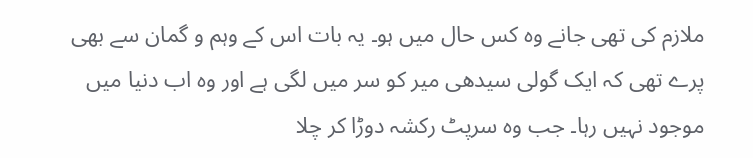ملازم کی تھی جانے وہ کس حال میں ہو۔ یہ بات اس کے وہم و گمان سے بھی پرے تھی کہ ایک گولی سیدھی میر کو سر میں لگی ہے اور وہ اب دنیا میں موجود نہیں رہا۔ جب وہ سرپٹ رکشہ دوڑا کر چلا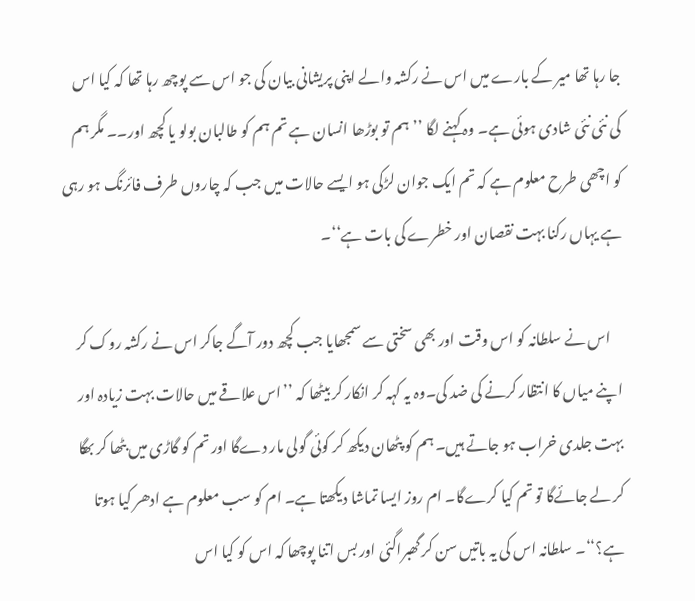جا رہا تھا میر کے بارے میں اس نے رکشہ والے اپنی پریشانی بیان کی جو اس سے پوچھ رہا تھا کہ کیا اس کی نئی نئی شادی ہوئی ہے۔ وہ کہنے لگا ’’ہم تو بوڑھا انسان ہے تم ہم کو طالبان بولو یا کچھ اور۔۔ مگر ہم کو اچھی طرح معلوم ہے کہ تم ایک جوان لڑکی ہو ایسے حالات میں جب کہ چاروں طرف فائرنگ ہو رہی ہے یہاں رکنا بہت نقصان اور خطرے کی بات ہے‘‘۔

    اس نے سلطانہ کو اس وقت اور بھی سختی سے سمجھایا جب کچھ دور آگے جاکر اس نے رکشہ روک کر اپنے میاں کا انتظار کرنے کی ضد کی۔وہ یہ کہہ کر انکار کر بیٹھا کہ ’’اس علاقے میں حالات بہت زیادہ اور بہت جلدی خراب ہو جاتے ہیں۔ ہم کو پٹھان دیکھ کر کوئی گولی مار دےگا اور تم کو گاڑی میں بٹھا کر بھگا کر لے جائےگا تو تم کیا کرےگا۔ ام روز ایسا تماشا دیکھتا ہے۔ ام کو سب معلوم ہے ادھر کیا ہوتا ہے؟‘‘۔ سلطانہ اس کی یہ باتیں سن کر گھبراگئی اور بس اتنا پوچھا کہ اس کو کیا اس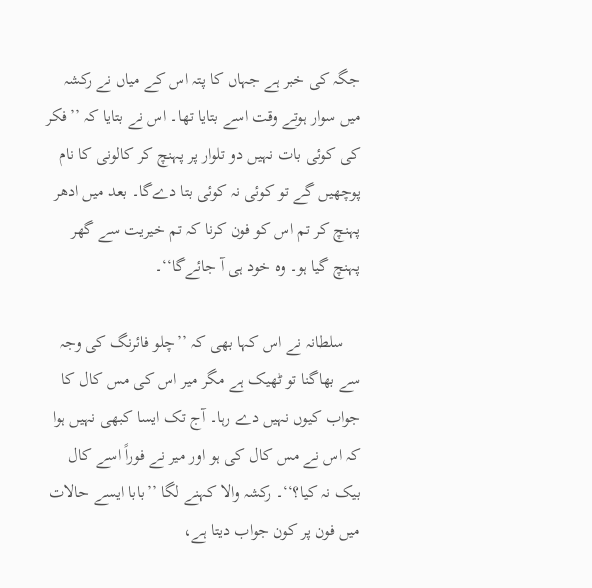جگہ کی خبر ہے جہاں کا پتہ اس کے میاں نے رکشہ میں سوار ہوتے وقت اسے بتایا تھا۔ اس نے بتایا کہ ’’فکر کی کوئی بات نہیں دو تلوار پر پہنچ کر کالونی کا نام پوچھیں گے تو کوئی نہ کوئی بتا دےگا۔ بعد میں ادھر پہنچ کر تم اس کو فون کرنا کہ تم خیریت سے گھر پہنچ گیا ہو۔ وہ خود ہی آ جائےگا‘‘۔

    سلطانہ نے اس کہا بھی کہ ’’چلو فائرنگ کی وجہ سے بھاگنا تو ٹھیک ہے مگر میر اس کی مس کال کا جواب کیوں نہیں دے رہا۔ آج تک ایسا کبھی نہیں ہوا کہ اس نے مس کال کی ہو اور میر نے فوراً اسے کال بیک نہ کیا؟‘‘۔ رکشہ والا کہنے لگا ’’بابا ایسے حالات میں فون پر کون جواب دیتا ہے،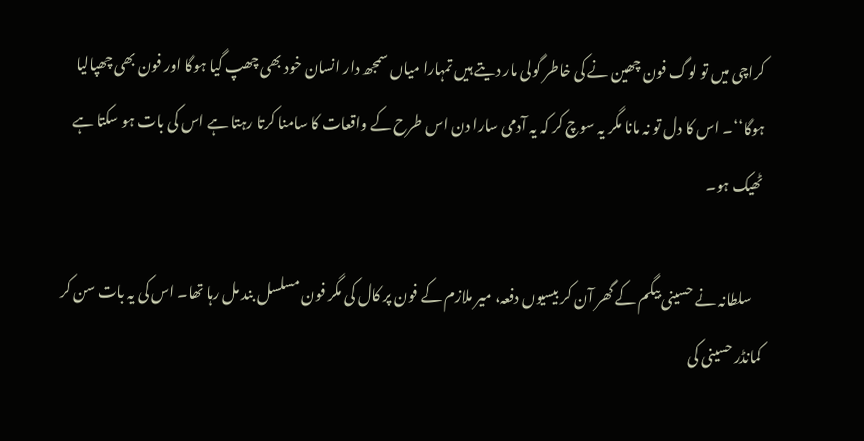کراچی میں تو لوگ فون چھین نے کی خاطر گولی مار دیتے ہیں تمہارا میاں سمجھ دار انسان خود بھی چھپ گیا ہوگا اور فون بھی چھپالیا ہوگا‘‘۔ اس کا دل تو نہ مانا مگر یہ سوچ کر کہ یہ آدمی سارا دن اس طرح کے واقعات کا سامنا کرتا رہتا ہے اس کی بات ہو سکتا ہے ٹھیک ہو۔

    سلطانہ نے حسینی بیگم کے گھر آن کر بیسیوں دفعہ، میر ملازم کے فون پر کال کی مگر فون مسلسل بند مل رہا تھا۔ اس کی یہ بات سن کر کمانڈر حسینی کی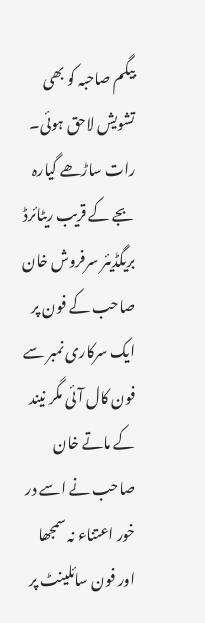بیگم صاحبہ کو بھی تشویش لاحق ہوئی۔ رات ساڑھے گیارہ بجے کے قریب ریٹائرڈ بریگڈیئر سرفروش خان صاحب کے فون پر ایک سرکاری نمبر سے فون کال آئی مگر نیند کے ماتے خان صاحب نے اسے در خور اعتناء نہ سمجھا اور فون سائلینٹ پر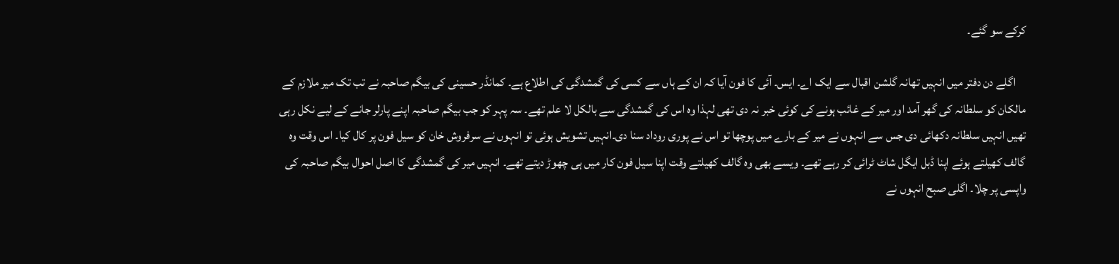کرکے سو گئے۔

    اگلے دن دفتر میں انہیں تھانہ گلشن اقبال سے ایک اے۔ ایس۔ آئی کا فون آیا کہ ان کے ہاں سے کسی کی گمشدگی کی اطلاع ہے۔ کمانڈر حسینی کی بیگم صاحبہ نے تب تک میر ملازم کے مالکان کو سلطانہ کی گھر آمد اور میر کے غائب ہونے کی کوئی خبر نہ دی تھی لہذا وہ اس کی گمشدگی سے بالکل لا علم تھے۔ سہ پہر کو جب بیگم صاحبہ اپنے پارلر جانے کے لیے نکل رہی تھیں انہیں سلطانہ دکھائی دی جس سے انہوں نے میر کے بارے میں پوچھا تو اس نے پوری روداد سنا دی۔انہیں تشویش ہوئی تو انہوں نے سرفروش خان کو سیل فون پر کال کیا۔ اس وقت وہ گالف کھیلتے ہوئے اپنا ڈبل ایگل شاٹ ٹرائی کر رہے تھے۔ ویسے بھی وہ گالف کھیلتے وقت اپنا سیل فون کار میں ہی چھوڑ دیتے تھے۔ انہیں میر کی گمشدگی کا اصل احوال بیگم صاحبہ کی واپسی پر چلا۔ اگلی صبح انہوں نے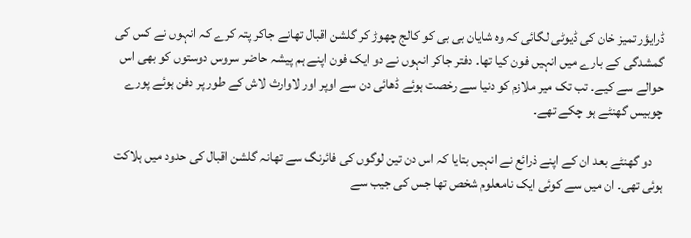ڈرایؤر تمیز خان کی ڈیوٹی لگائی کہ وہ شایان بی بی کو کالج چھوڑ کر گلشن اقبال تھانے جاکر پتہ کرے کہ انہوں نے کس کی گمشدگی کے بارے میں انہیں فون کیا تھا۔ دفتر جاکر انہوں نے دو ایک فون اپنے ہم پیشہ حاضر سروس دوستوں کو بھی اس حوالے سے کیے۔ تب تک میر ملازم کو دنیا سے رخصت ہوئے ڈھائی دن سے اوپر اور لاوارث لاش کے طور پر دفن ہوئے پورے چوبیس گھنٹے ہو چکے تھے۔

    دو گھنٹے بعد ان کے اپنے ذرائع نے انہیں بتایا کہ اس دن تین لوگوں کی فائرنگ سے تھانہ گلشن اقبال کی حدود میں ہلاکت ہوئی تھی۔ ان میں سے کوئی ایک نامعلوم شخص تھا جس کی جیب سے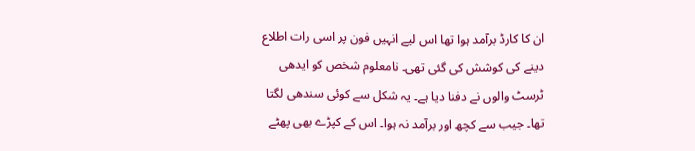ان کا کارڈ برآمد ہوا تھا اس لیے انہیں فون پر اسی رات اطلاع دینے کی کوشش کی گئی تھی۔ نامعلوم شخص کو ایدھی ٹرسٹ والوں نے دفنا دیا ہے۔ یہ شکل سے کوئی سندھی لگتا تھا۔ جیب سے کچھ اور برآمد نہ ہوا۔ اس کے کپڑے بھی پھٹے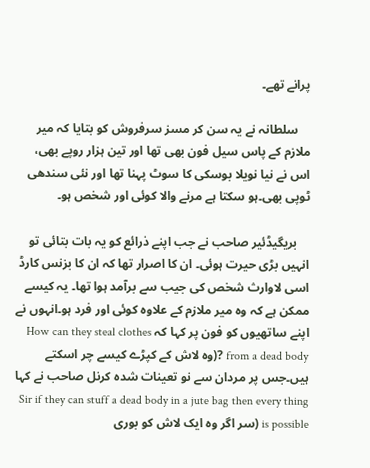پرانے تھے۔

    سلطانہ نے یہ سن کر مسز سرفروش کو بتایا کہ میر ملازم کے پاس سیل فون بھی تھا اور تین ہزار روپے بھی، اس نے نیا نویلا بوسکی کا سوٹ پہنا تھا اور نئی سندھی ٹوپی بھی۔ہو سکتا ہے مرنے والا کوئی اور شخص ہو۔

    بریگیڈئیر صاحب نے جب اپنے ذرائع کو یہ بات بتائی تو انہیں بڑی حیرت ہوئی۔ ان کا اصرار تھا کہ ان کا بزنس کارڈ اسی لاوارث شخص کی جیب سے برآمد ہوا تھا۔ یہ کیسے ممکن ہے کہ وہ میر ملازم کے علاوہ کوئی اور فرد ہو۔انہوں نے اپنے ساتھیوں کو فون پر کہا کہ How can they steal clothes from a dead body ?(وہ لاش کے کپڑے کیسے چر اسکتے ہیں۔جس پر مردان سے نو تعینات شدہ کرنل صاحب نے کہا Sir if they can stuff a dead body in a jute bag then every thing is possible (سر اگر وہ ایک لاش کو بوری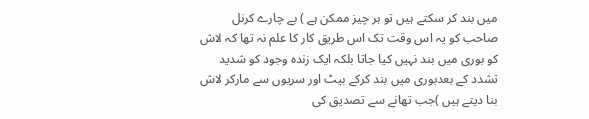میں بند کر سکتے ہیں تو ہر چیز ممکن ہے ) بے چارے کرنل صاحب کو یہ اس وقت تک اس طریق کار کا علم نہ تھا کہ لاش کو بوری میں بند نہیں کیا جاتا بلکہ ایک زندہ وجود کو شدید تشدد کے بعدبوری میں بند کرکے بیٹ اور سریوں سے مارکر لاش بنا دیتے ہیں )جب تھانے سے تصدیق کی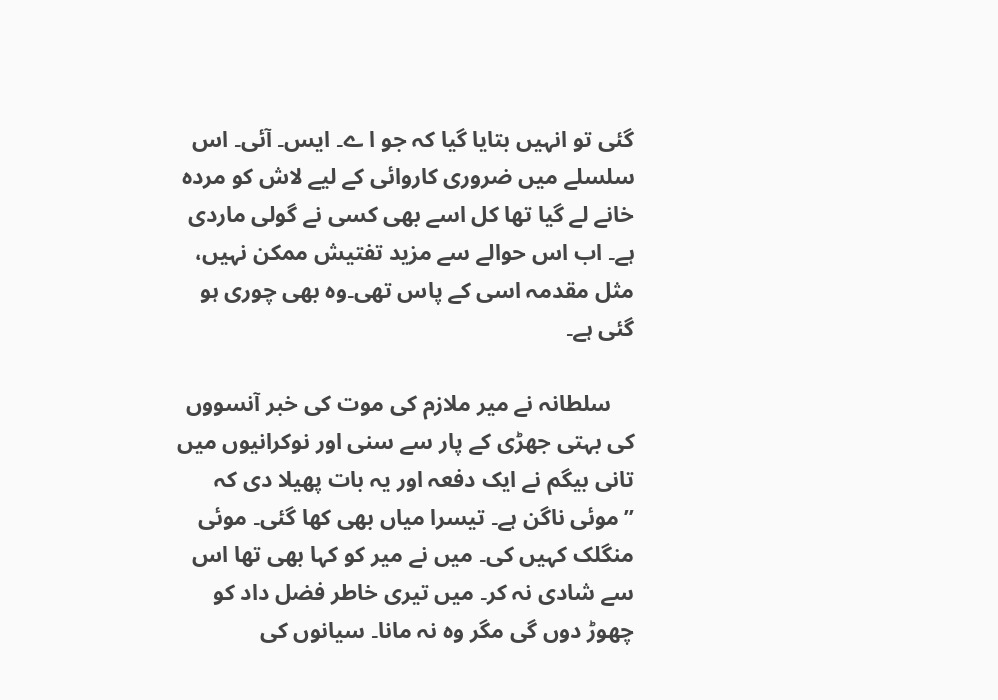گئی تو انہیں بتایا گیا کہ جو ا ے۔ ایس۔ آئی۔ اس سلسلے میں ضروری کاروائی کے لیے لاش کو مردہ خانے لے گیا تھا کل اسے بھی کسی نے گولی ماردی ہے۔ اب اس حوالے سے مزید تفتیش ممکن نہیں، مثل مقدمہ اسی کے پاس تھی۔وہ بھی چوری ہو گئی ہے۔

    سلطانہ نے میر ملازم کی موت کی خبر آنسووں کی بہتی جھڑی کے پار سے سنی اور نوکرانیوں میں تانی بیگم نے ایک دفعہ اور یہ بات پھیلا دی کہ ’’موئی ناگن ہے۔ تیسرا میاں بھی کھا گئی۔ موئی منگلک کہیں کی۔ میں نے میر کو کہا بھی تھا اس سے شادی نہ کر۔ میں تیری خاطر فضل داد کو چھوڑ دوں گی مگر وہ نہ مانا۔ سیانوں کی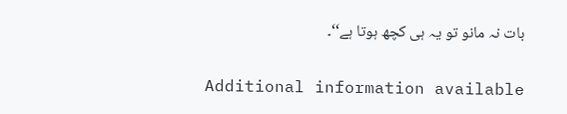بات نہ مانو تو یہ ہی کچھ ہوتا ہے‘‘۔

    Additional information available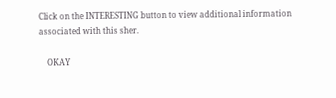Click on the INTERESTING button to view additional information associated with this sher.

    OKAY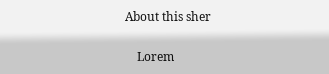About this sher

    Lorem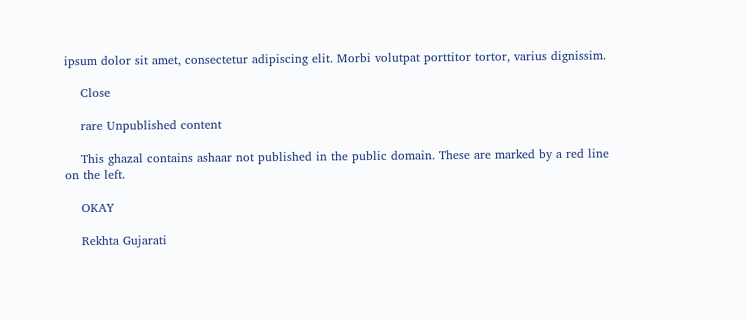ipsum dolor sit amet, consectetur adipiscing elit. Morbi volutpat porttitor tortor, varius dignissim.

    Close

    rare Unpublished content

    This ghazal contains ashaar not published in the public domain. These are marked by a red line on the left.

    OKAY

    Rekhta Gujarati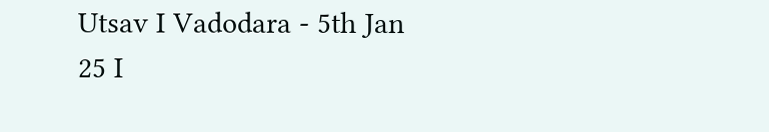Utsav I Vadodara - 5th Jan 25 I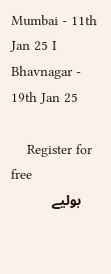Mumbai - 11th Jan 25 I Bhavnagar - 19th Jan 25

    Register for free
    بولیے